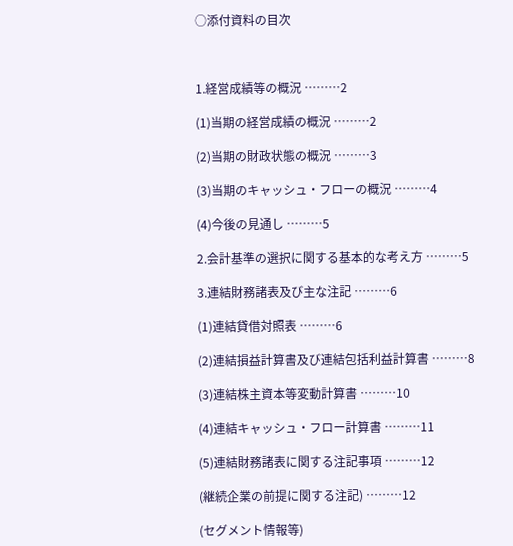○添付資料の目次



1.経営成績等の概況 ………2

(1)当期の経営成績の概況 ………2

(2)当期の財政状態の概況 ………3

(3)当期のキャッシュ・フローの概況 ………4

(4)今後の見通し ………5

2.会計基準の選択に関する基本的な考え方 ………5

3.連結財務諸表及び主な注記 ………6

(1)連結貸借対照表 ………6

(2)連結損益計算書及び連結包括利益計算書 ………8

(3)連結株主資本等変動計算書 ………10

(4)連結キャッシュ・フロー計算書 ………11

(5)連結財務諸表に関する注記事項 ………12

(継続企業の前提に関する注記) ………12

(セグメント情報等)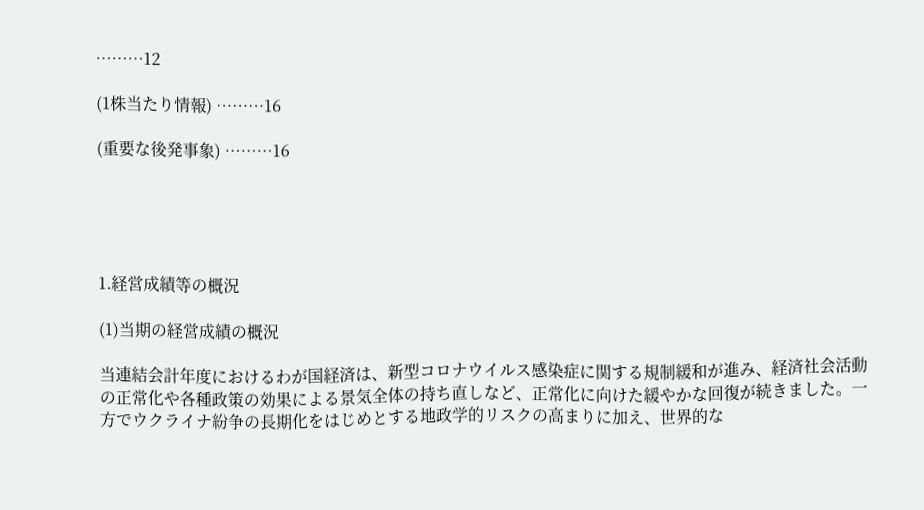………12

(1株当たり情報) ………16

(重要な後発事象) ………16





1.経営成績等の概況

(1)当期の経営成績の概況

当連結会計年度におけるわが国経済は、新型コロナウイルス感染症に関する規制緩和が進み、経済社会活動の正常化や各種政策の効果による景気全体の持ち直しなど、正常化に向けた緩やかな回復が続きました。一方でウクライナ紛争の長期化をはじめとする地政学的リスクの高まりに加え、世界的な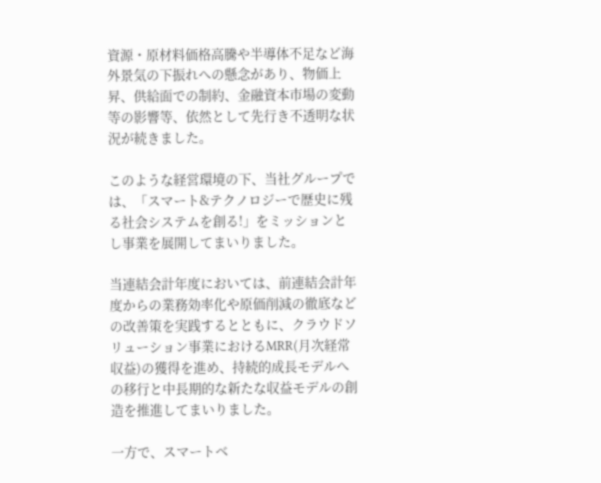資源・原材料価格高騰や半導体不足など海外景気の下振れへの懸念があり、物価上昇、供給面での制約、金融資本市場の変動等の影響等、依然として先行き不透明な状況が続きました。

このような経営環境の下、当社グループでは、「スマート&テクノロジーで歴史に残る社会システムを創る!」をミッションとし事業を展開してまいりました。

当連結会計年度においては、前連結会計年度からの業務効率化や原価削減の徹底などの改善策を実践するとともに、クラウドソリューション事業におけるMRR(月次経常収益)の獲得を進め、持続的成長モデルへの移行と中長期的な新たな収益モデルの創造を推進してまいりました。

一方で、スマートベ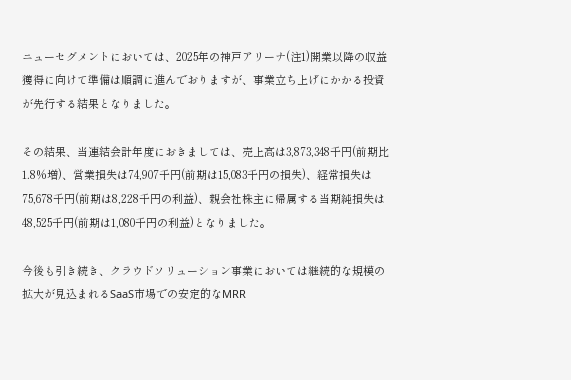ニューセグメントにおいては、2025年の神戸アリーナ(注1)開業以降の収益獲得に向けて準備は順調に進んでおりますが、事業立ち上げにかかる投資が先行する結果となりました。

その結果、当連結会計年度におきましては、売上高は3,873,348千円(前期比1.8%増)、営業損失は74,907千円(前期は15,083千円の損失)、経常損失は75,678千円(前期は8,228千円の利益)、親会社株主に帰属する当期純損失は48,525千円(前期は1,080千円の利益)となりました。

今後も引き続き、クラウドソリューション事業においては継続的な規模の拡大が見込まれるSaaS市場での安定的なMRR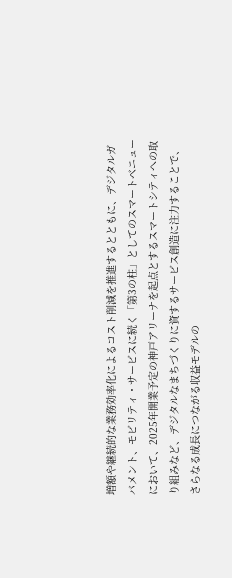増額や継続的な業務効率化によるコスト削減を推進するとともに、デジタルガバメント、モビリティ・サービスに続く「第3の柱」としてのスマートベニューにおいて、2025年開業予定の神戸アリーナを起点とするスマートシティへの取り組みなど、デジタルなまちづくりに資するサービス創造に注力することで、さらなる成長につながる収益モデルの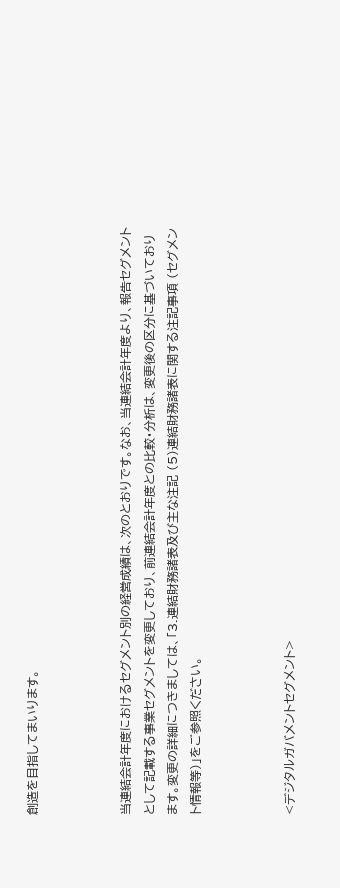創造を目指してまいります。



当連結会計年度におけるセグメント別の経営成績は、次のとおりです。なお、当連結会計年度より、報告セグメントとして記載する事業セグメントを変更しており、前連結会計年度との比較・分析は、変更後の区分に基づいております。変更の詳細につきましては、「3.連結財務諸表及び主な注記 (5)連結財務諸表に関する注記事項 (セグメント情報等)」をご参照ください。



<デジタルガバメントセグメント>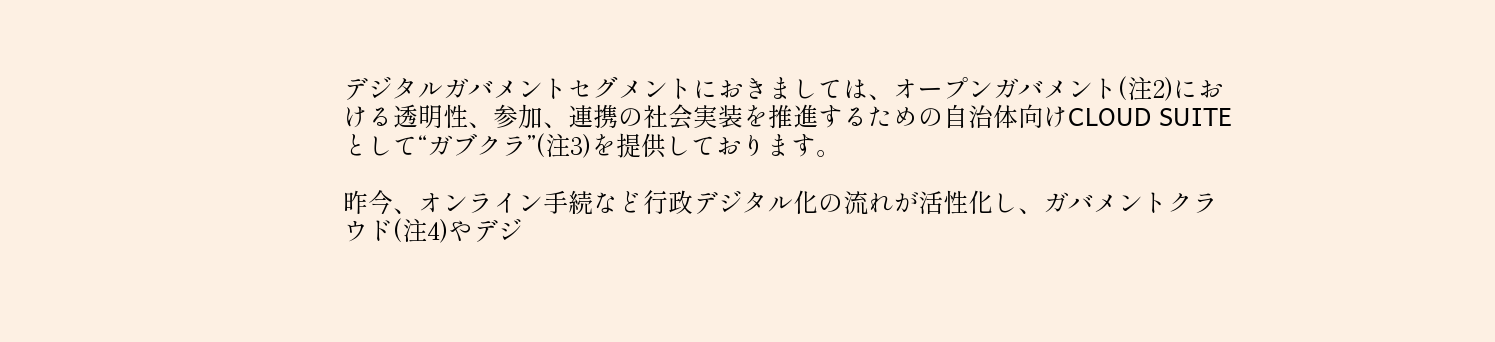デジタルガバメントセグメントにおきましては、オープンガバメント(注2)における透明性、参加、連携の社会実装を推進するための自治体向けCLOUD SUITEとして“ガブクラ”(注3)を提供しております。

昨今、オンライン手続など行政デジタル化の流れが活性化し、ガバメントクラウド(注4)やデジ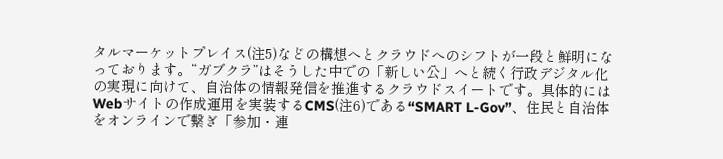タルマーケットプレイス(注5)などの構想へとクラウドへのシフトが一段と鮮明になっております。“ガブクラ”はそうした中での「新しい公」へと続く行政デジタル化の実現に向けて、自治体の情報発信を推進するクラウドスイートです。具体的にはWebサイトの作成運用を実装するCMS(注6)である“SMART L-Gov”、住民と自治体をオンラインで繋ぎ「参加・連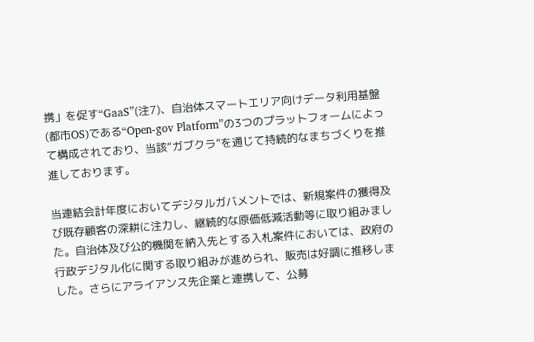携」を促す“GaaS”(注7)、自治体スマートエリア向けデータ利用基盤(都市OS)である“Open-gov Platform”の3つのプラットフォームによって構成されており、当該“ガブクラ”を通じて持続的なまちづくりを推進しております。

当連結会計年度においてデジタルガバメントでは、新規案件の獲得及び既存顧客の深耕に注力し、継続的な原価低減活動等に取り組みました。自治体及び公的機関を納入先とする入札案件においては、政府の行政デジタル化に関する取り組みが進められ、販売は好調に推移しました。さらにアライアンス先企業と連携して、公募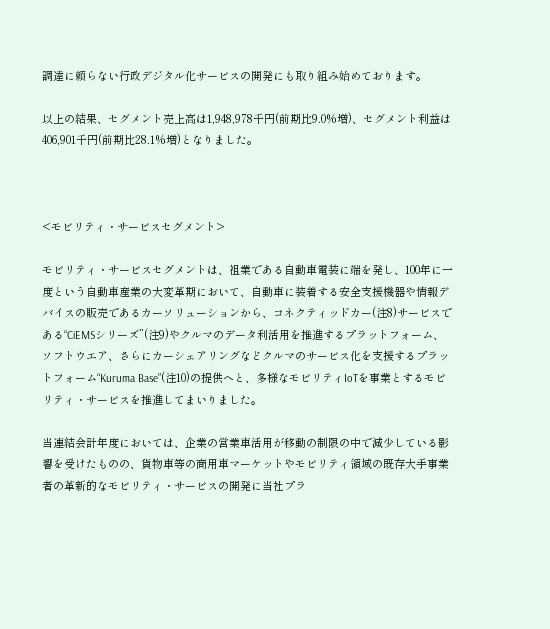調達に頼らない行政デジタル化サービスの開発にも取り組み始めております。

以上の結果、セグメント売上高は1,948,978千円(前期比9.0%増)、セグメント利益は406,901千円(前期比28.1%増)となりました。



<モビリティ・サービスセグメント>

モビリティ・サービスセグメントは、祖業である自動車電装に端を発し、100年に一度という自動車産業の大変革期において、自動車に装着する安全支援機器や情報デバイスの販売であるカーソリューションから、コネクティッドカー(注8)サービスである“CiEMSシリーズ”(注9)やクルマのデータ利活用を推進するプラットフォーム、ソフトウエア、さらにカーシェアリングなどクルマのサービス化を支援するプラットフォーム“Kuruma Base”(注10)の提供へと、多様なモビリティIoTを事業とするモビリティ・サービスを推進してまいりました。

当連結会計年度においては、企業の営業車活用が移動の制限の中で減少している影響を受けたものの、貨物車等の商用車マーケットやモビリティ領域の既存大手事業者の革新的なモビリティ・サービスの開発に当社プラ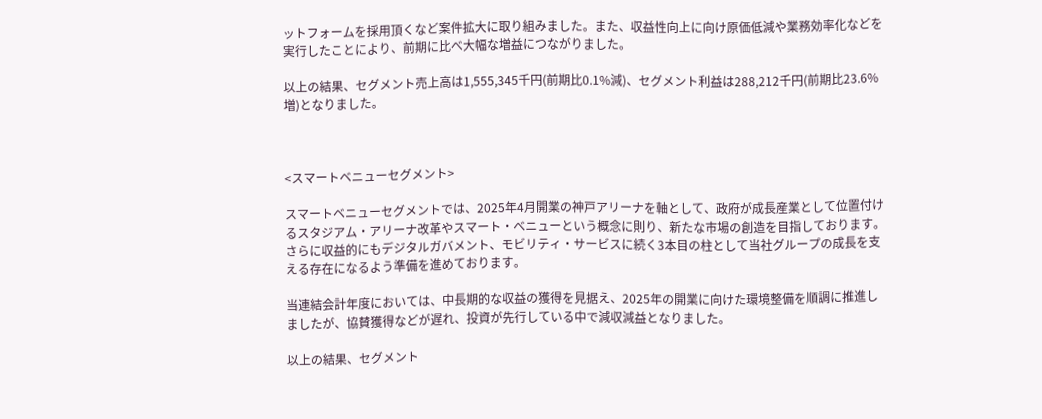ットフォームを採用頂くなど案件拡大に取り組みました。また、収益性向上に向け原価低減や業務効率化などを実行したことにより、前期に比べ大幅な増益につながりました。

以上の結果、セグメント売上高は1,555,345千円(前期比0.1%減)、セグメント利益は288,212千円(前期比23.6%増)となりました。



<スマートベニューセグメント>

スマートベニューセグメントでは、2025年4月開業の神戸アリーナを軸として、政府が成長産業として位置付けるスタジアム・アリーナ改革やスマート・べニューという概念に則り、新たな市場の創造を目指しております。さらに収益的にもデジタルガバメント、モビリティ・サービスに続く3本目の柱として当社グループの成長を支える存在になるよう準備を進めております。

当連結会計年度においては、中長期的な収益の獲得を見据え、2025年の開業に向けた環境整備を順調に推進しましたが、協賛獲得などが遅れ、投資が先行している中で減収減益となりました。

以上の結果、セグメント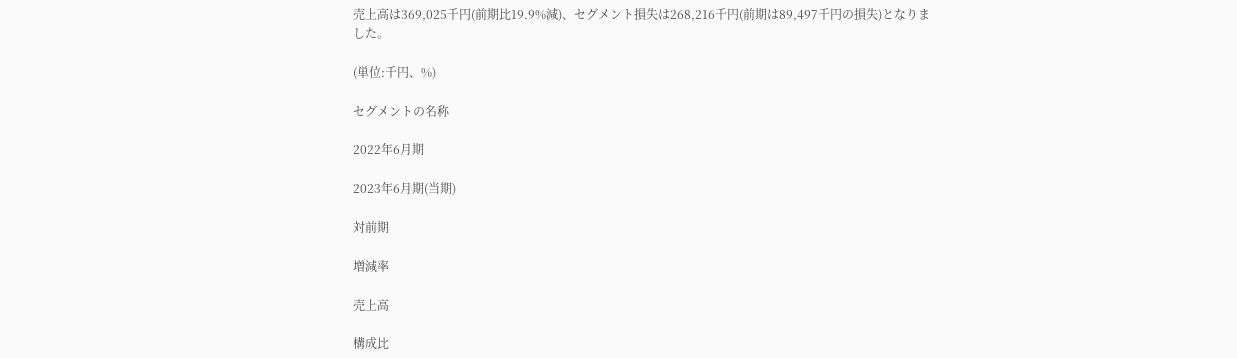売上高は369,025千円(前期比19.9%減)、セグメント損失は268,216千円(前期は89,497千円の損失)となりました。

(単位:千円、%)

セグメントの名称

2022年6月期

2023年6月期(当期)

対前期

増減率

売上高

構成比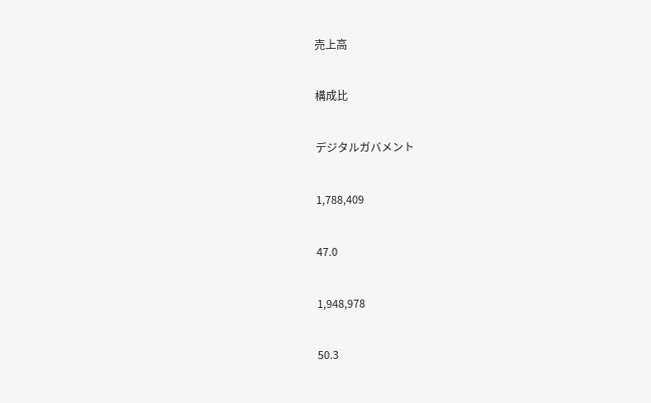売上高

構成比

デジタルガバメント

1,788,409

47.0

1,948,978

50.3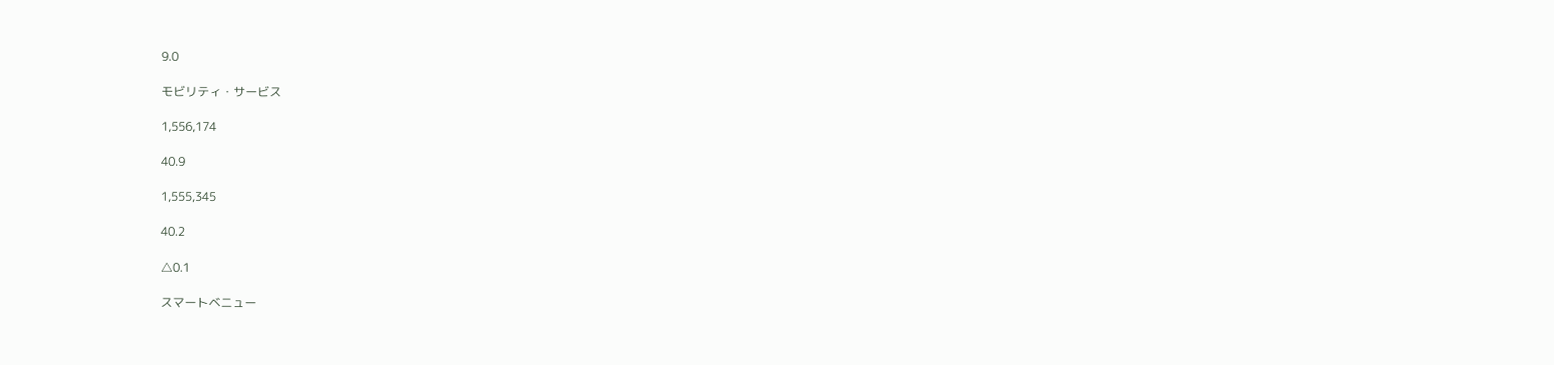9.0

モビリティ・サービス

1,556,174

40.9

1,555,345

40.2

△0.1

スマートベニュー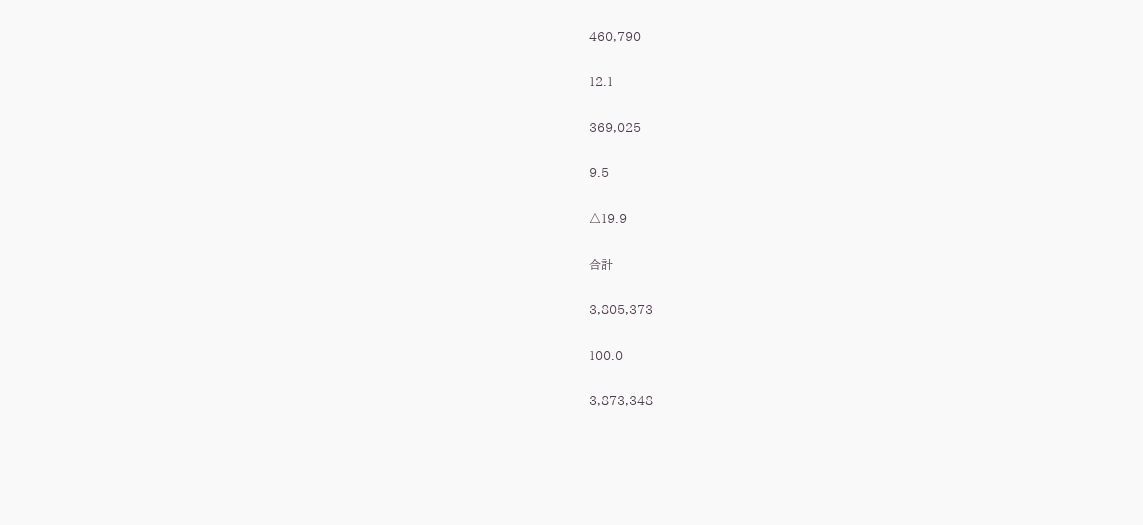460,790

12.1

369,025

9.5

△19.9

合計

3,805,373

100.0

3,873,348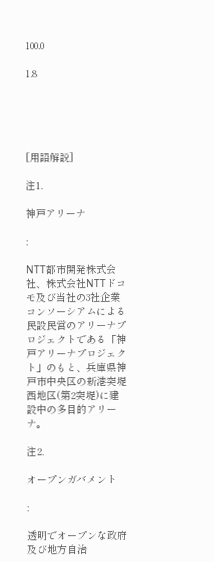100.0

1.8





[用語解説]

注1.

神戸アリーナ

:

NTT都市開発株式会社、株式会社NTTドコモ及び当社の3社企業コンソーシアムによる民設民営のアリーナプロジェクトである「神戸アリーナプロジェクト」のもと、兵庫県神戸市中央区の新港突堤西地区(第2突堤)に建設中の多目的アリーナ。

注2.

オープンガバメント

:

透明でオープンな政府及び地方自治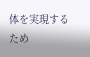体を実現するため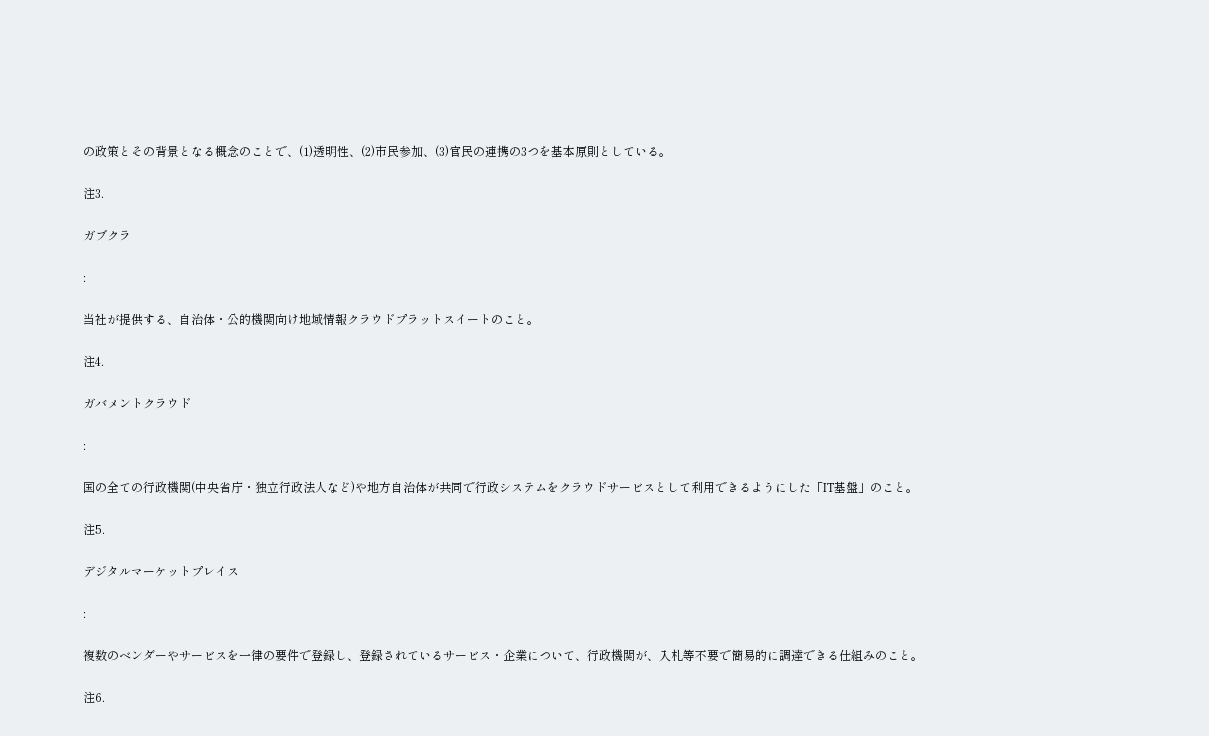の政策とその背景となる概念のことで、(1)透明性、(2)市民参加、(3)官民の連携の3つを基本原則としている。

注3.

ガブクラ

:

当社が提供する、自治体・公的機関向け地域情報クラウドプラットスイートのこと。

注4.

ガバメントクラウド

:

国の全ての行政機関(中央省庁・独立行政法人など)や地方自治体が共同で行政システムをクラウドサービスとして利用できるようにした「IT基盤」のこと。

注5.

デジタルマーケットプレイス

:

複数のベンダーやサービスを一律の要件で登録し、登録されているサービス・企業について、行政機関が、入札等不要で簡易的に調達できる仕組みのこと。

注6.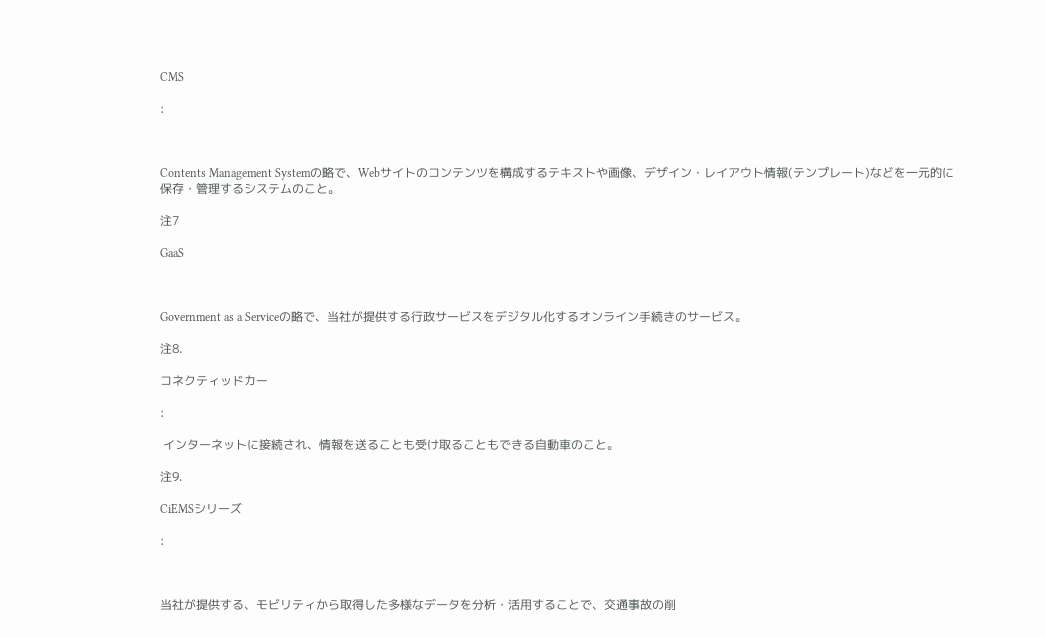CMS

:



Contents Management Systemの略で、Webサイトのコンテンツを構成するテキストや画像、デザイン・レイアウト情報(テンプレート)などを一元的に保存・管理するシステムのこと。

注7

GaaS



Government as a Serviceの略で、当社が提供する行政サービスをデジタル化するオンライン手続きのサービス。

注8.

コネクティッドカー

:

 インターネットに接続され、情報を送ることも受け取ることもできる自動車のこと。

注9.

CiEMSシリーズ

:



当社が提供する、モビリティから取得した多様なデータを分析・活用することで、交通事故の削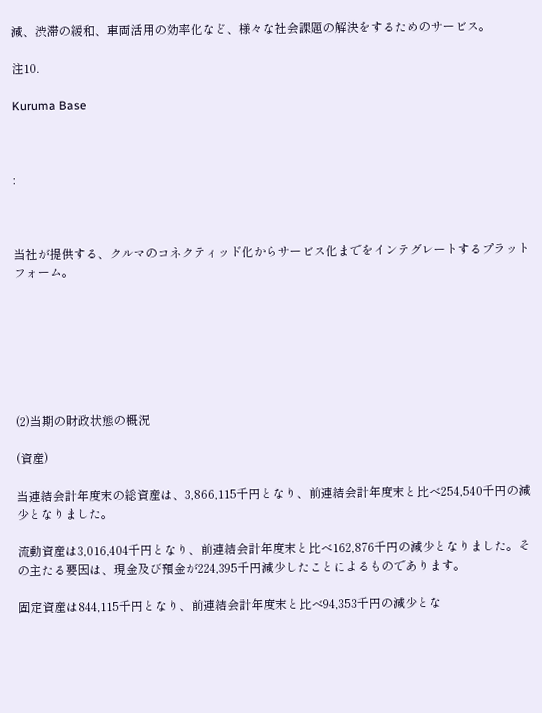減、渋滞の緩和、車両活用の効率化など、様々な社会課題の解決をするためのサービス。

注10.

Kuruma Base



:



当社が提供する、クルマのコネクティッド化からサービス化までをインテグレートするプラットフォーム。







(2)当期の財政状態の概況

(資産)

当連結会計年度末の総資産は、3,866,115千円となり、前連結会計年度末と比べ254,540千円の減少となりました。

流動資産は3,016,404千円となり、前連結会計年度末と比べ162,876千円の減少となりました。その主たる要因は、現金及び預金が224,395千円減少したことによるものであります。

固定資産は844,115千円となり、前連結会計年度末と比べ94,353千円の減少とな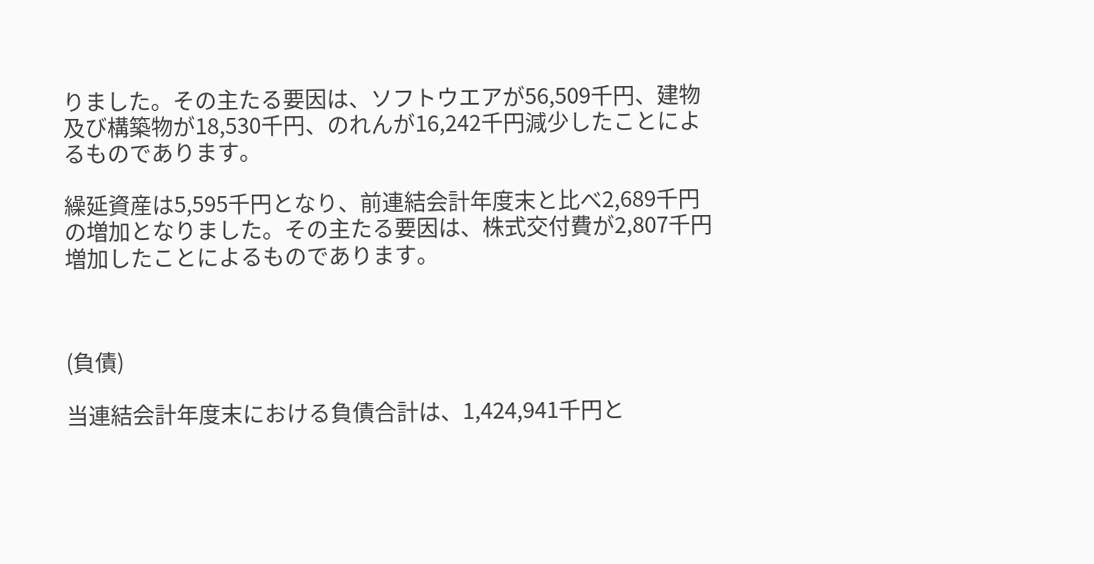りました。その主たる要因は、ソフトウエアが56,509千円、建物及び構築物が18,530千円、のれんが16,242千円減少したことによるものであります。

繰延資産は5,595千円となり、前連結会計年度末と比べ2,689千円の増加となりました。その主たる要因は、株式交付費が2,807千円増加したことによるものであります。



(負債)

当連結会計年度末における負債合計は、1,424,941千円と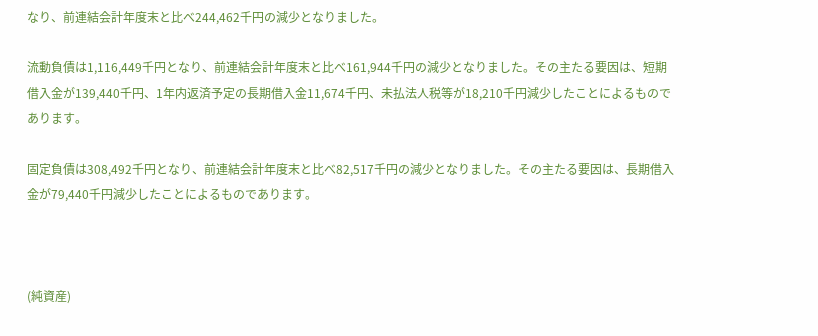なり、前連結会計年度末と比べ244,462千円の減少となりました。

流動負債は1,116,449千円となり、前連結会計年度末と比べ161,944千円の減少となりました。その主たる要因は、短期借入金が139,440千円、1年内返済予定の長期借入金11,674千円、未払法人税等が18,210千円減少したことによるものであります。

固定負債は308,492千円となり、前連結会計年度末と比べ82,517千円の減少となりました。その主たる要因は、長期借入金が79,440千円減少したことによるものであります。



(純資産)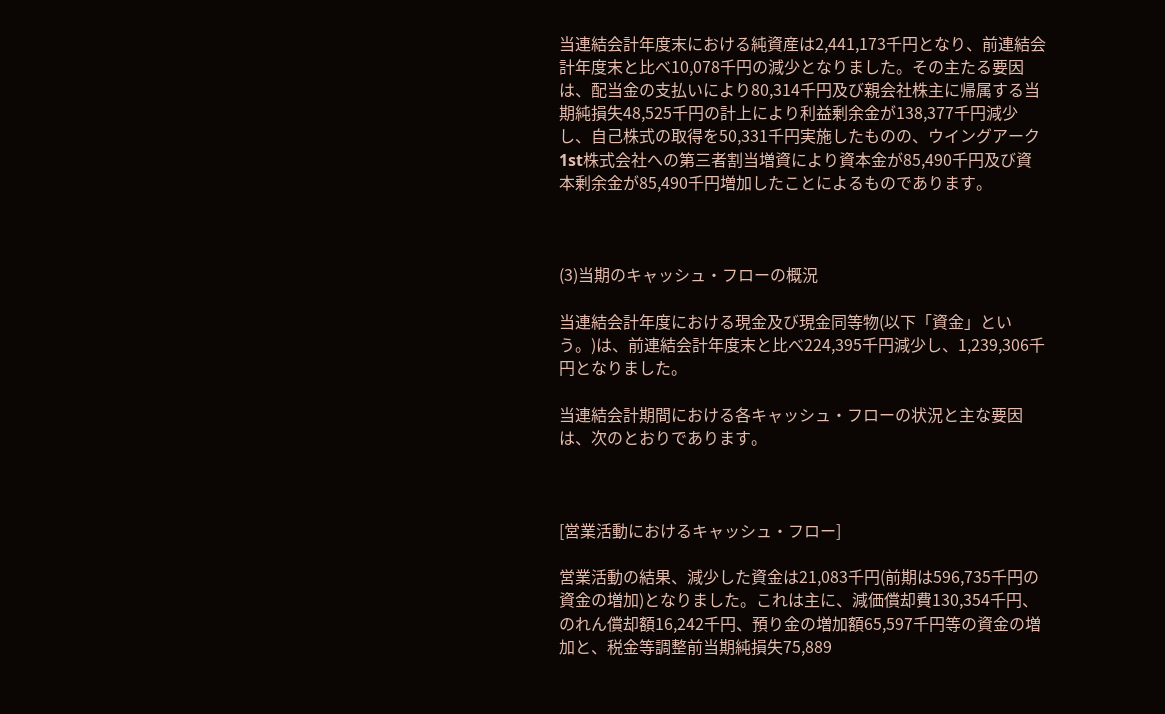当連結会計年度末における純資産は2,441,173千円となり、前連結会計年度末と比べ10,078千円の減少となりました。その主たる要因は、配当金の支払いにより80,314千円及び親会社株主に帰属する当期純損失48,525千円の計上により利益剰余金が138,377千円減少し、自己株式の取得を50,331千円実施したものの、ウイングアーク1st株式会社への第三者割当増資により資本金が85,490千円及び資本剰余金が85,490千円増加したことによるものであります。



(3)当期のキャッシュ・フローの概況

当連結会計年度における現金及び現金同等物(以下「資金」という。)は、前連結会計年度末と比べ224,395千円減少し、1,239,306千円となりました。

当連結会計期間における各キャッシュ・フローの状況と主な要因は、次のとおりであります。



[営業活動におけるキャッシュ・フロー]

営業活動の結果、減少した資金は21,083千円(前期は596,735千円の資金の増加)となりました。これは主に、減価償却費130,354千円、のれん償却額16,242千円、預り金の増加額65,597千円等の資金の増加と、税金等調整前当期純損失75,889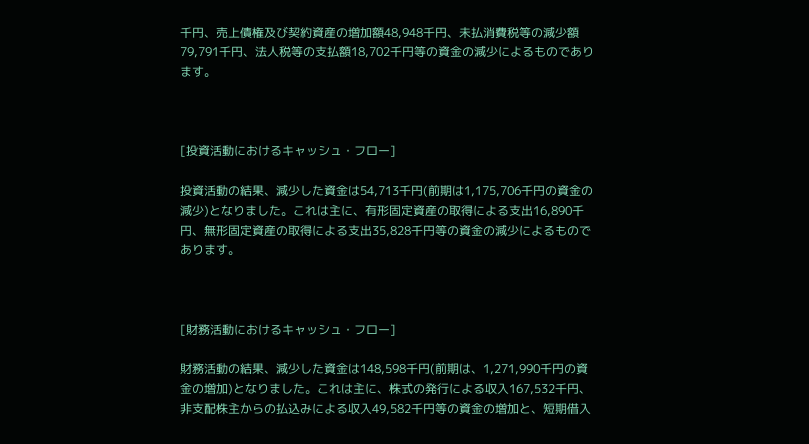千円、売上債権及び契約資産の増加額48,948千円、未払消費税等の減少額79,791千円、法人税等の支払額18,702千円等の資金の減少によるものであります。



[投資活動におけるキャッシュ・フロー]

投資活動の結果、減少した資金は54,713千円(前期は1,175,706千円の資金の減少)となりました。これは主に、有形固定資産の取得による支出16,890千円、無形固定資産の取得による支出35,828千円等の資金の減少によるものであります。



[財務活動におけるキャッシュ・フロー]

財務活動の結果、減少した資金は148,598千円(前期は、1,271,990千円の資金の増加)となりました。これは主に、株式の発行による収入167,532千円、非支配株主からの払込みによる収入49,582千円等の資金の増加と、短期借入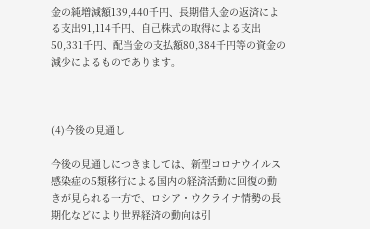金の純増減額139,440千円、長期借入金の返済による支出91,114千円、自己株式の取得による支出50,331千円、配当金の支払額80,384千円等の資金の減少によるものであります。



(4)今後の見通し

今後の見通しにつきましては、新型コロナウイルス感染症の5類移行による国内の経済活動に回復の動きが見られる一方で、ロシア・ウクライナ情勢の長期化などにより世界経済の動向は引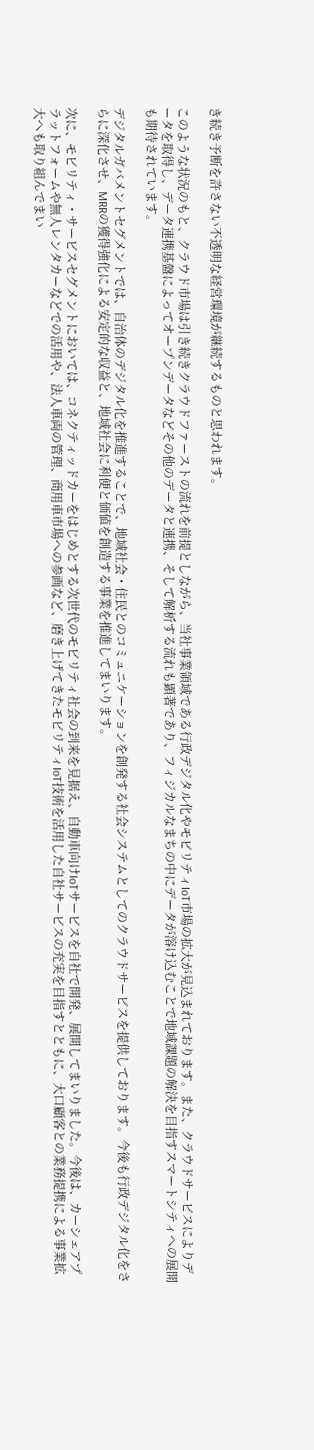き続き予断を許さない不透明な経営環境が継続するものと思われます。

このような状況のもと、クラウド市場は引き続きクラウドファーストの流れを前提としながら、当社事業領域である行政デジタル化やモビリティIoT市場の拡大が見込まれております。また、クラウドサービスによりデータを取得し、データ連携基盤によってオープンデータなどその他のデータと連携、そして解析する流れも顕著であり、フィジカルなまちの中にデータが溶け込むことで地域課題の解決を目指すスマートシティへの展開も期待されています。

デジタルガバメントセグメントでは、自治体のデジタル化を推進することで、地域社会・住民とのコミュニケーションを創発する社会システムとしてのクラウドサービスを提供しております。今後も行政デジタル化をさらに深化させ、MRRの獲得強化による安定的な収益と、地域社会に利便と価値を創造する事業を推進してまいります。

次に、モビリティ・サービスセグメントにおいては、コネクティッドカーをはじめとする次世代のモビリティ社会の到来を見据え、自動車向けIoTサービスを自社で開発、展開してまいりました。今後は、カーシェアプラットフォームや無人レンタカーなどでの活用や、法人車両の管理、商用車市場への参画など、磨き上げてきたモビリティIoT技術を活用した自社サービスの充実を目指すとともに、大口顧客との業務提携による事業拡大へも取り組んでまい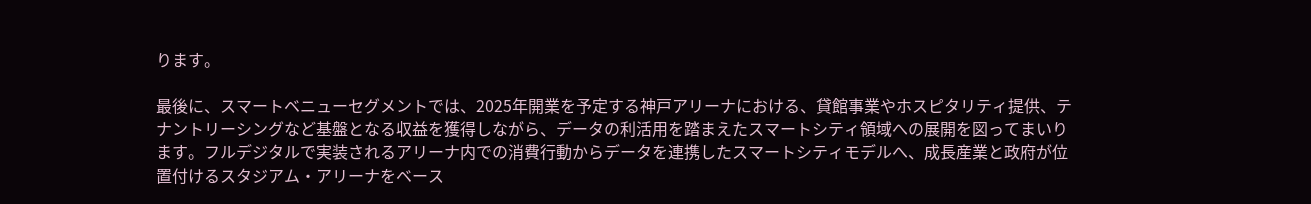ります。

最後に、スマートベニューセグメントでは、2025年開業を予定する神戸アリーナにおける、貸館事業やホスピタリティ提供、テナントリーシングなど基盤となる収益を獲得しながら、データの利活用を踏まえたスマートシティ領域への展開を図ってまいります。フルデジタルで実装されるアリーナ内での消費行動からデータを連携したスマートシティモデルへ、成長産業と政府が位置付けるスタジアム・アリーナをベース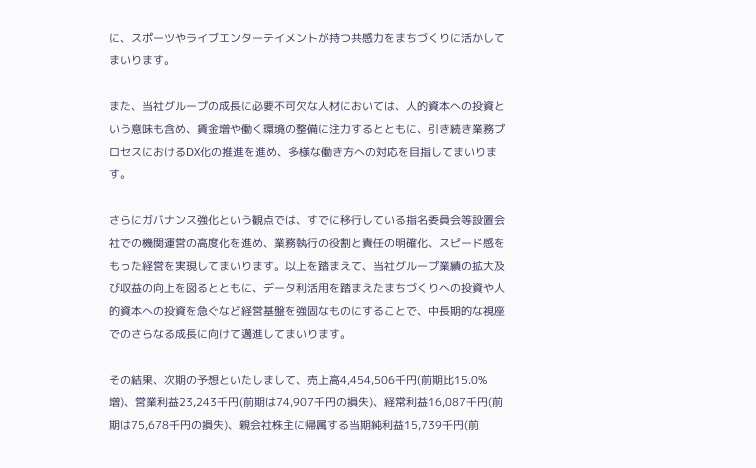に、スポーツやライブエンターテイメントが持つ共感力をまちづくりに活かしてまいります。

また、当社グループの成長に必要不可欠な人材においては、人的資本への投資という意味も含め、賃金増や働く環境の整備に注力するとともに、引き続き業務プロセスにおけるDX化の推進を進め、多様な働き方への対応を目指してまいります。

さらにガバナンス強化という観点では、すでに移行している指名委員会等設置会社での機関運営の高度化を進め、業務執行の役割と責任の明確化、スピード感をもった経営を実現してまいります。以上を踏まえて、当社グループ業績の拡大及び収益の向上を図るとともに、データ利活用を踏まえたまちづくりへの投資や人的資本への投資を急ぐなど経営基盤を強固なものにすることで、中長期的な視座でのさらなる成長に向けて邁進してまいります。

その結果、次期の予想といたしまして、売上高4,454,506千円(前期比15.0%増)、営業利益23,243千円(前期は74,907千円の損失)、経常利益16,087千円(前期は75,678千円の損失)、親会社株主に帰属する当期純利益15,739千円(前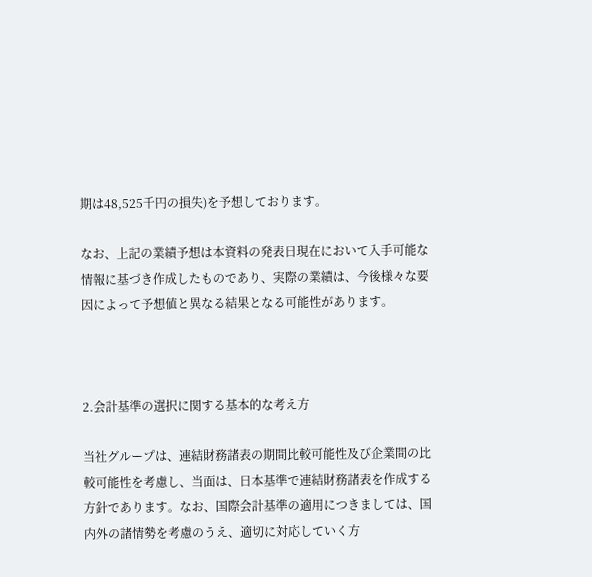期は48,525千円の損失)を予想しております。

なお、上記の業績予想は本資料の発表日現在において入手可能な情報に基づき作成したものであり、実際の業績は、今後様々な要因によって予想値と異なる結果となる可能性があります。



2.会計基準の選択に関する基本的な考え方

当社グループは、連結財務諸表の期間比較可能性及び企業間の比較可能性を考慮し、当面は、日本基準で連結財務諸表を作成する方針であります。なお、国際会計基準の適用につきましては、国内外の諸情勢を考慮のうえ、適切に対応していく方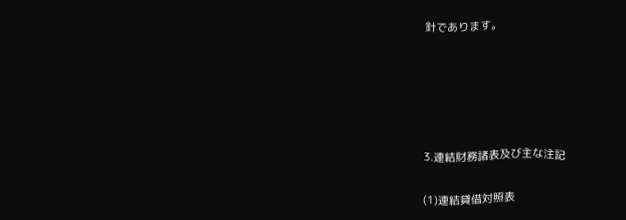針であります。





3.連結財務諸表及び主な注記

(1)連結貸借対照表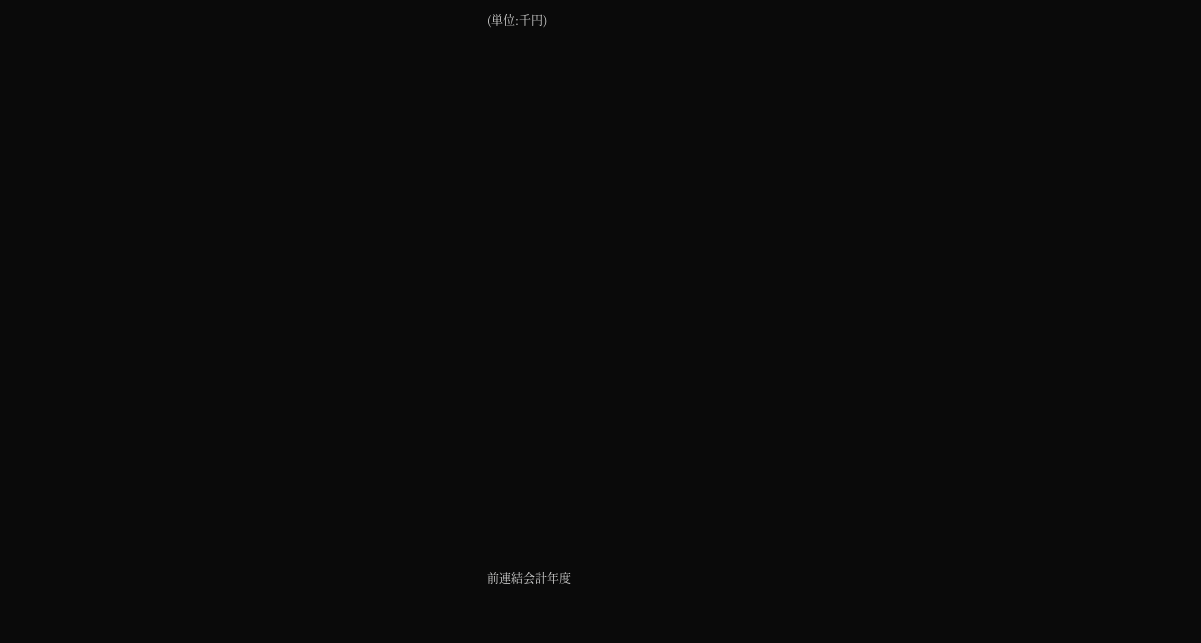(単位:千円)





















前連結会計年度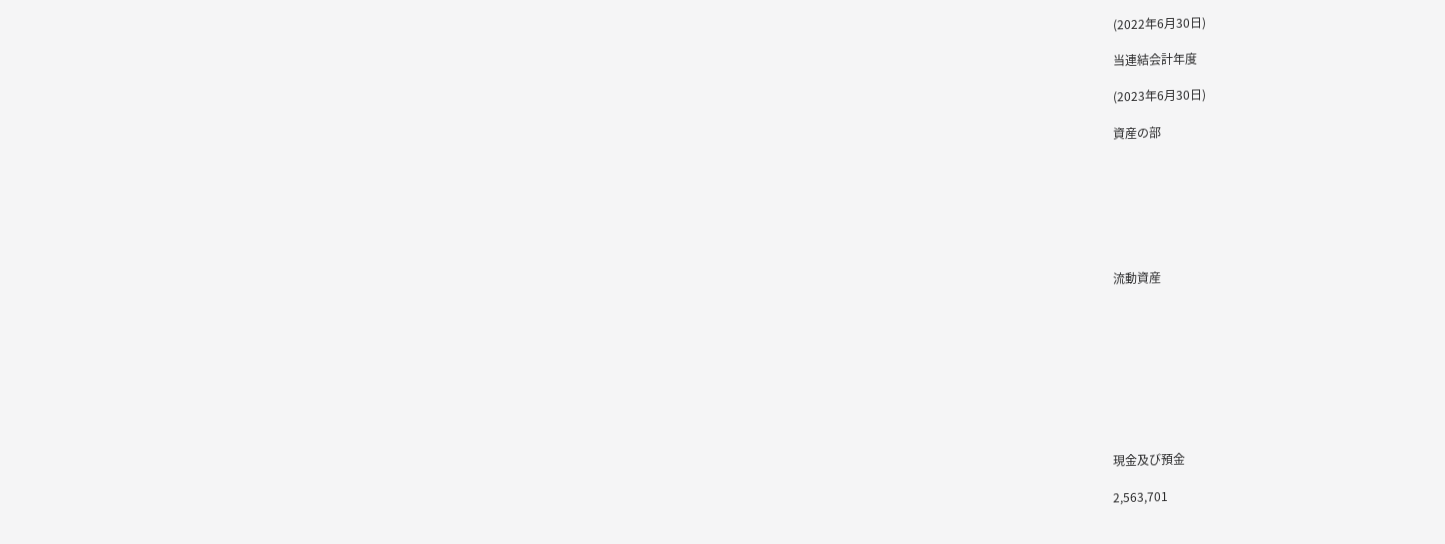(2022年6月30日)

当連結会計年度

(2023年6月30日)

資産の部







流動資産









現金及び預金

2,563,701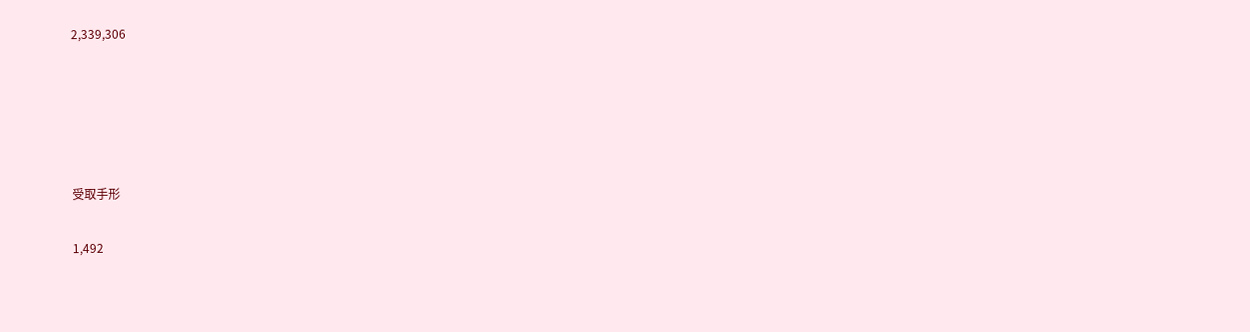2,339,306





受取手形

1,492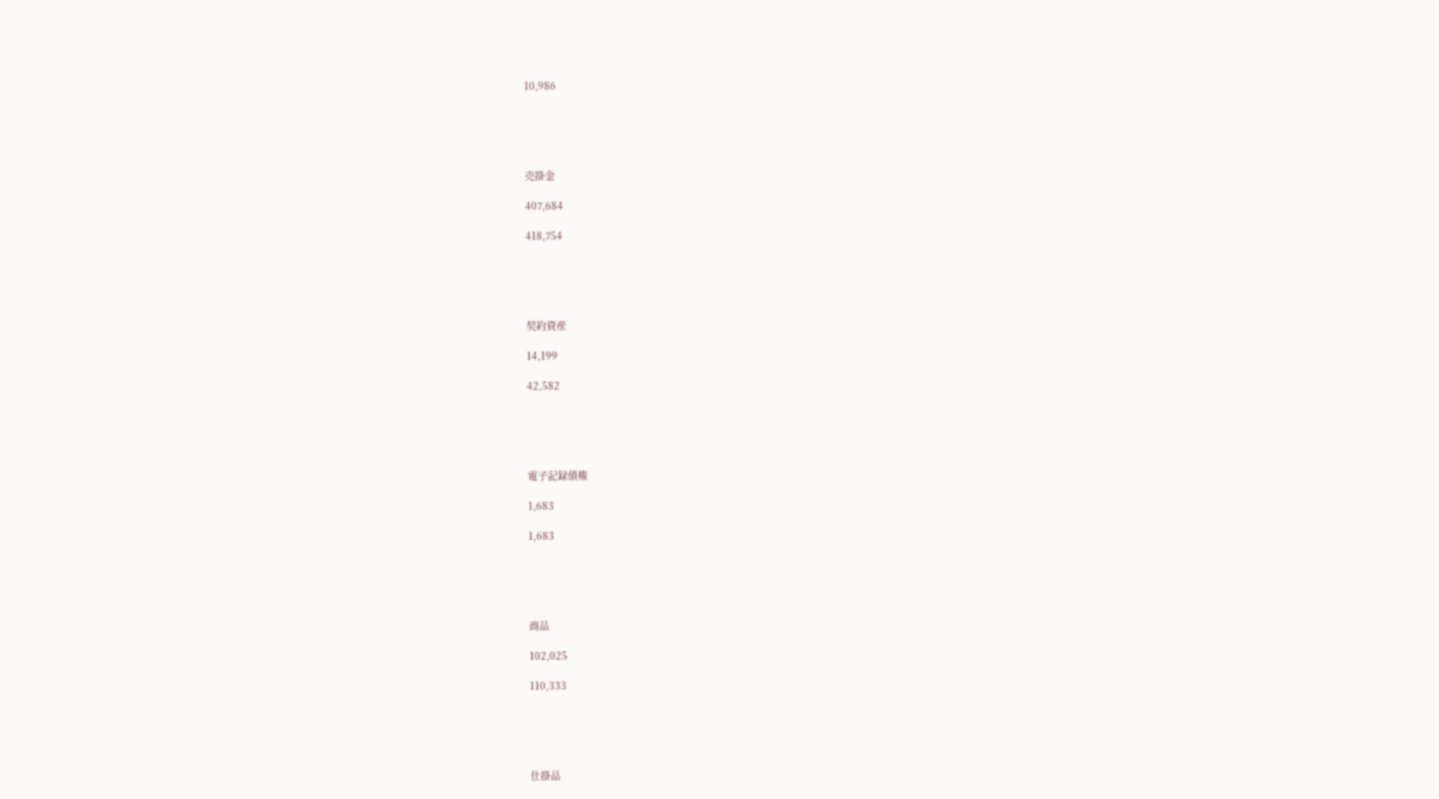10,986





売掛金

407,684

418,754





契約資産

14,199

42,582





電子記録債権

1,683

1,683





商品

102,025

110,333





仕掛品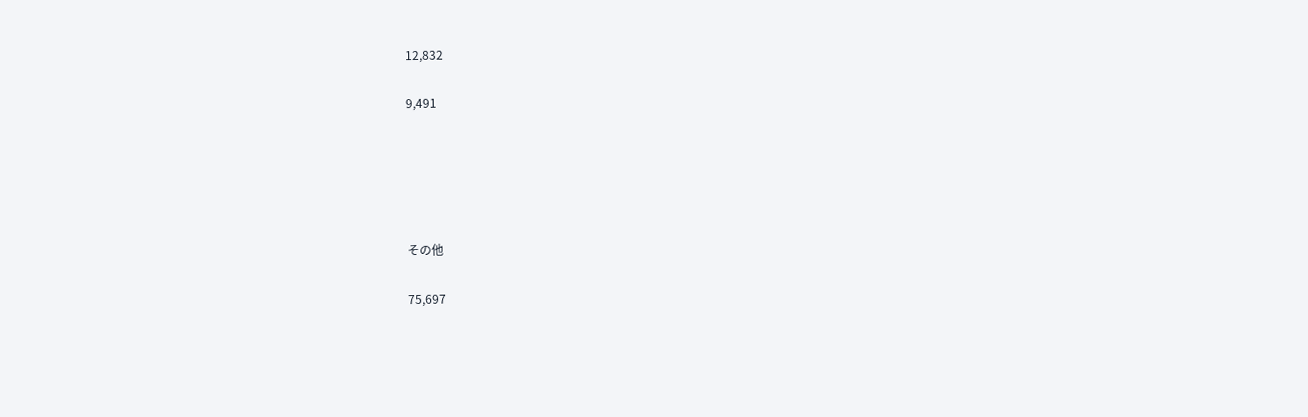12,832

9,491





その他

75,697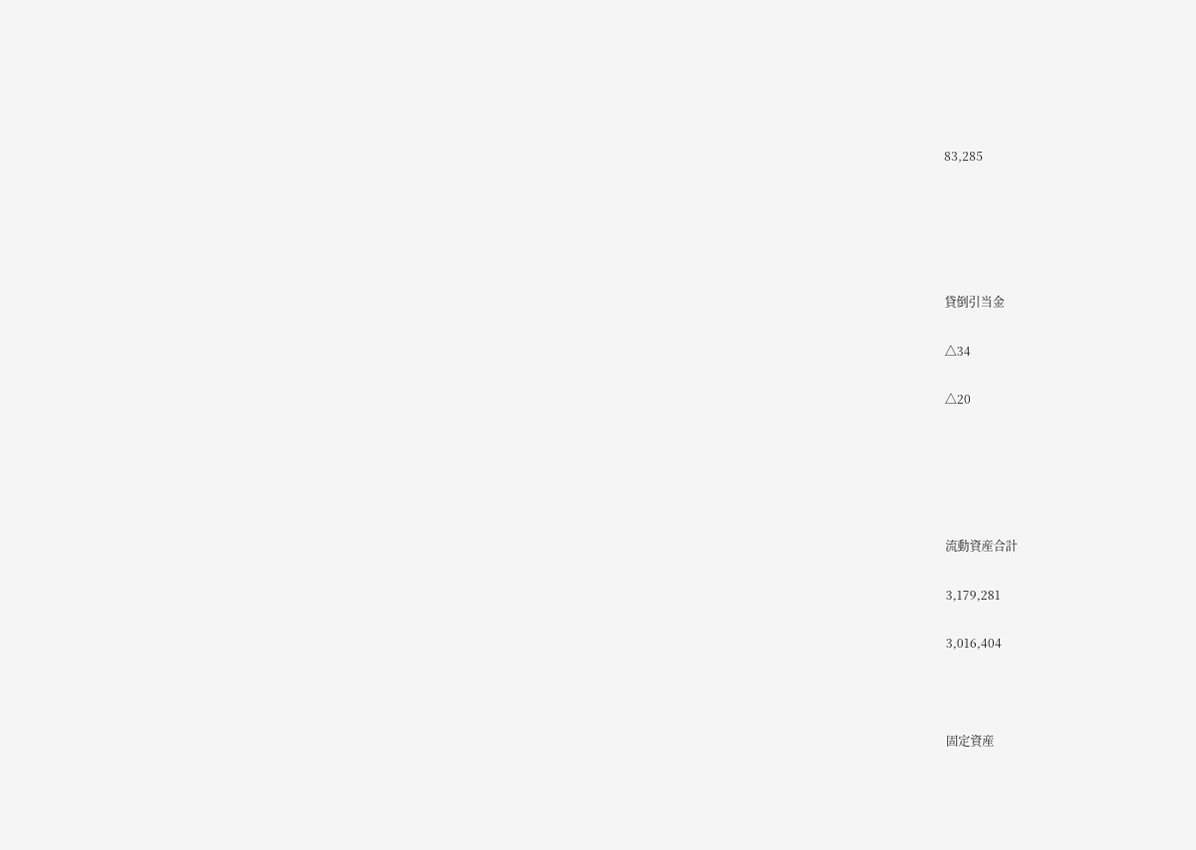83,285





貸倒引当金

△34

△20





流動資産合計

3,179,281

3,016,404



固定資産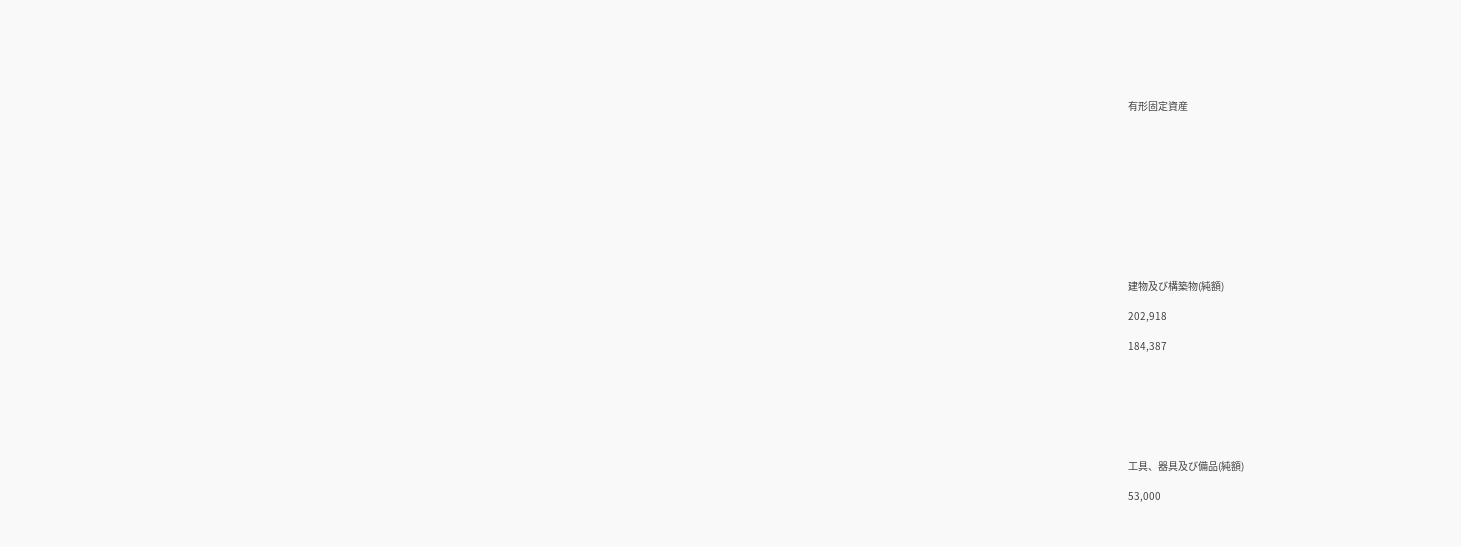有形固定資産











建物及び構築物(純額)

202,918

184,387







工具、器具及び備品(純額)

53,000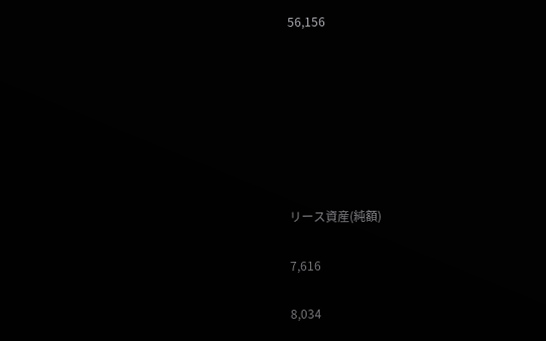56,156







リース資産(純額)

7,616

8,034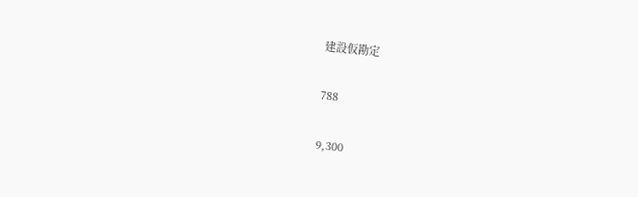建設仮勘定

788

9,300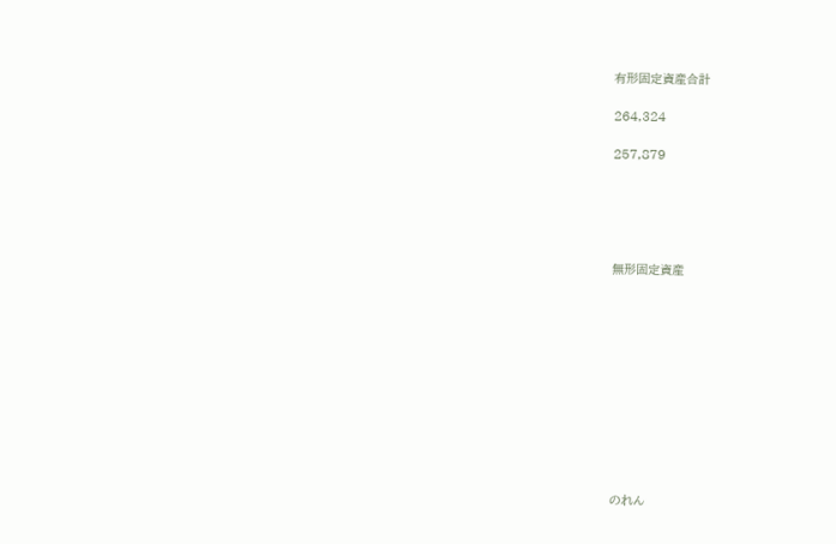有形固定資産合計

264,324

257,879





無形固定資産











のれん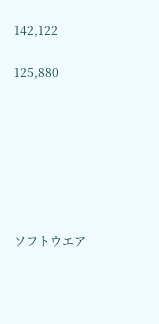142,122

125,880







ソフトウエア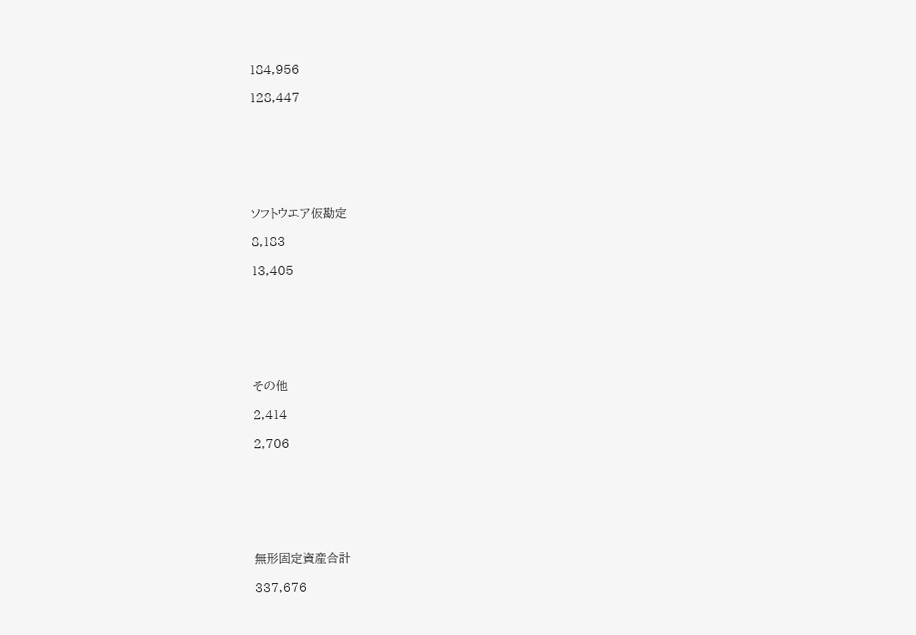184,956

128,447







ソフトウエア仮勘定

8,183

13,405







その他

2,414

2,706







無形固定資産合計

337,676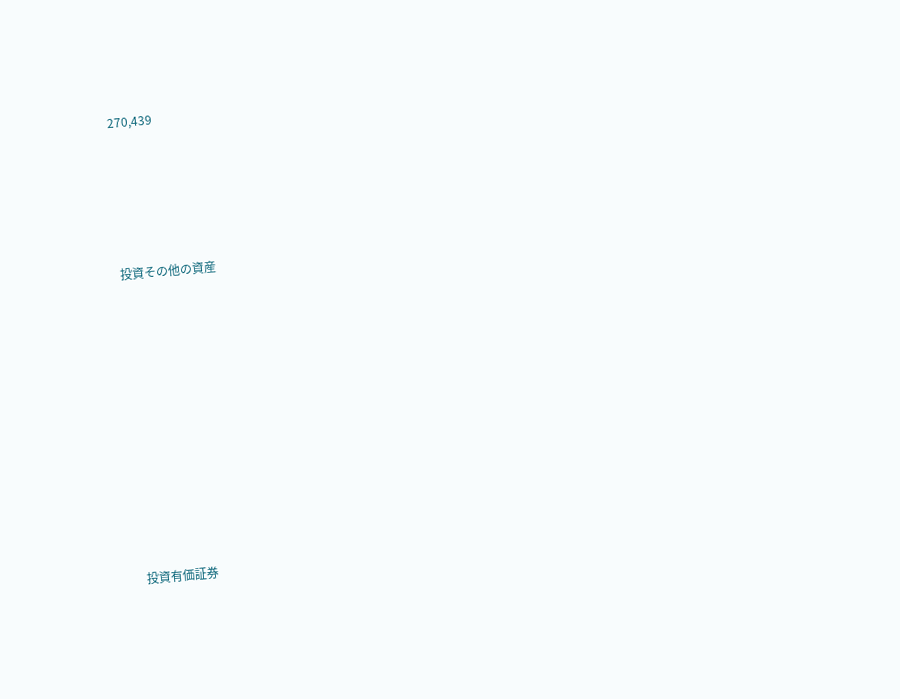270,439





投資その他の資産











投資有価証券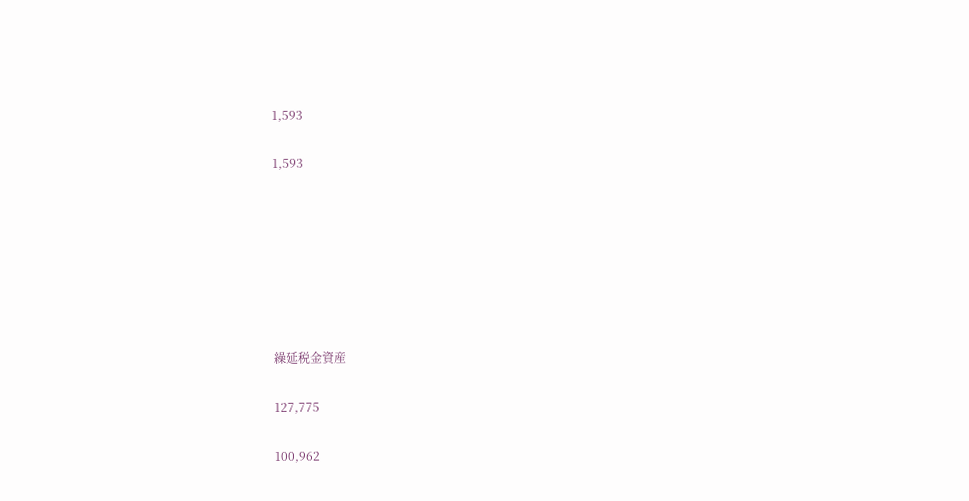1,593

1,593







繰延税金資産

127,775

100,962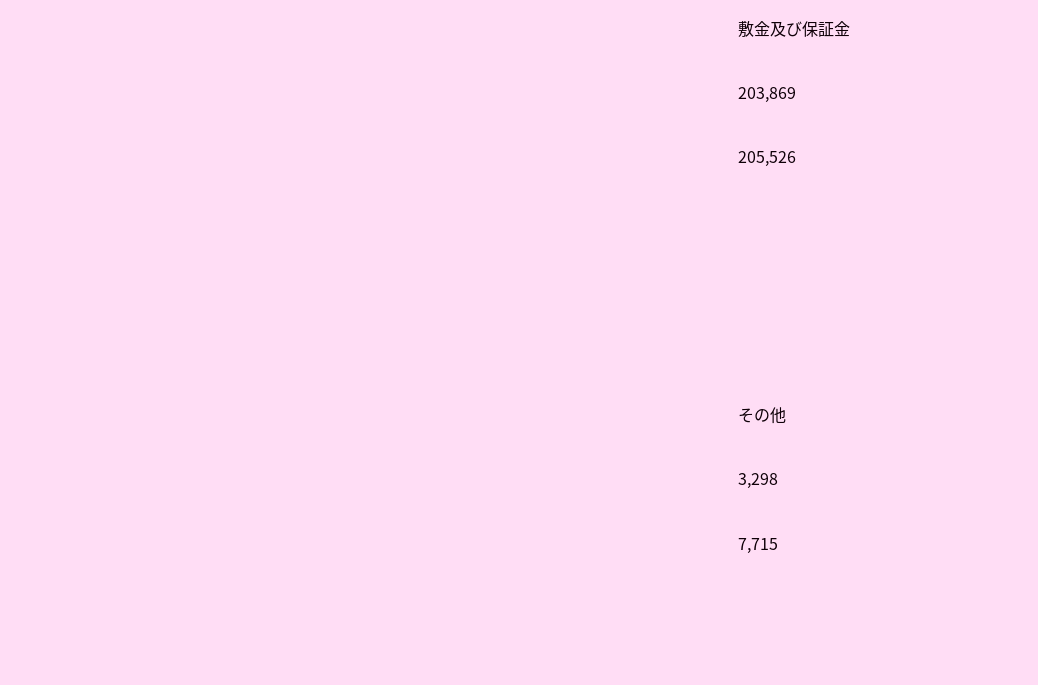敷金及び保証金

203,869

205,526







その他

3,298

7,715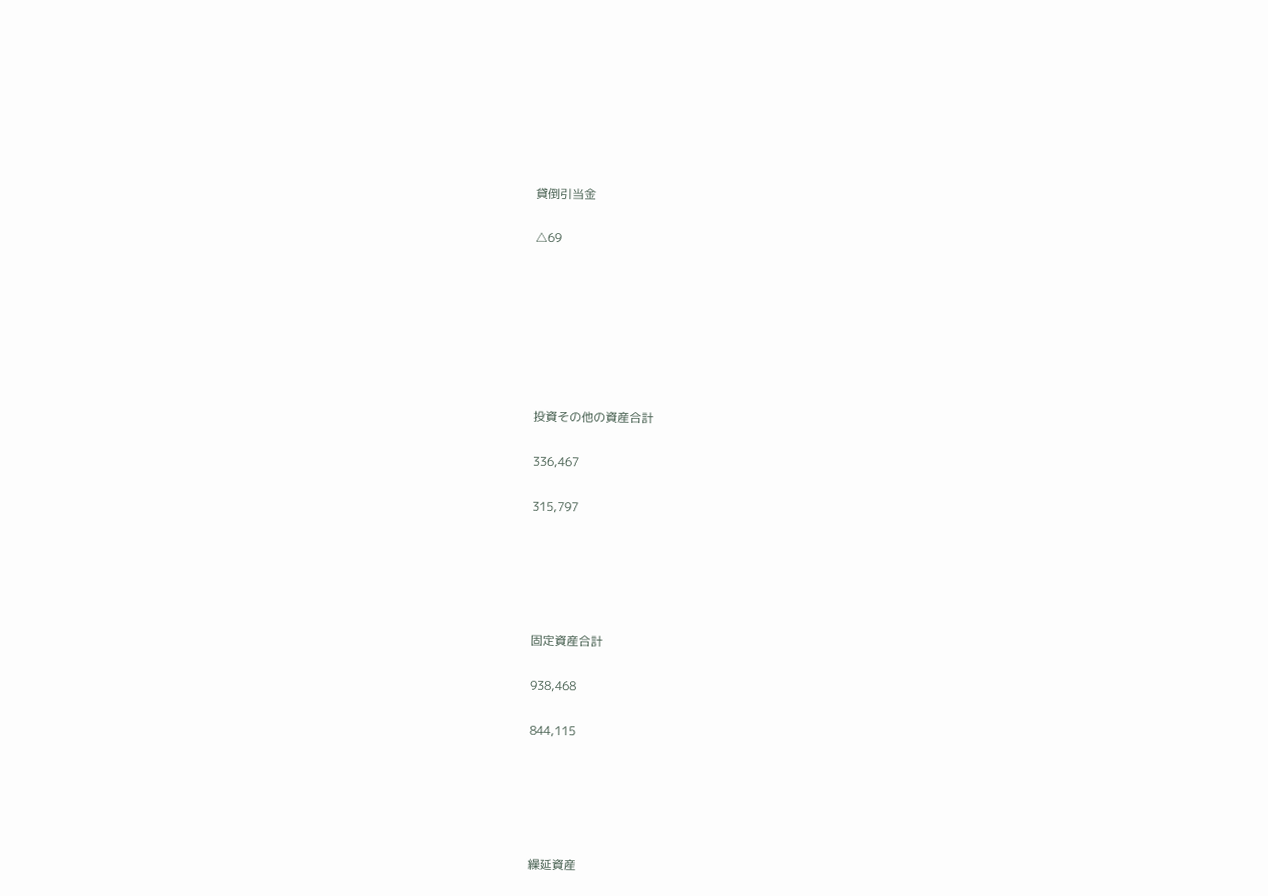貸倒引当金

△69







投資その他の資産合計

336,467

315,797





固定資産合計

938,468

844,115





繰延資産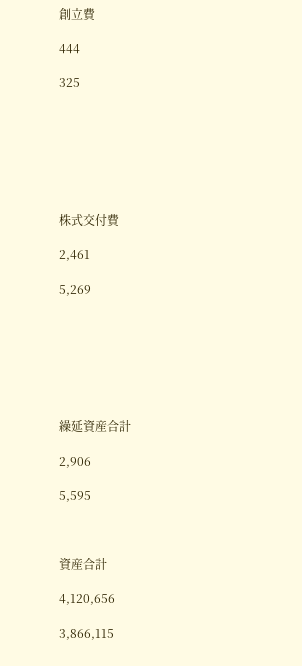創立費

444

325







株式交付費

2,461

5,269







繰延資産合計

2,906

5,595



資産合計

4,120,656

3,866,115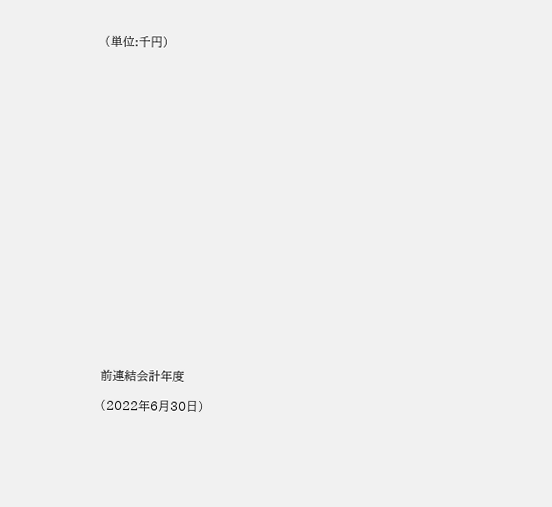(単位:千円)





















前連結会計年度

(2022年6月30日)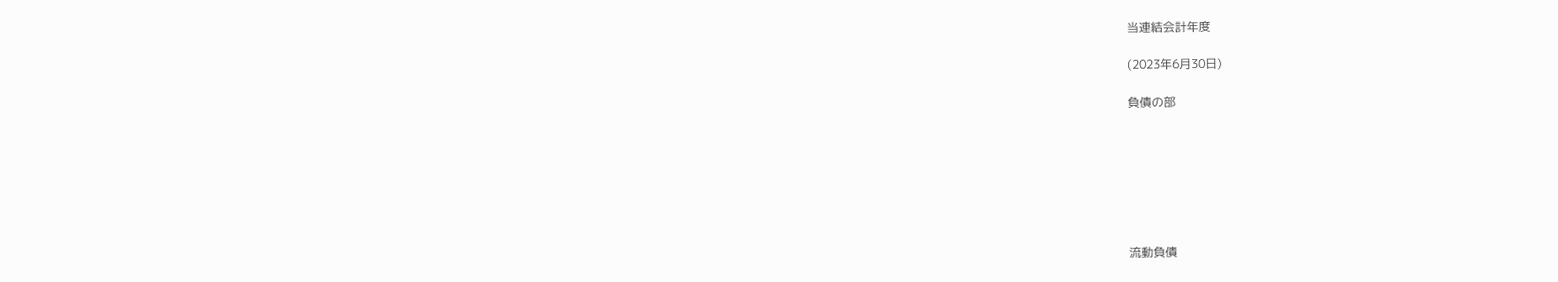当連結会計年度

(2023年6月30日)

負債の部







流動負債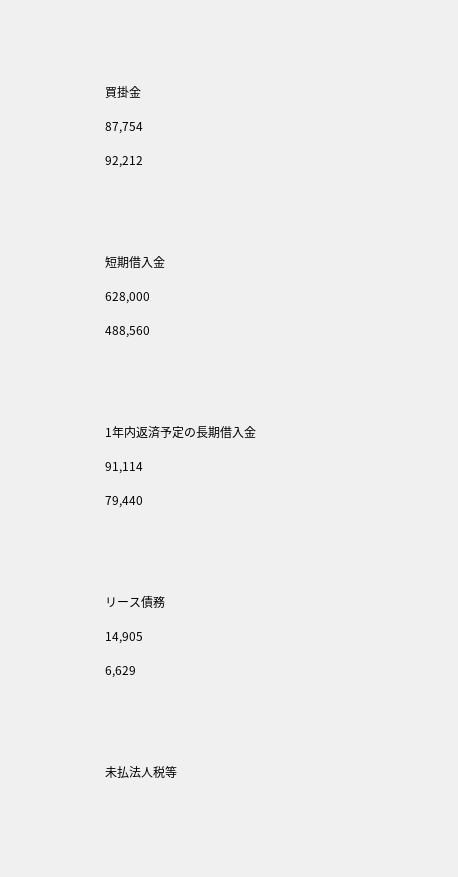買掛金

87,754

92,212





短期借入金

628,000

488,560





1年内返済予定の長期借入金

91,114

79,440





リース債務

14,905

6,629





未払法人税等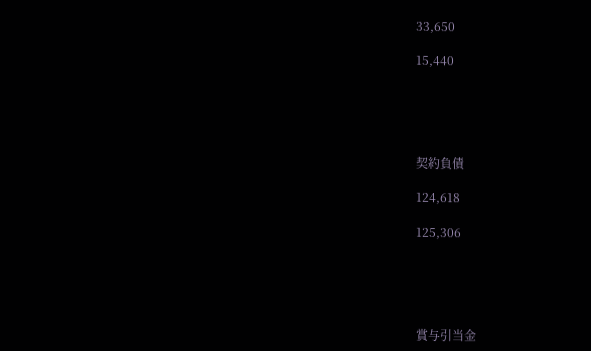33,650

15,440





契約負債

124,618

125,306





賞与引当金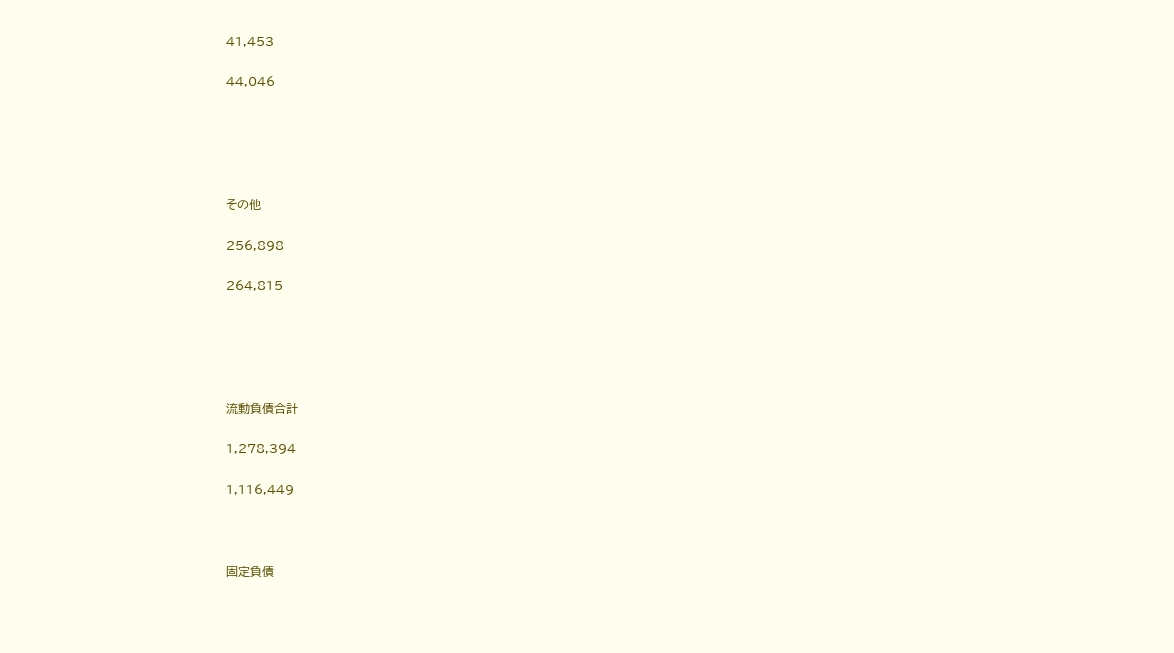41,453

44,046





その他

256,898

264,815





流動負債合計

1,278,394

1,116,449



固定負債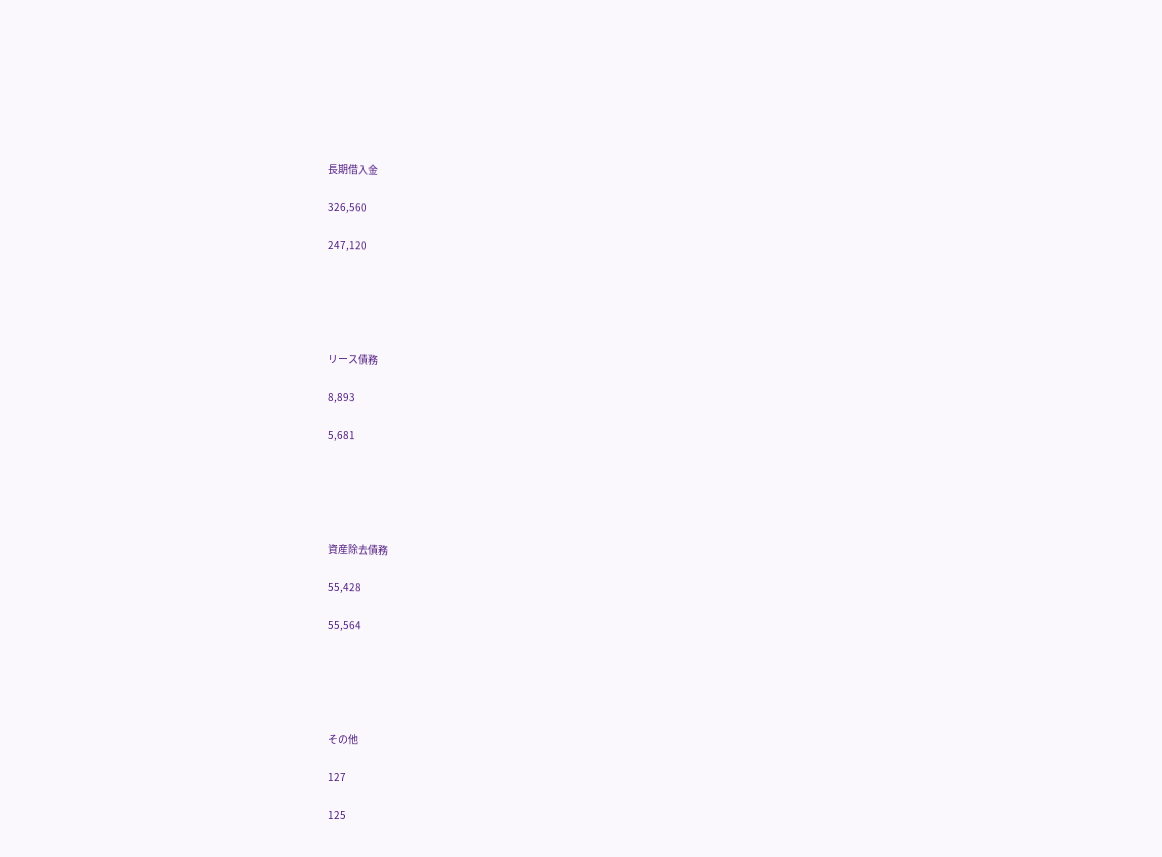長期借入金

326,560

247,120





リース債務

8,893

5,681





資産除去債務

55,428

55,564





その他

127

125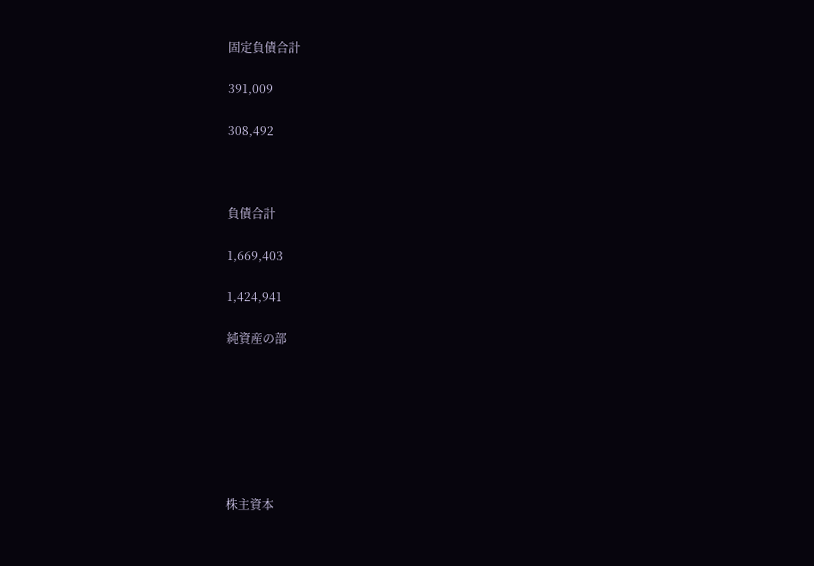固定負債合計

391,009

308,492



負債合計

1,669,403

1,424,941

純資産の部







株主資本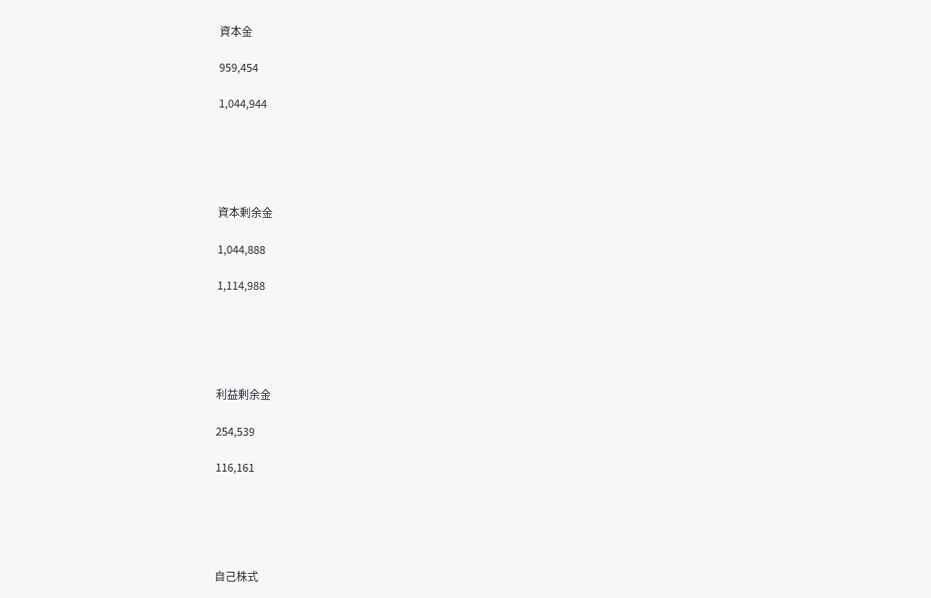資本金

959,454

1,044,944





資本剰余金

1,044,888

1,114,988





利益剰余金

254,539

116,161





自己株式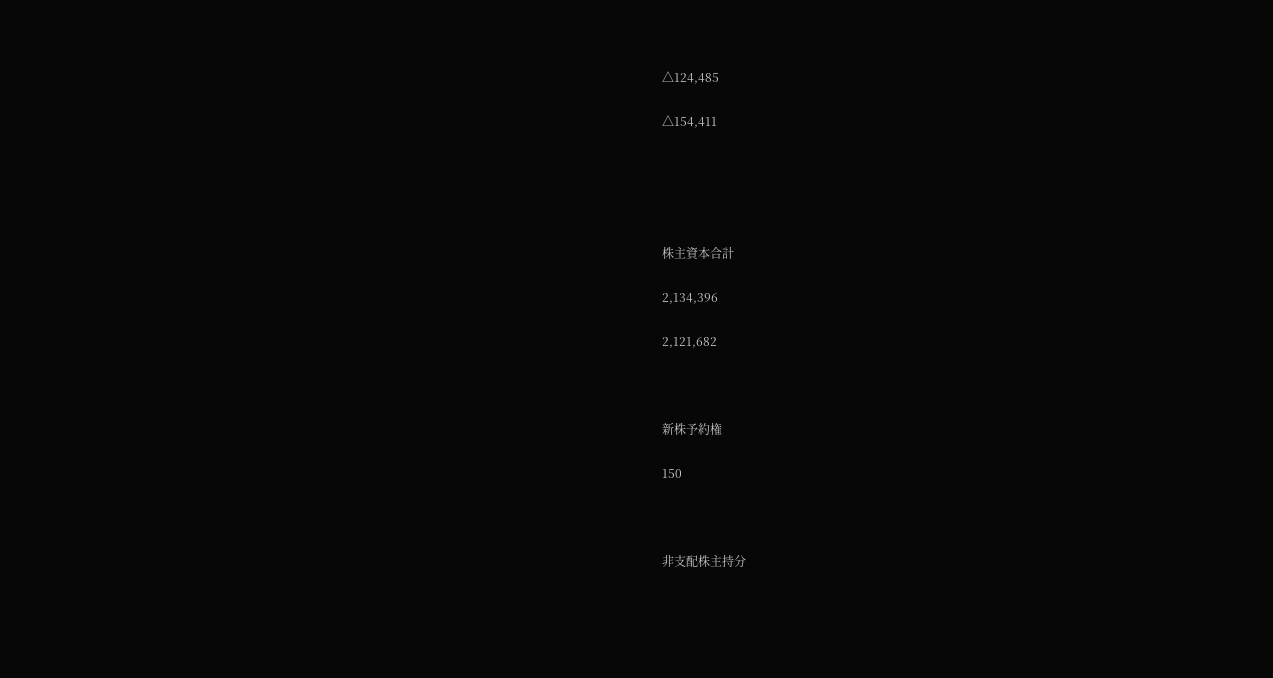△124,485

△154,411





株主資本合計

2,134,396

2,121,682



新株予約権

150



非支配株主持分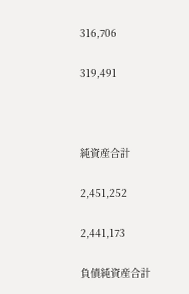316,706

319,491



純資産合計

2,451,252

2,441,173

負債純資産合計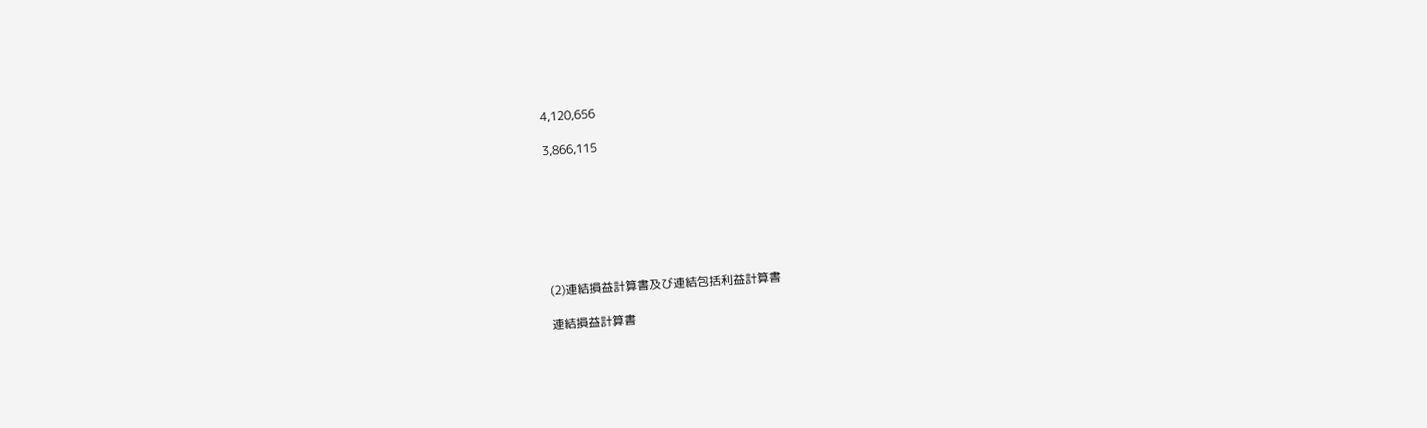4,120,656

3,866,115







(2)連結損益計算書及び連結包括利益計算書

連結損益計算書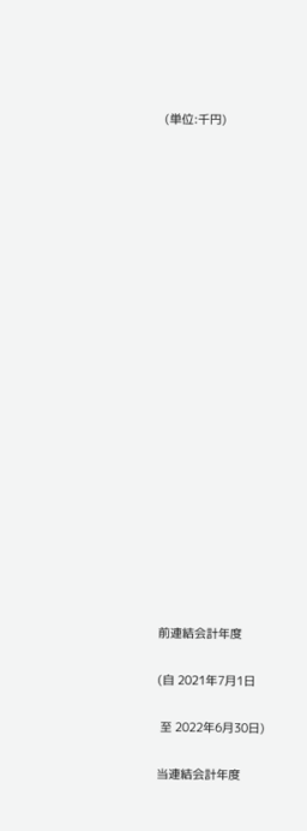(単位:千円)





















前連結会計年度

(自 2021年7月1日

 至 2022年6月30日)

当連結会計年度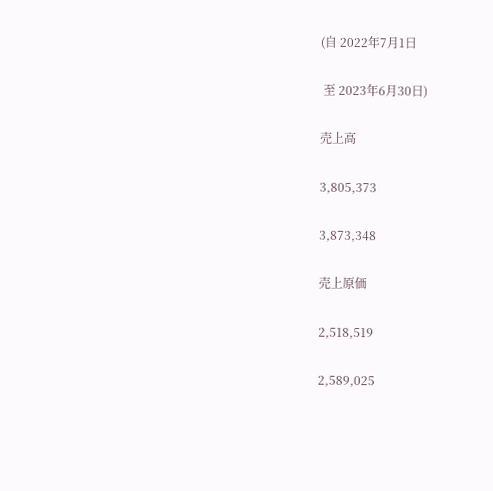(自 2022年7月1日

 至 2023年6月30日)

売上高

3,805,373

3,873,348

売上原価

2,518,519

2,589,025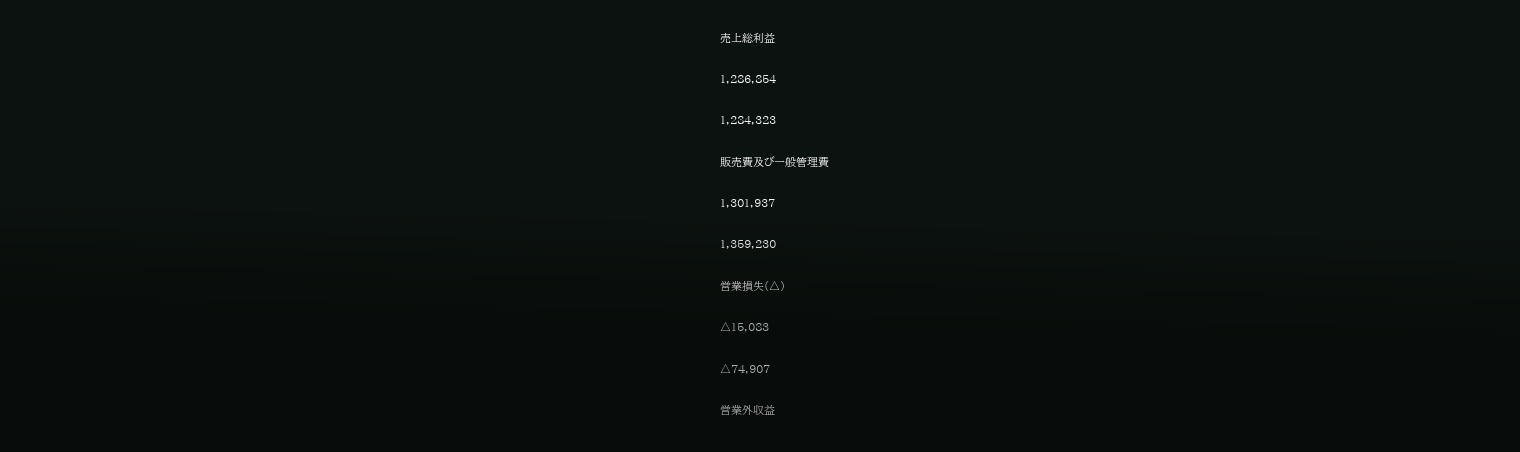売上総利益

1,286,854

1,284,323

販売費及び一般管理費

1,301,937

1,359,230

営業損失(△)

△15,083

△74,907

営業外収益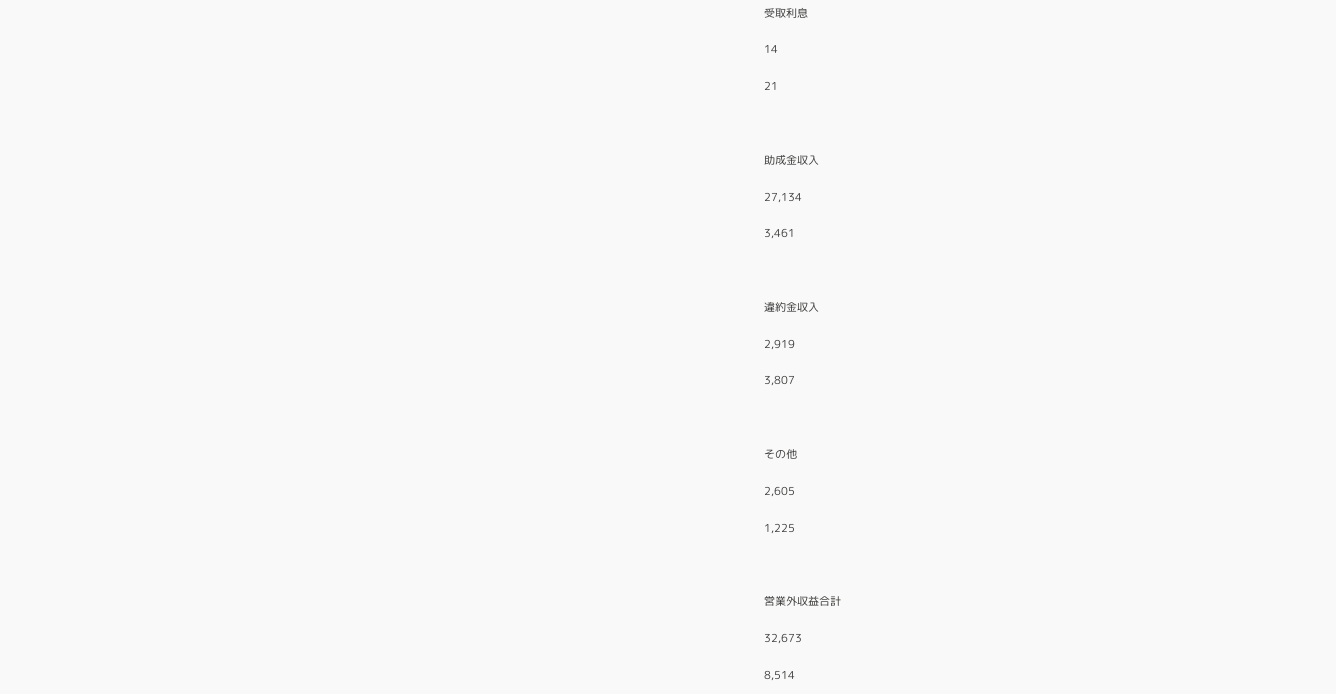受取利息

14

21



助成金収入

27,134

3,461



違約金収入

2,919

3,807



その他

2,605

1,225



営業外収益合計

32,673

8,514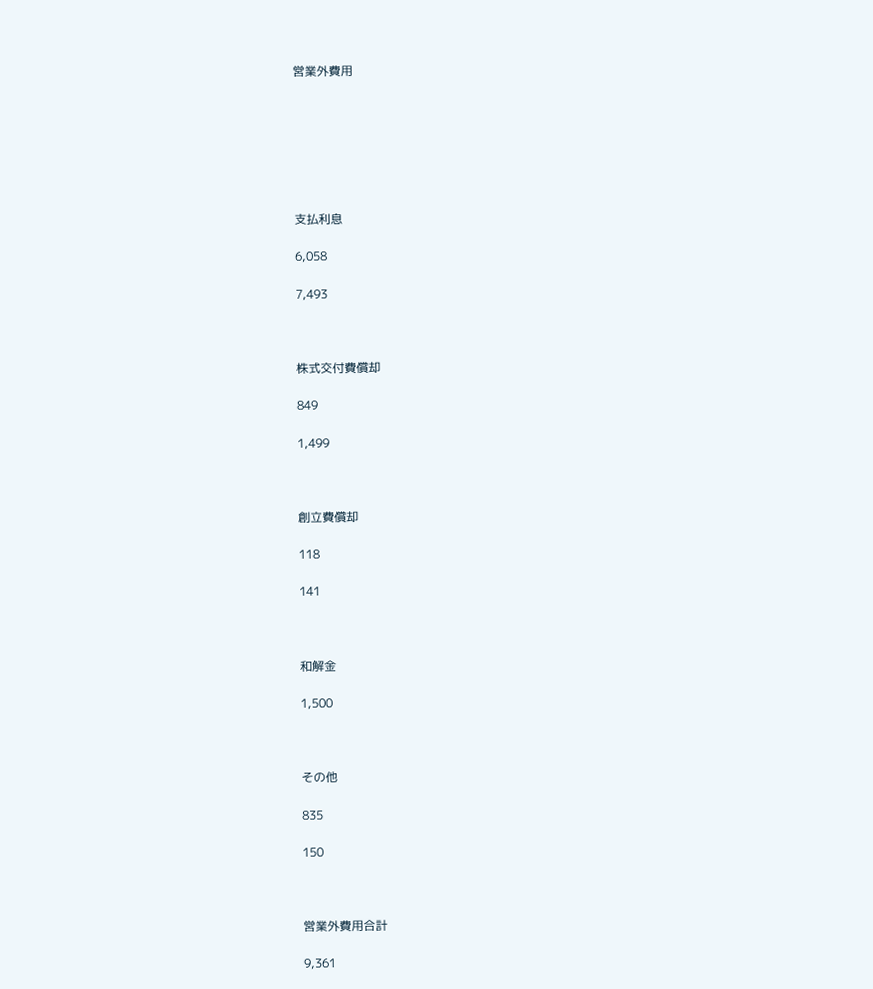営業外費用







支払利息

6,058

7,493



株式交付費償却

849

1,499



創立費償却

118

141



和解金

1,500



その他

835

150



営業外費用合計

9,361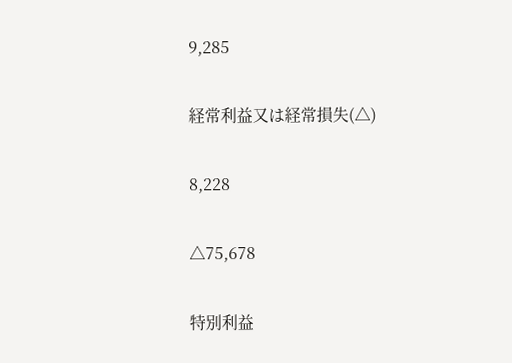9,285

経常利益又は経常損失(△)

8,228

△75,678

特別利益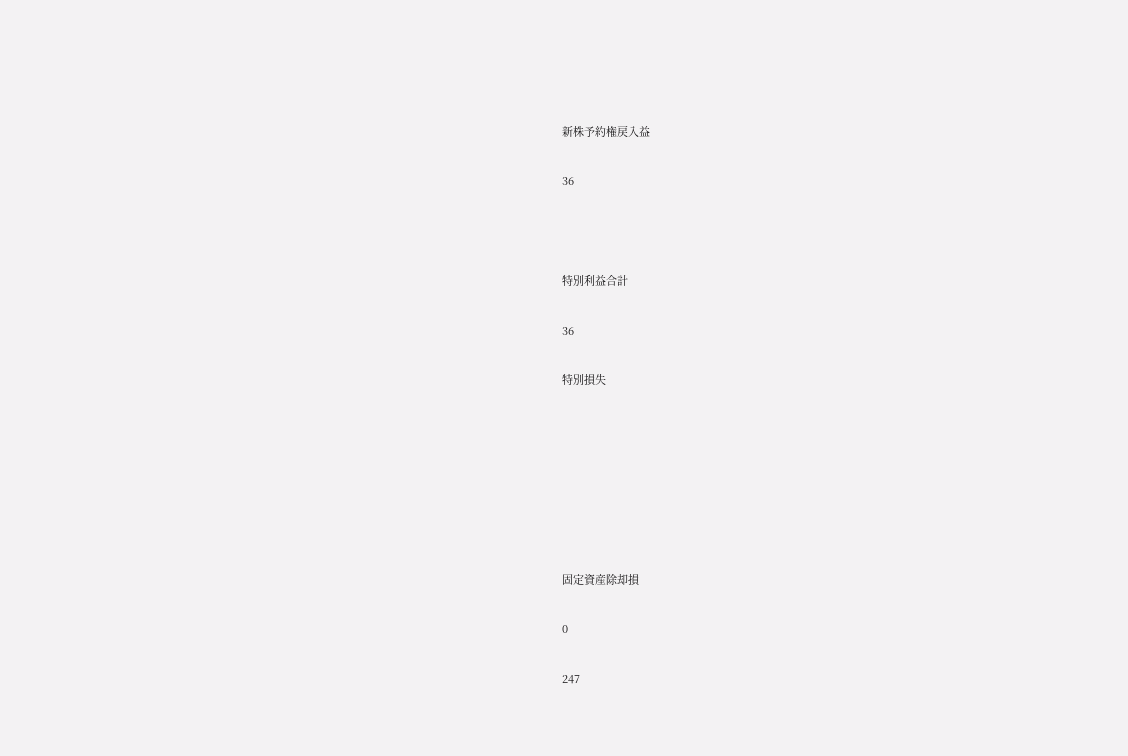新株予約権戻入益

36



特別利益合計

36

特別損失







固定資産除却損

0

247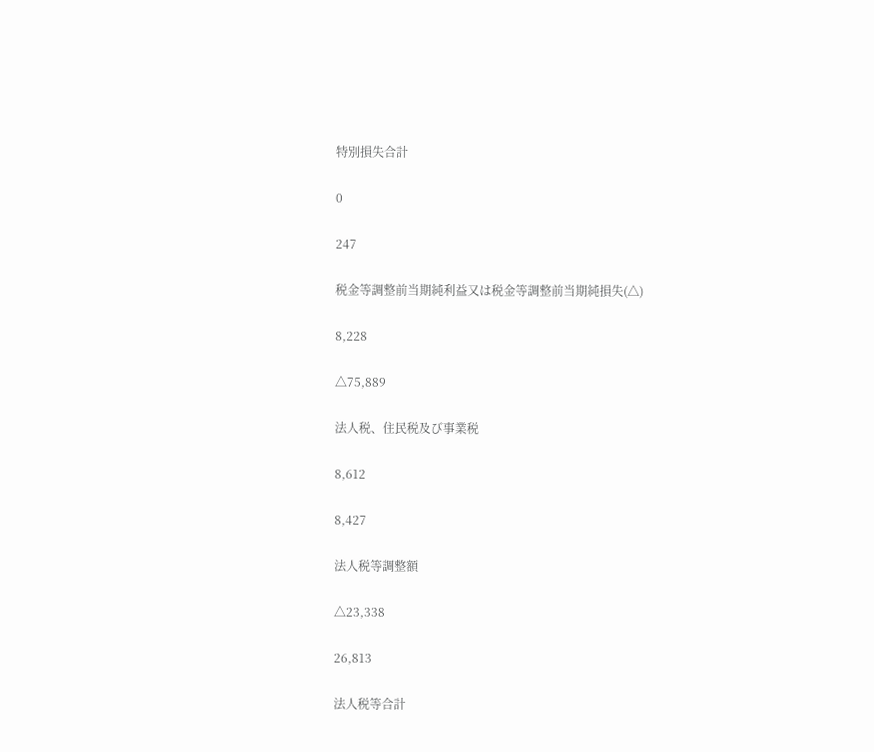特別損失合計

0

247

税金等調整前当期純利益又は税金等調整前当期純損失(△)

8,228

△75,889

法人税、住民税及び事業税

8,612

8,427

法人税等調整額

△23,338

26,813

法人税等合計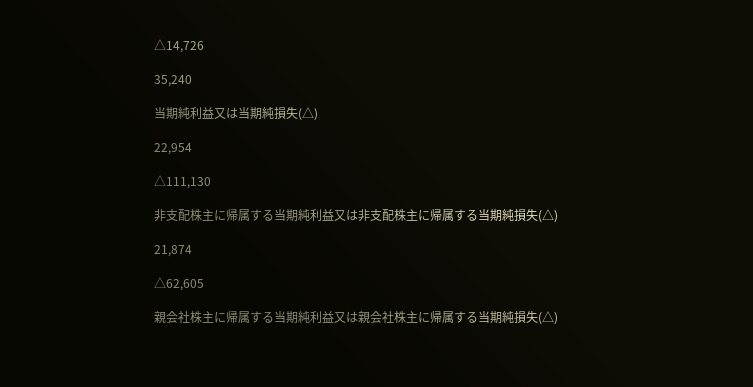△14,726

35,240

当期純利益又は当期純損失(△)

22,954

△111,130

非支配株主に帰属する当期純利益又は非支配株主に帰属する当期純損失(△)

21,874

△62,605

親会社株主に帰属する当期純利益又は親会社株主に帰属する当期純損失(△)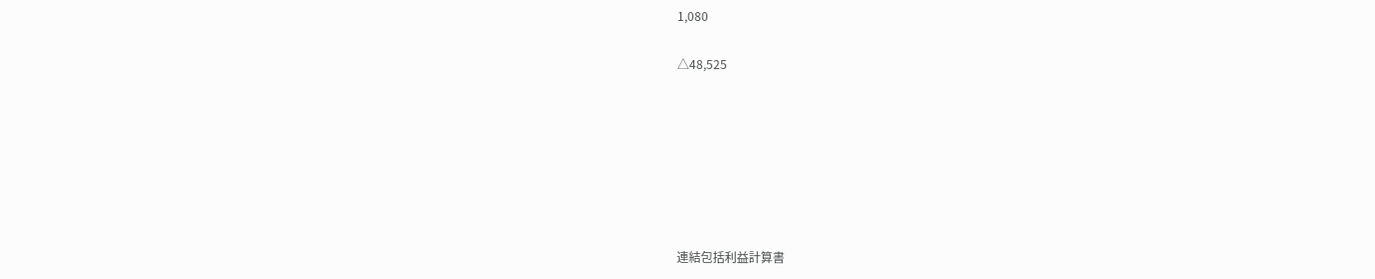1,080

△48,525







連結包括利益計算書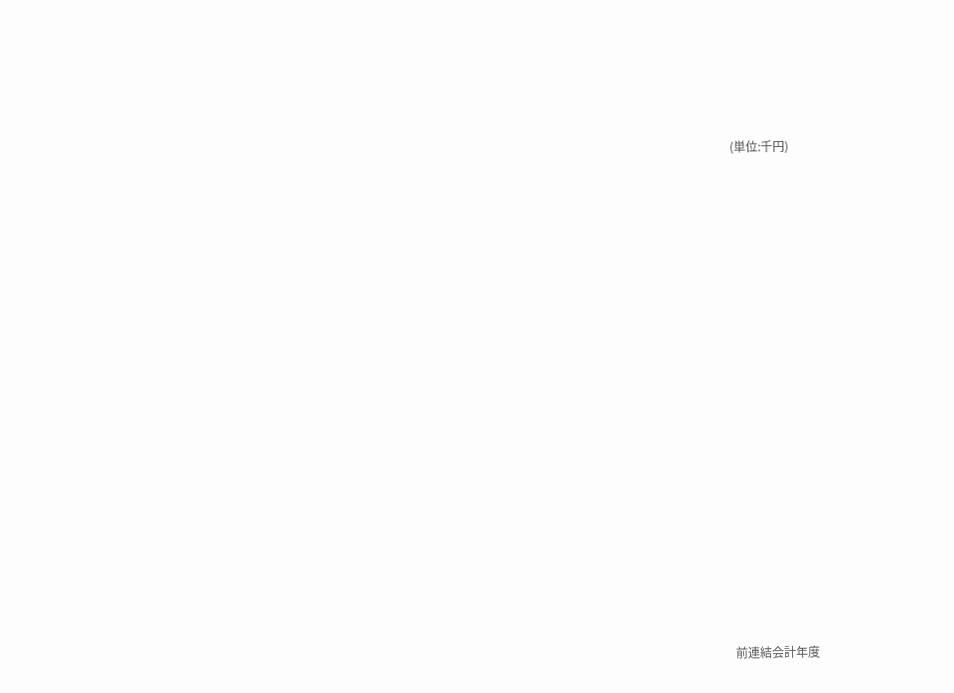(単位:千円)





















前連結会計年度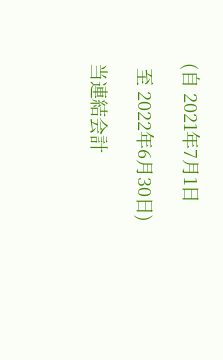(自 2021年7月1日

 至 2022年6月30日)

当連結会計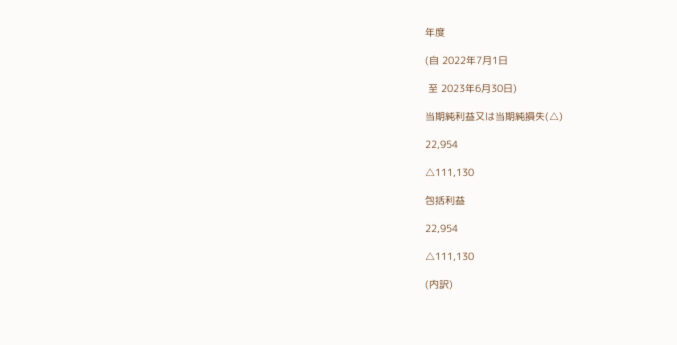年度

(自 2022年7月1日

 至 2023年6月30日)

当期純利益又は当期純損失(△)

22,954

△111,130

包括利益

22,954

△111,130

(内訳)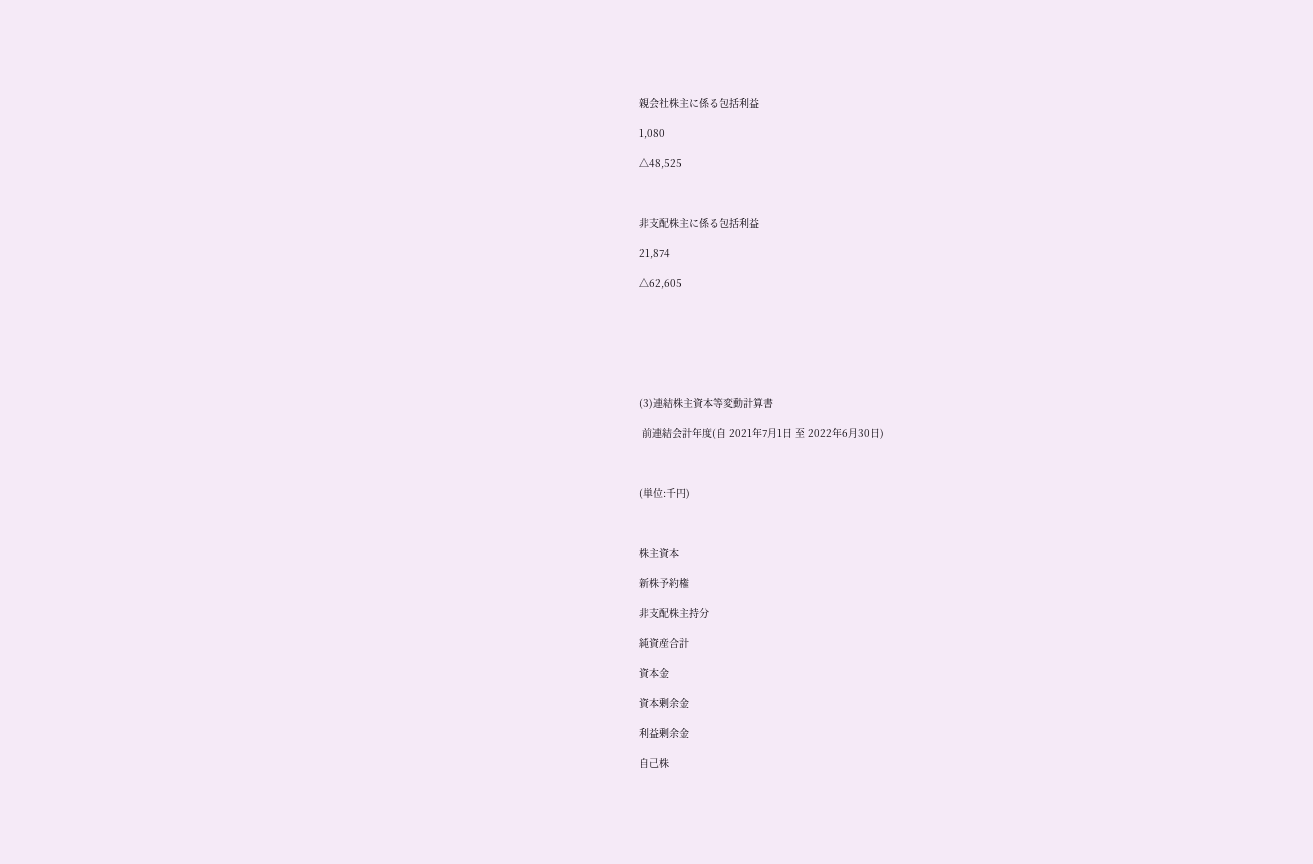親会社株主に係る包括利益

1,080

△48,525



非支配株主に係る包括利益

21,874

△62,605







(3)連結株主資本等変動計算書

 前連結会計年度(自 2021年7月1日 至 2022年6月30日)



(単位:千円)



株主資本

新株予約権

非支配株主持分

純資産合計

資本金

資本剰余金

利益剰余金

自己株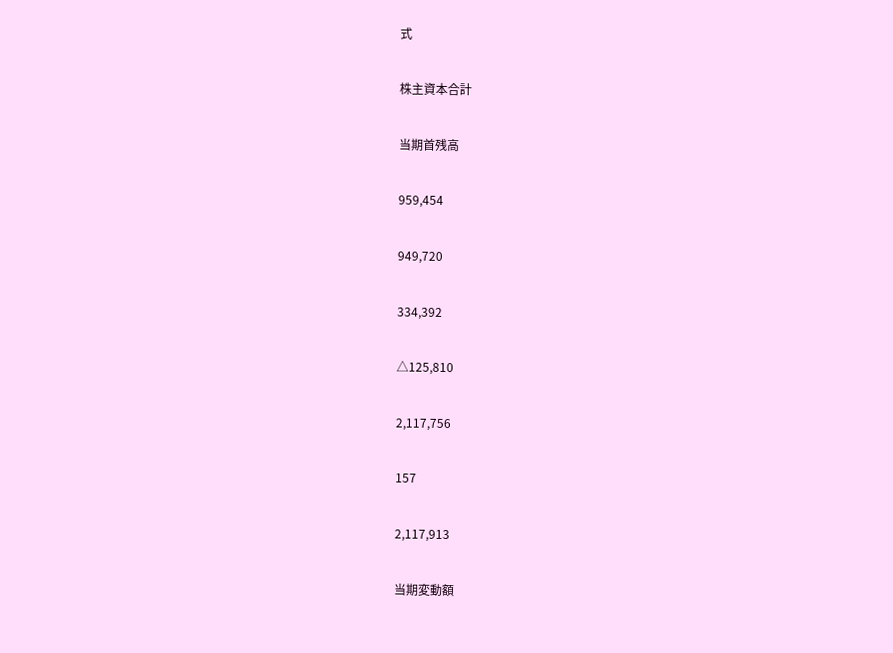式

株主資本合計

当期首残高

959,454

949,720

334,392

△125,810

2,117,756

157

2,117,913

当期変動額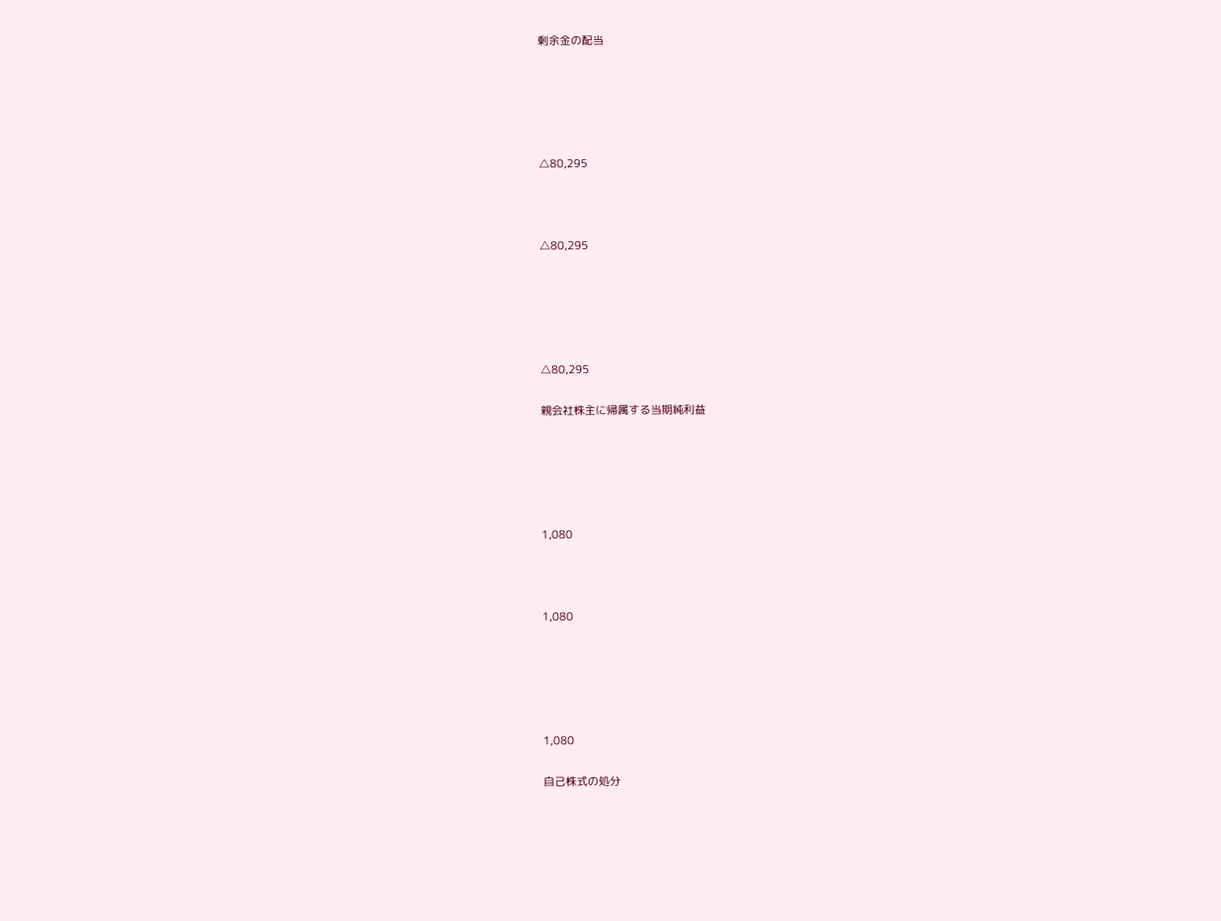剰余金の配当





△80,295



△80,295





△80,295

親会社株主に帰属する当期純利益





1,080



1,080





1,080

自己株式の処分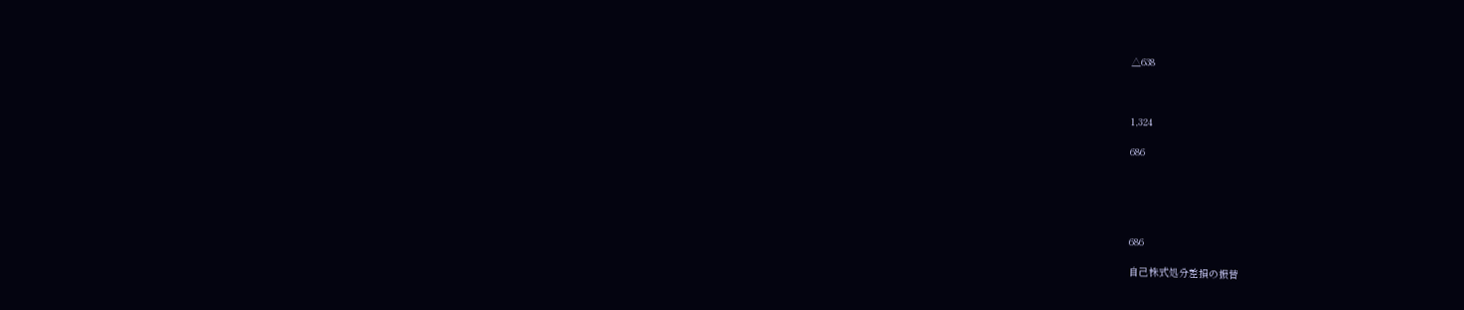△638



1,324

686





686

自己株式処分差損の振替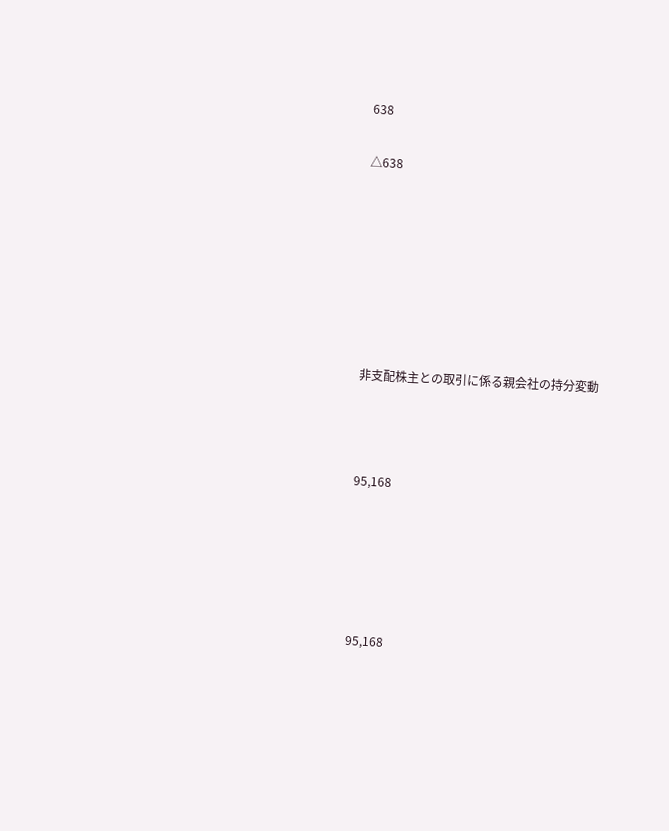638

△638







非支配株主との取引に係る親会社の持分変動



95,168





95,168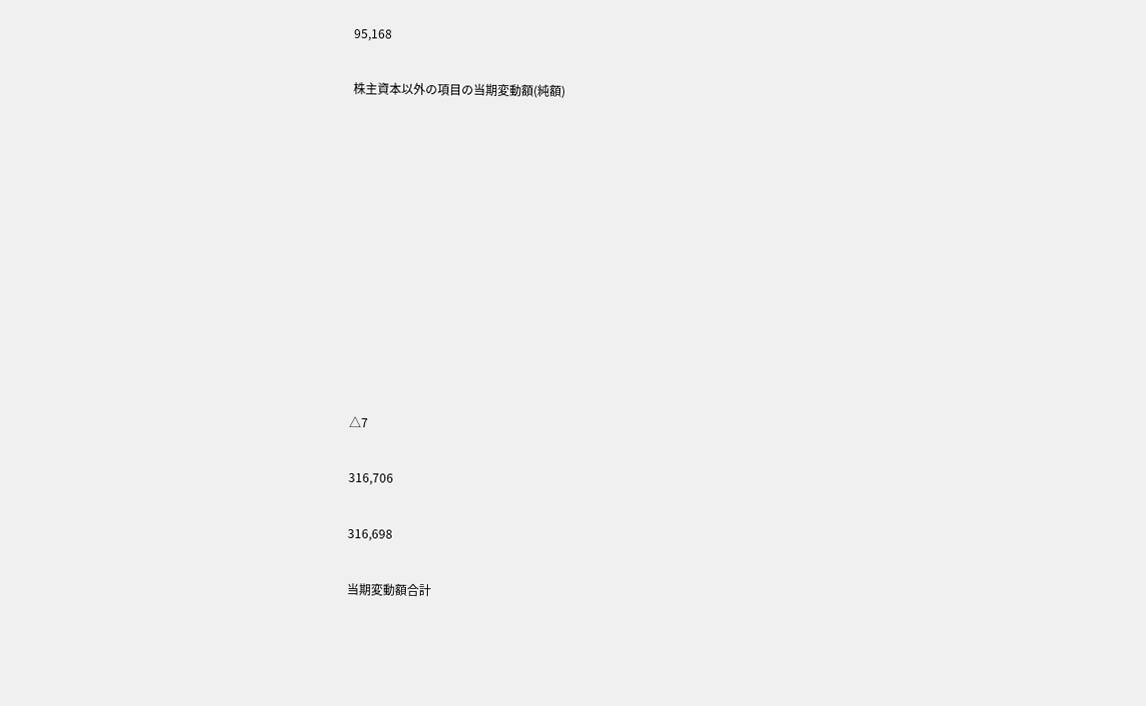95,168

株主資本以外の項目の当期変動額(純額)











△7

316,706

316,698

当期変動額合計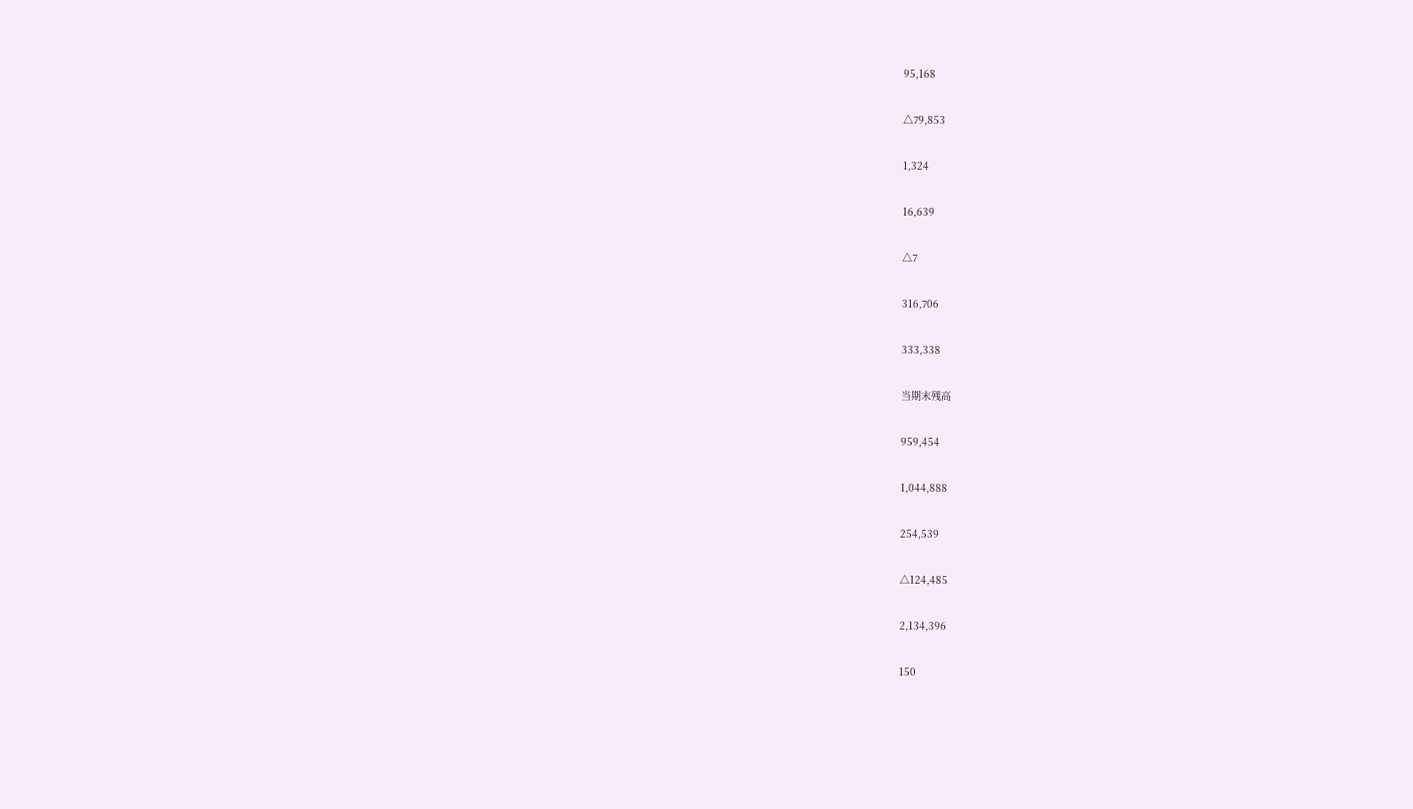95,168

△79,853

1,324

16,639

△7

316,706

333,338

当期末残高

959,454

1,044,888

254,539

△124,485

2,134,396

150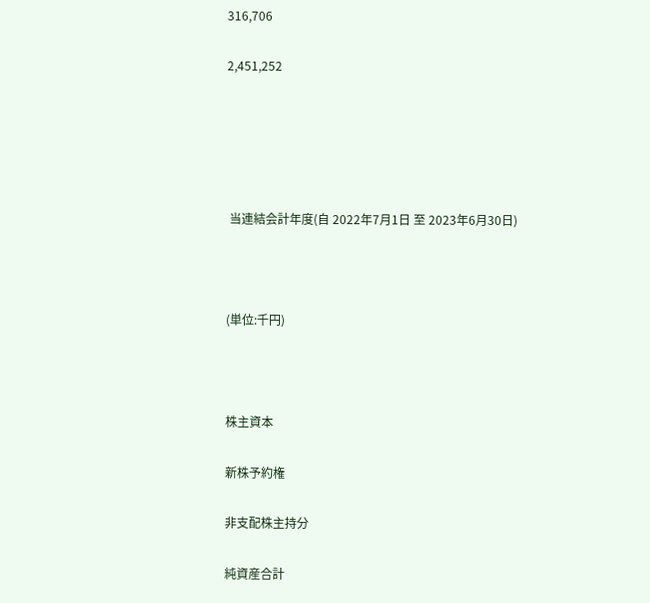316,706

2,451,252





 当連結会計年度(自 2022年7月1日 至 2023年6月30日)



(単位:千円)



株主資本

新株予約権

非支配株主持分

純資産合計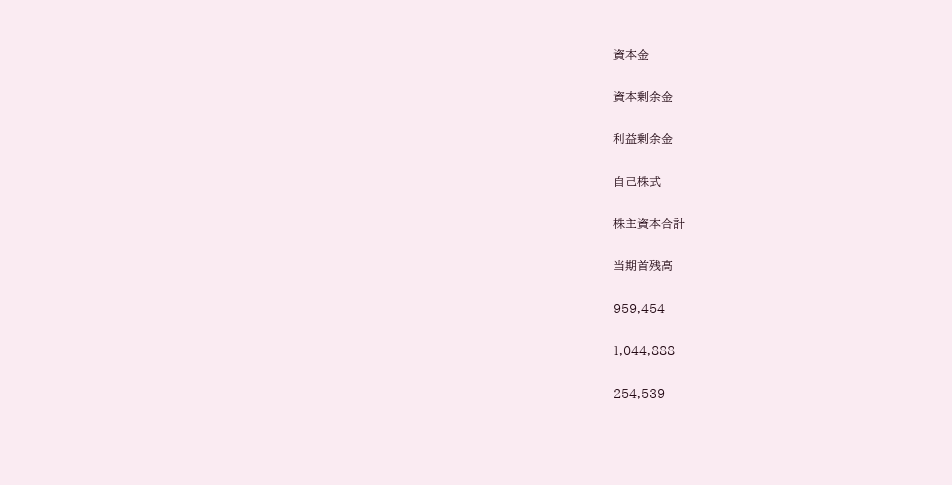資本金

資本剰余金

利益剰余金

自己株式

株主資本合計

当期首残高

959,454

1,044,888

254,539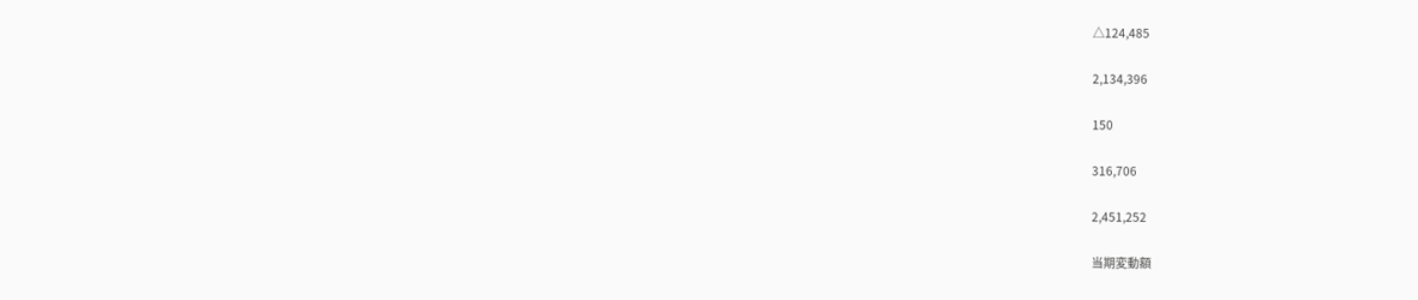△124,485

2,134,396

150

316,706

2,451,252

当期変動額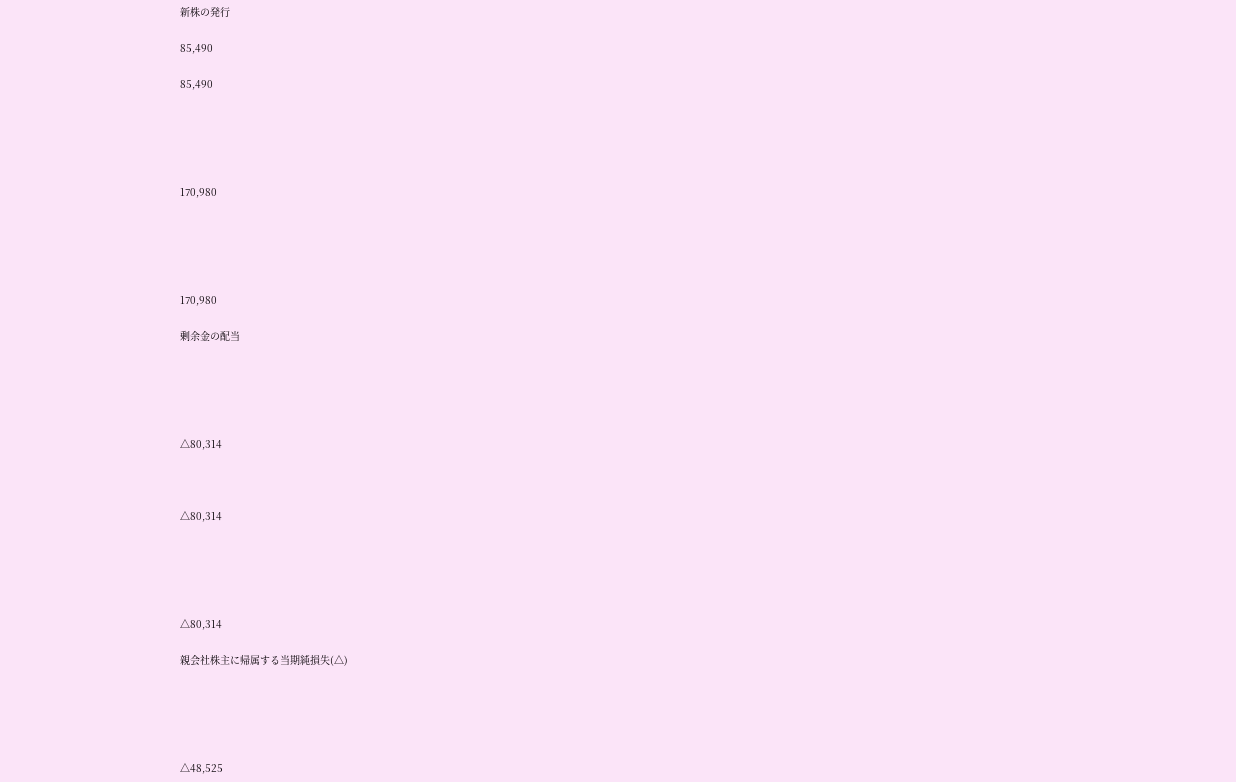新株の発行

85,490

85,490





170,980





170,980

剰余金の配当





△80,314



△80,314





△80,314

親会社株主に帰属する当期純損失(△)





△48,525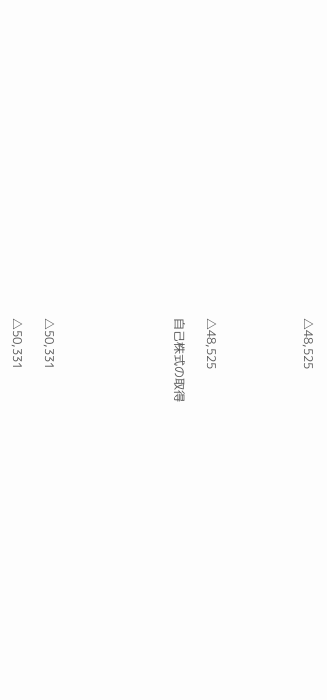△48,525





△48,525

自己株式の取得







△50,331

△50,331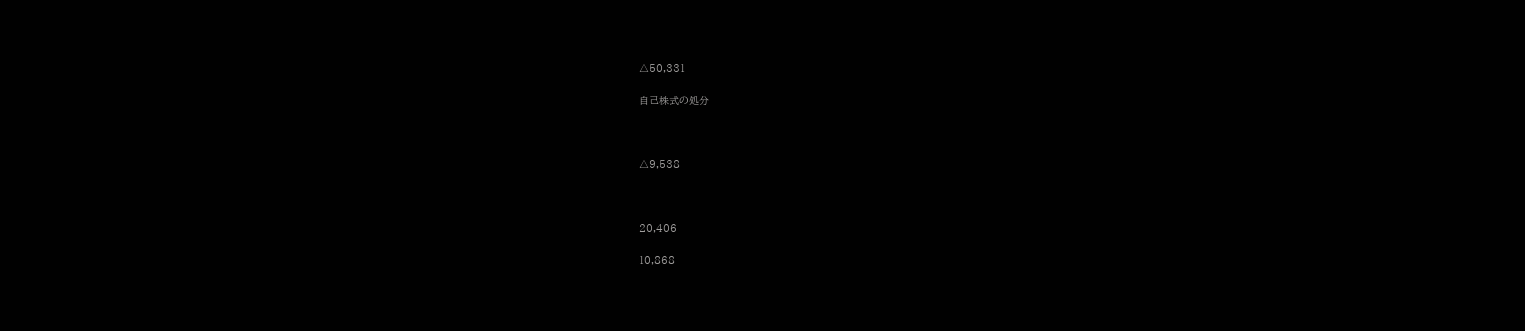△50,331

自己株式の処分



△9,538



20,406

10,868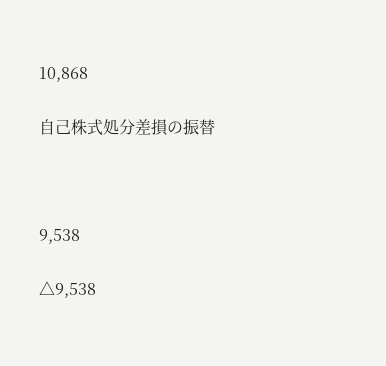10,868

自己株式処分差損の振替



9,538

△9,538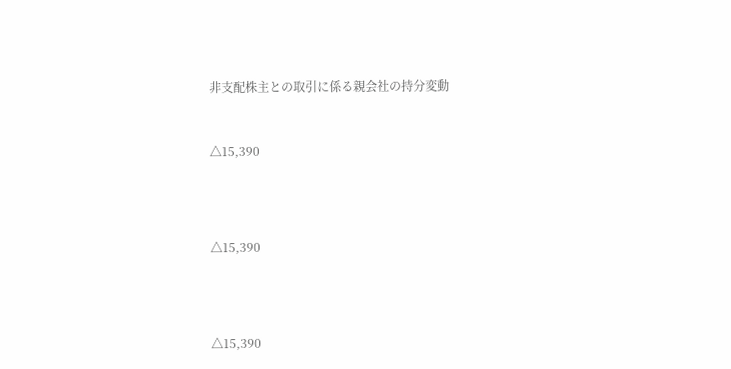非支配株主との取引に係る親会社の持分変動



△15,390





△15,390





△15,390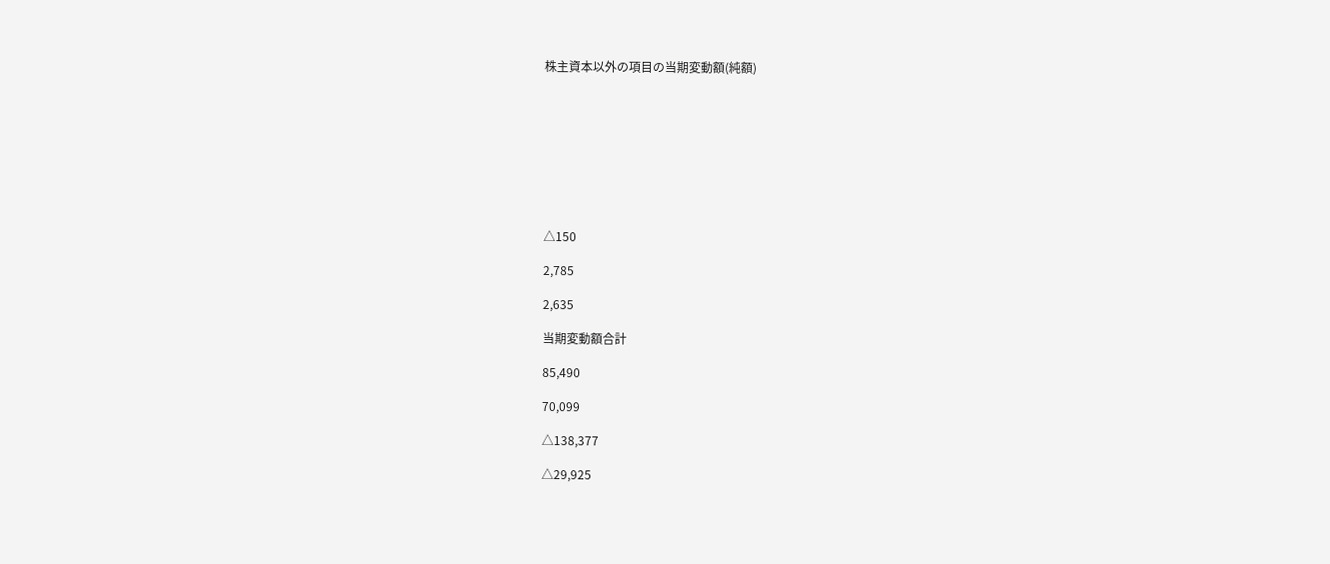株主資本以外の項目の当期変動額(純額)









△150

2,785

2,635

当期変動額合計

85,490

70,099

△138,377

△29,925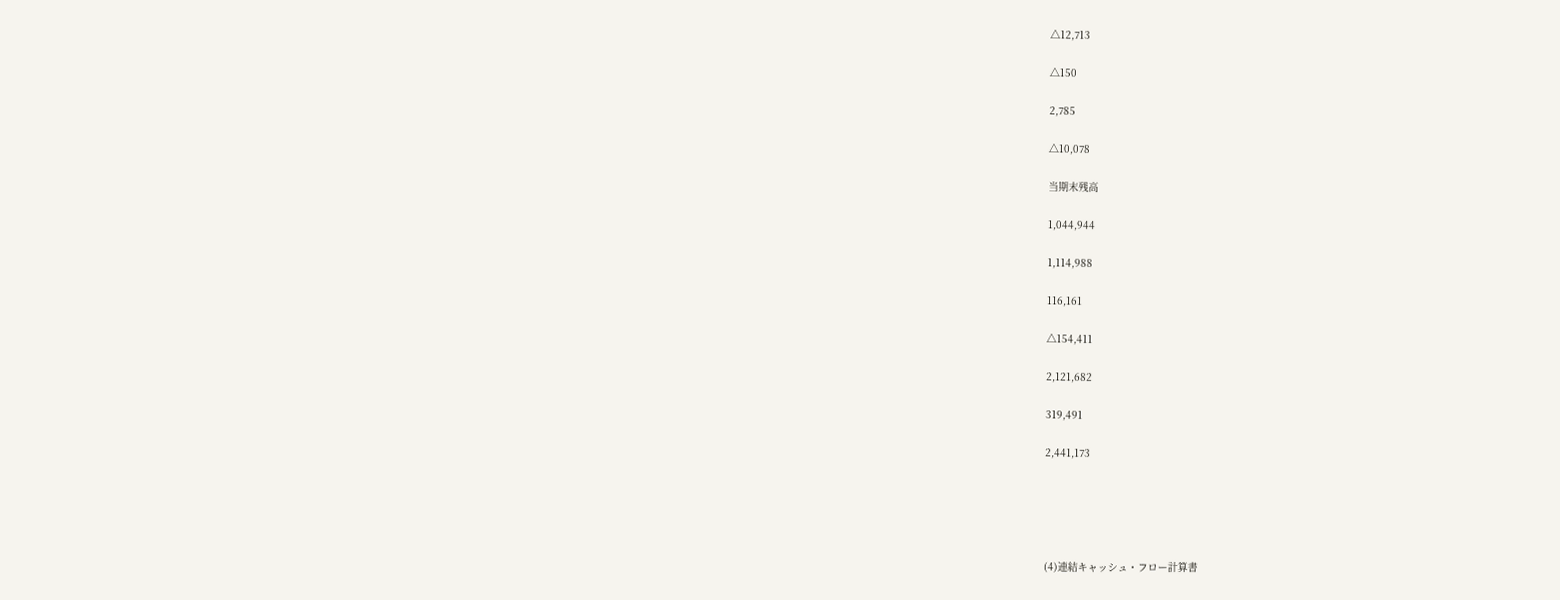△12,713

△150

2,785

△10,078

当期末残高

1,044,944

1,114,988

116,161

△154,411

2,121,682

319,491

2,441,173





(4)連結キャッシュ・フロー計算書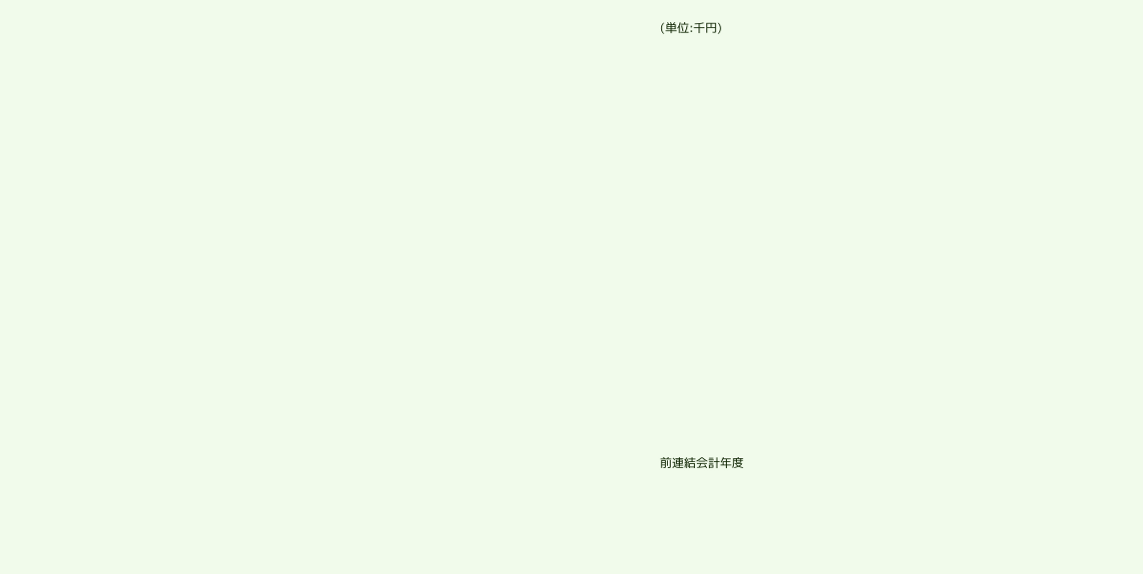(単位:千円)





















前連結会計年度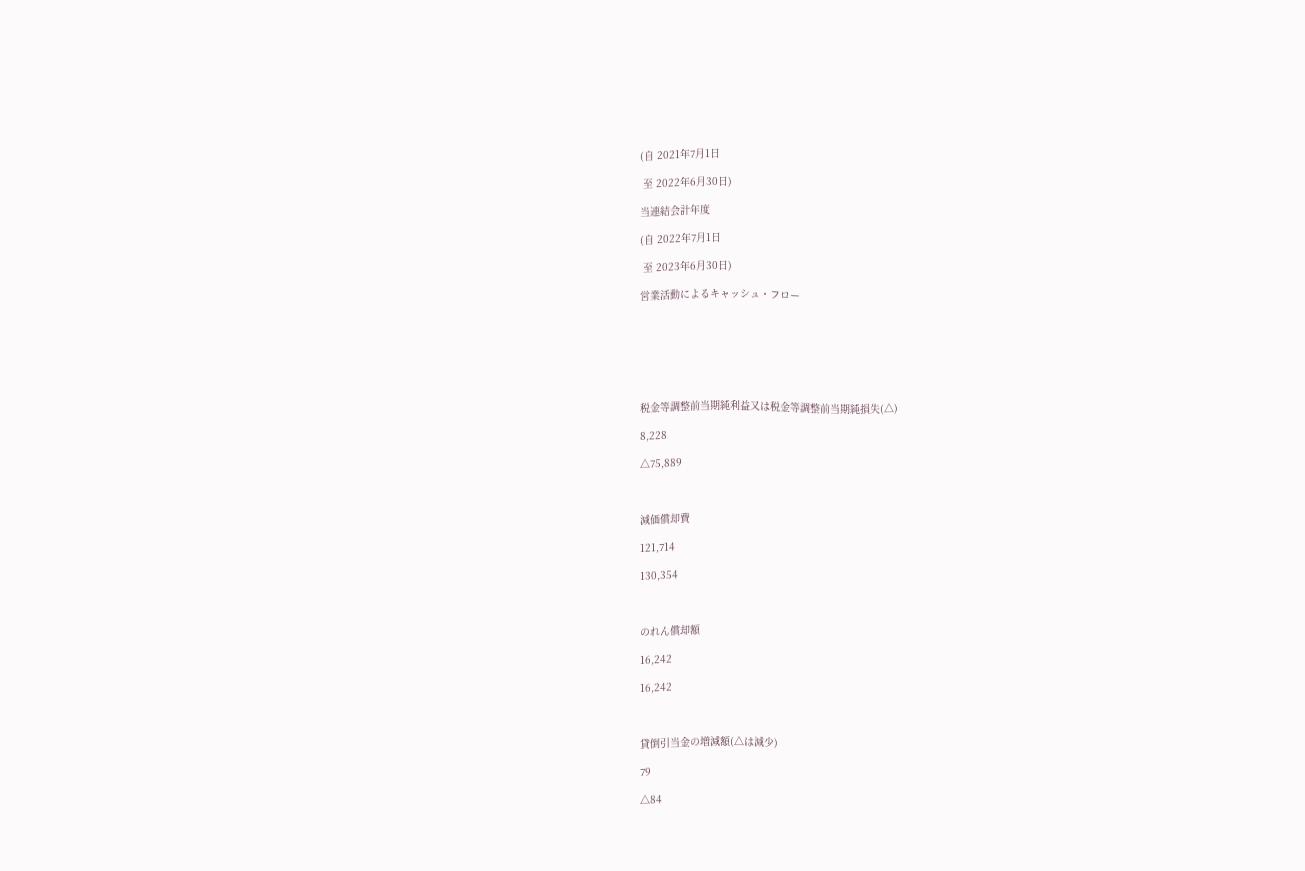(自 2021年7月1日

 至 2022年6月30日)

当連結会計年度

(自 2022年7月1日

 至 2023年6月30日)

営業活動によるキャッシュ・フロー







税金等調整前当期純利益又は税金等調整前当期純損失(△)

8,228

△75,889



減価償却費

121,714

130,354



のれん償却額

16,242

16,242



貸倒引当金の増減額(△は減少)

79

△84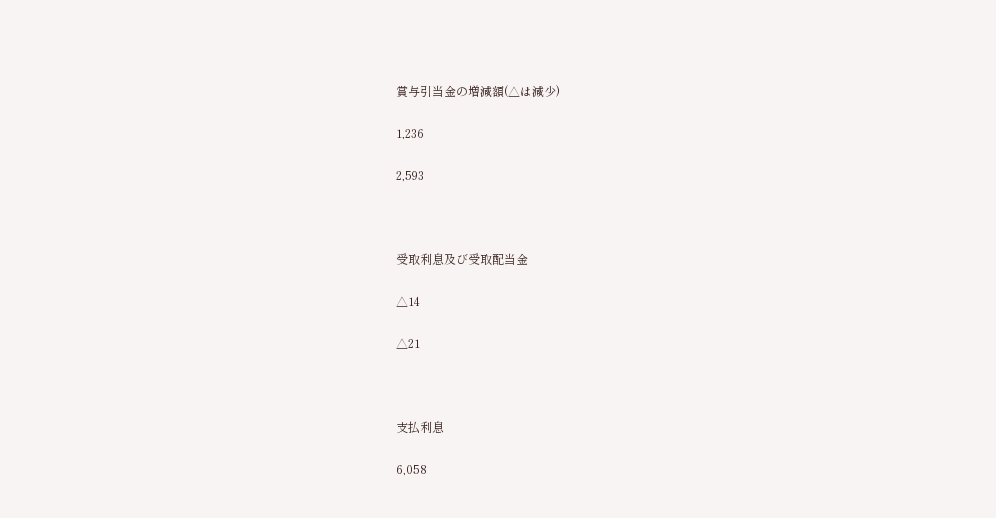賞与引当金の増減額(△は減少)

1,236

2,593



受取利息及び受取配当金

△14

△21



支払利息

6,058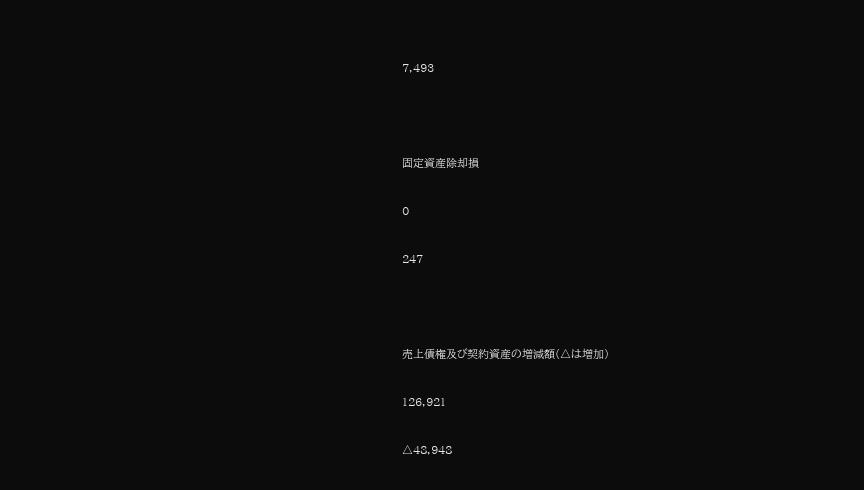7,493



固定資産除却損

0

247



売上債権及び契約資産の増減額(△は増加)

126,921

△48,948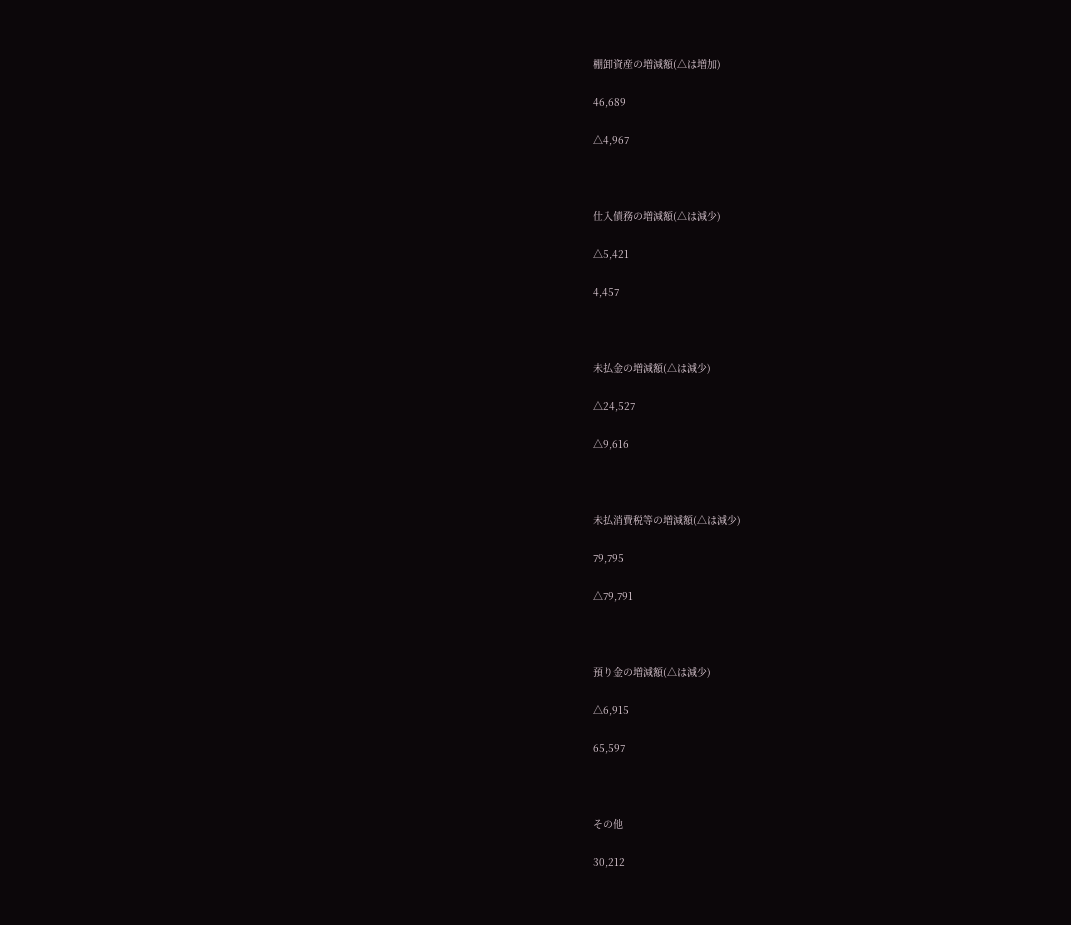棚卸資産の増減額(△は増加)

46,689

△4,967



仕入債務の増減額(△は減少)

△5,421

4,457



未払金の増減額(△は減少)

△24,527

△9,616



未払消費税等の増減額(△は減少)

79,795

△79,791



預り金の増減額(△は減少)

△6,915

65,597



その他

30,212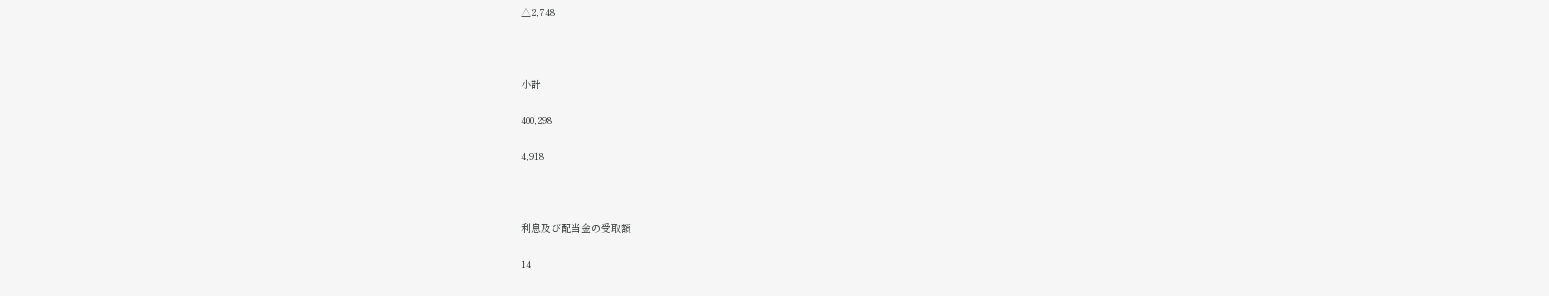△2,748



小計

400,298

4,918



利息及び配当金の受取額

14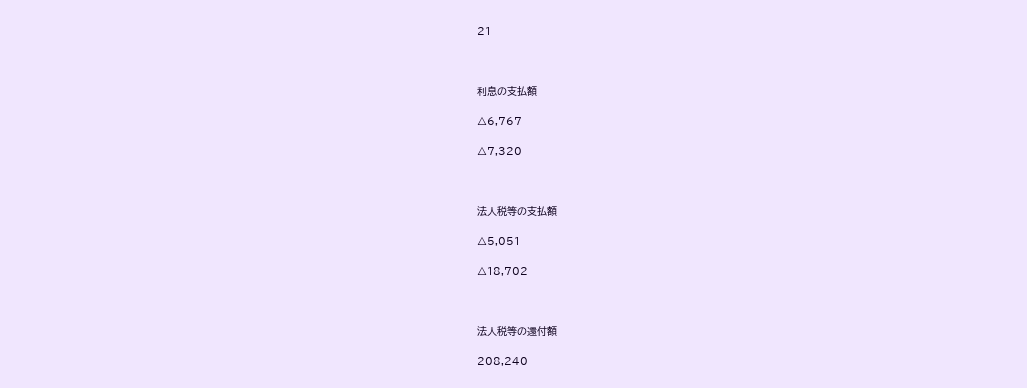21



利息の支払額

△6,767

△7,320



法人税等の支払額

△5,051

△18,702



法人税等の還付額

208,240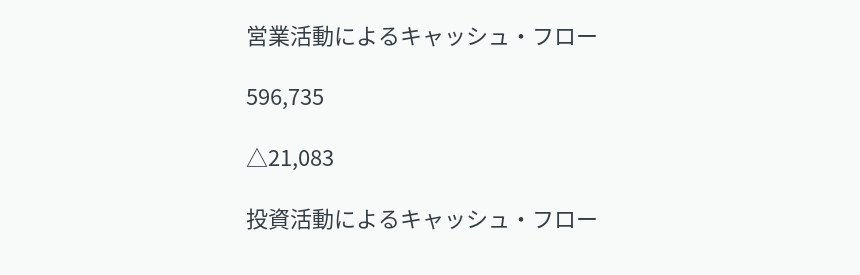営業活動によるキャッシュ・フロー

596,735

△21,083

投資活動によるキャッシュ・フロー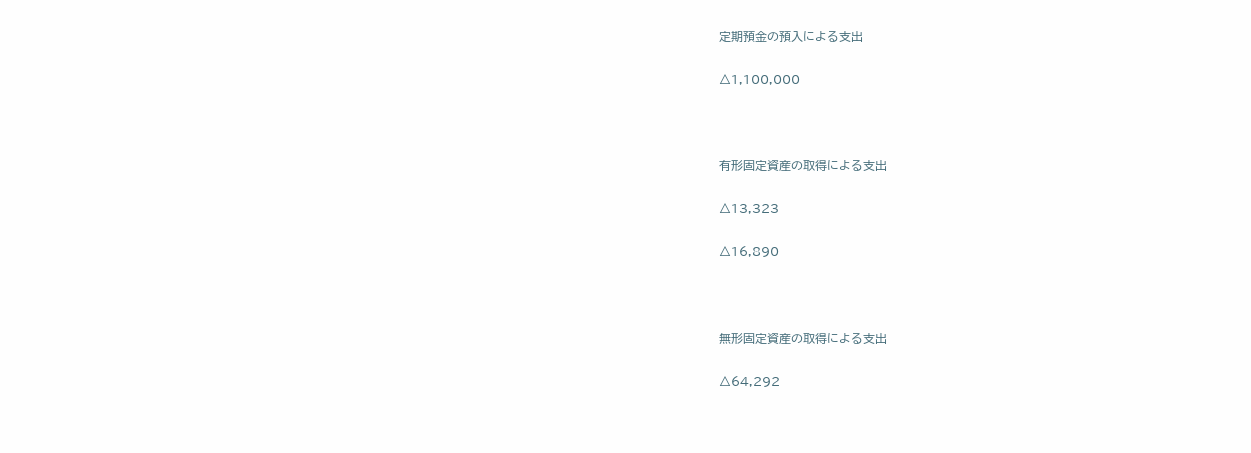定期預金の預入による支出

△1,100,000



有形固定資産の取得による支出

△13,323

△16,890



無形固定資産の取得による支出

△64,292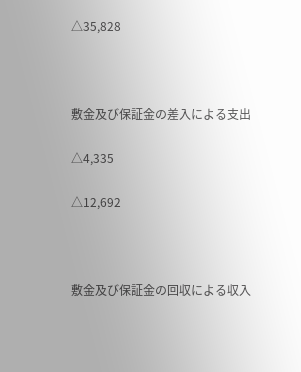△35,828



敷金及び保証金の差入による支出

△4,335

△12,692



敷金及び保証金の回収による収入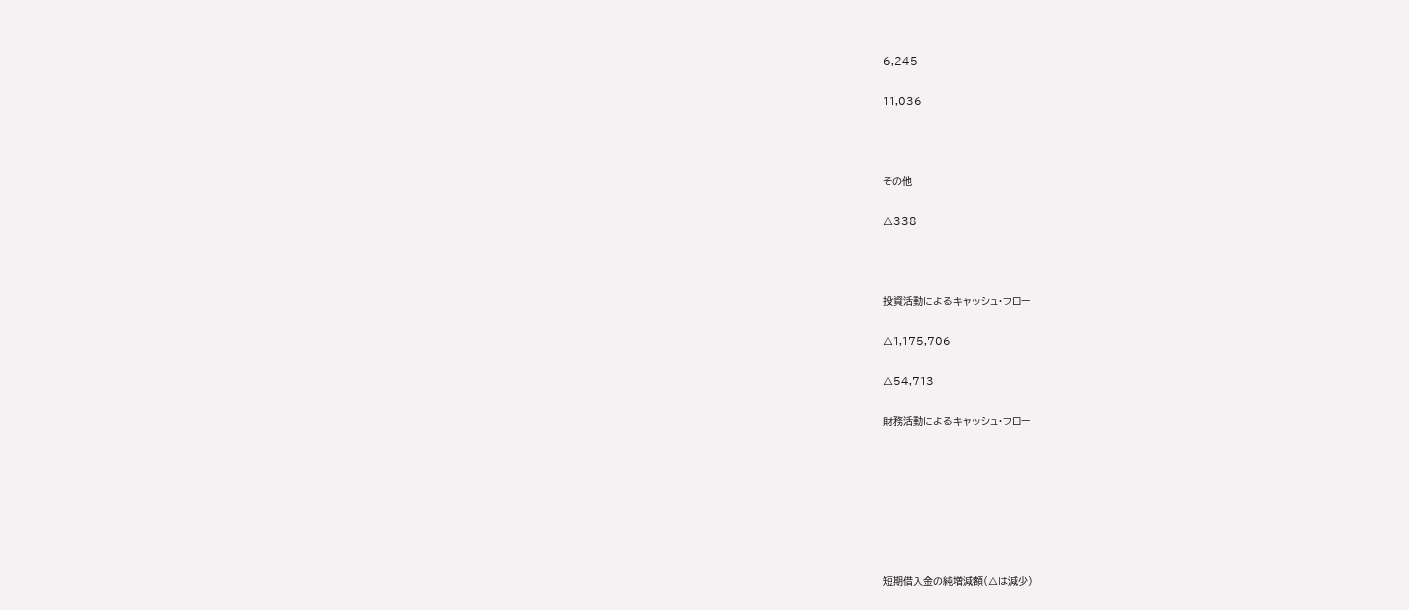6,245

11,036



その他

△338



投資活動によるキャッシュ・フロー

△1,175,706

△54,713

財務活動によるキャッシュ・フロー







短期借入金の純増減額(△は減少)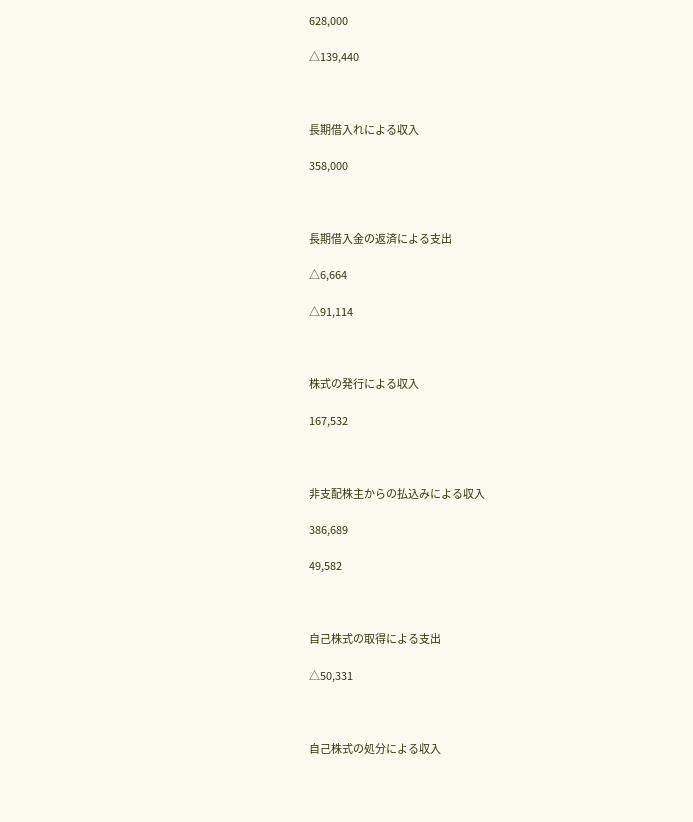628,000

△139,440



長期借入れによる収入

358,000



長期借入金の返済による支出

△6,664

△91,114



株式の発行による収入

167,532



非支配株主からの払込みによる収入

386,689

49,582



自己株式の取得による支出

△50,331



自己株式の処分による収入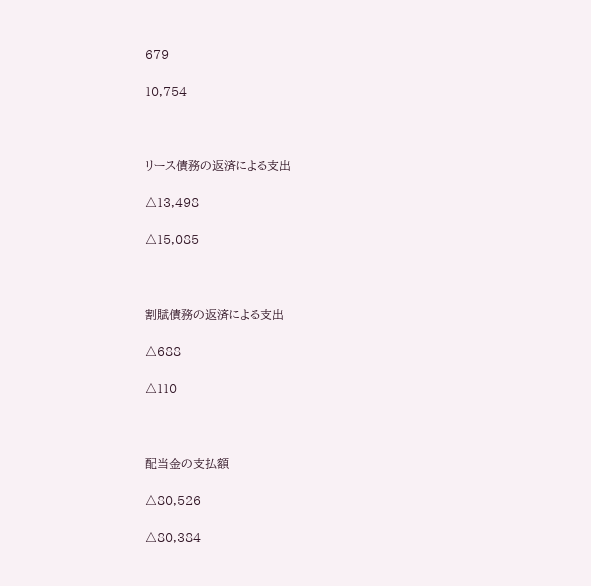679

10,754



リース債務の返済による支出

△13,498

△15,085



割賦債務の返済による支出

△688

△110



配当金の支払額

△80,526

△80,384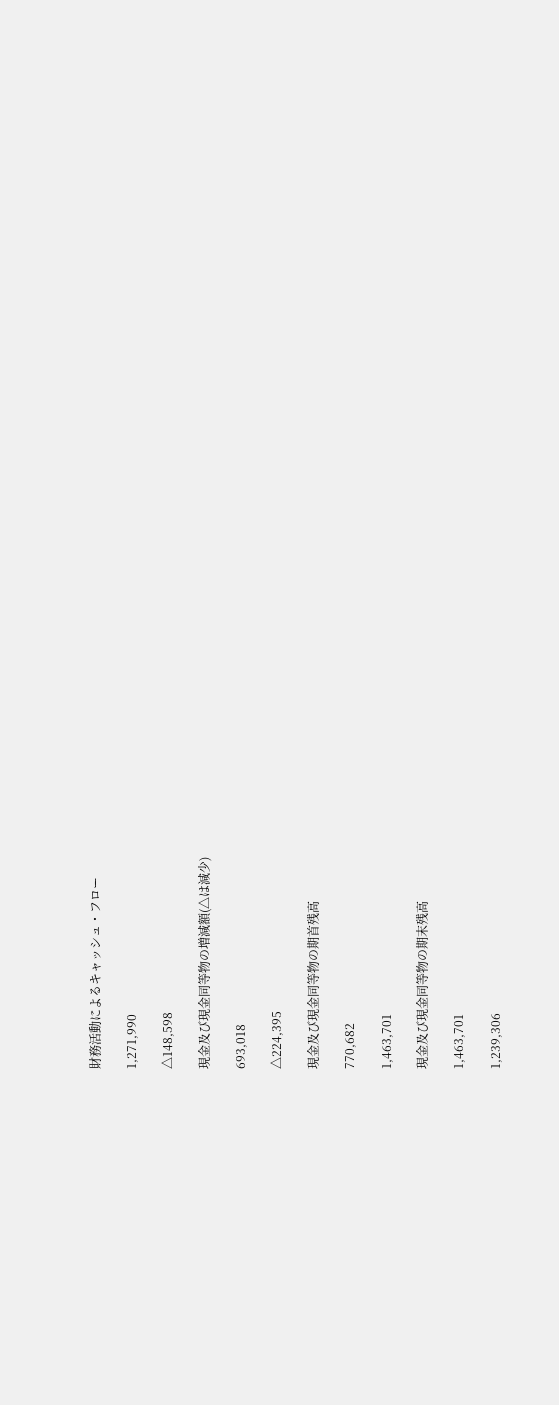財務活動によるキャッシュ・フロー

1,271,990

△148,598

現金及び現金同等物の増減額(△は減少)

693,018

△224,395

現金及び現金同等物の期首残高

770,682

1,463,701

現金及び現金同等物の期末残高

1,463,701

1,239,306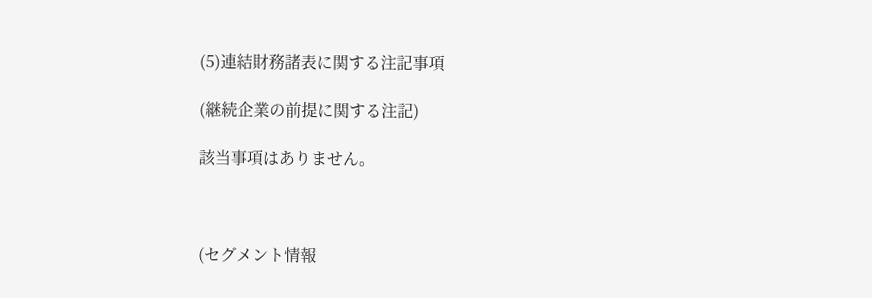(5)連結財務諸表に関する注記事項

(継続企業の前提に関する注記)

該当事項はありません。



(セグメント情報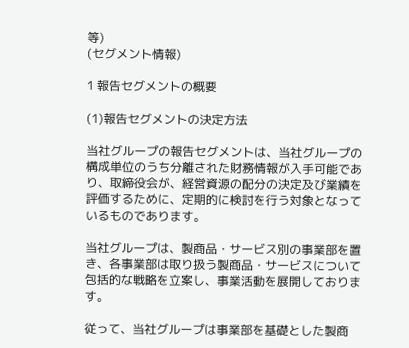等)
(セグメント情報)

1 報告セグメントの概要

(1)報告セグメントの決定方法

当社グループの報告セグメントは、当社グループの構成単位のうち分離された財務情報が入手可能であり、取締役会が、経営資源の配分の決定及び業績を評価するために、定期的に検討を行う対象となっているものであります。

当社グループは、製商品・サービス別の事業部を置き、各事業部は取り扱う製商品・サービスについて包括的な戦略を立案し、事業活動を展開しております。

従って、当社グループは事業部を基礎とした製商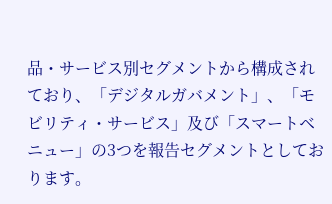品・サービス別セグメントから構成されており、「デジタルガバメント」、「モビリティ・サービス」及び「スマートベニュー」の3つを報告セグメントとしております。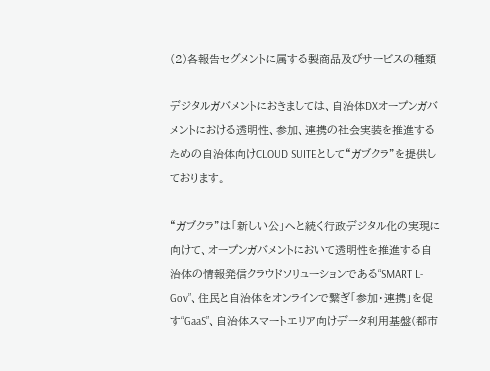(2)各報告セグメントに属する製商品及びサービスの種類

デジタルガバメントにおきましては、自治体DXオープンガバメントにおける透明性、参加、連携の社会実装を推進するための自治体向けCLOUD SUITEとして“ガブクラ”を提供しております。

“ガブクラ”は「新しい公」へと続く行政デジタル化の実現に向けて、オープンガバメントにおいて透明性を推進する自治体の情報発信クラウドソリューションである“SMART L-Gov”、住民と自治体をオンラインで繋ぎ「参加・連携」を促す“GaaS”、自治体スマートエリア向けデータ利用基盤(都市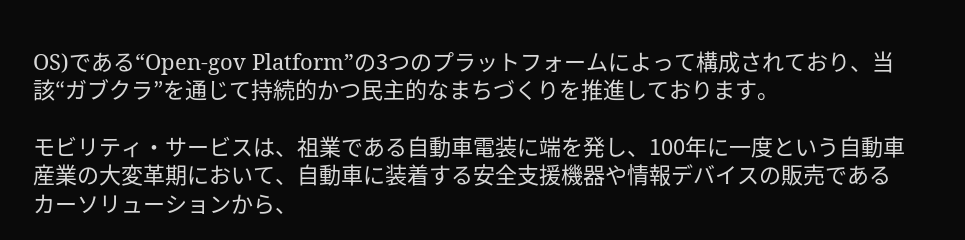OS)である“Open-gov Platform”の3つのプラットフォームによって構成されており、当該“ガブクラ”を通じて持続的かつ民主的なまちづくりを推進しております。

モビリティ・サービスは、祖業である自動車電装に端を発し、100年に一度という自動車産業の大変革期において、自動車に装着する安全支援機器や情報デバイスの販売であるカーソリューションから、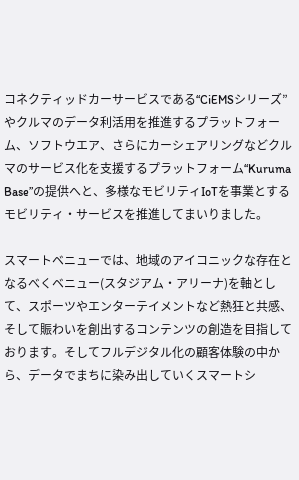コネクティッドカーサービスである“CiEMSシリーズ”やクルマのデータ利活用を推進するプラットフォーム、ソフトウエア、さらにカーシェアリングなどクルマのサービス化を支援するプラットフォーム“Kuruma Base”の提供へと、多様なモビリティIoTを事業とするモビリティ・サービスを推進してまいりました。

スマートベニューでは、地域のアイコニックな存在となるべくベニュー(スタジアム・アリーナ)を軸として、スポーツやエンターテイメントなど熱狂と共感、そして賑わいを創出するコンテンツの創造を目指しております。そしてフルデジタル化の顧客体験の中から、データでまちに染み出していくスマートシ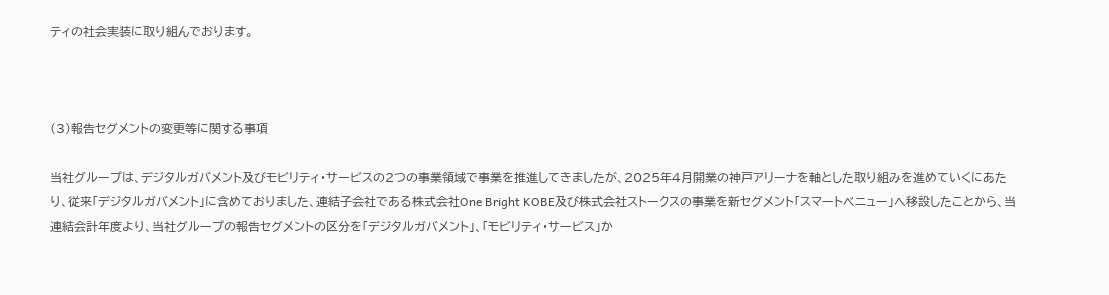ティの社会実装に取り組んでおります。



(3)報告セグメントの変更等に関する事項

当社グループは、デジタルガバメント及びモビリティ・サービスの2つの事業領域で事業を推進してきましたが、2025年4月開業の神戸アリーナを軸とした取り組みを進めていくにあたり、従来「デジタルガバメント」に含めておりました、連結子会社である株式会社One Bright KOBE及び株式会社ストークスの事業を新セグメント「スマートベニュー」へ移設したことから、当連結会計年度より、当社グループの報告セグメントの区分を「デジタルガバメント」、「モビリティ・サービス」か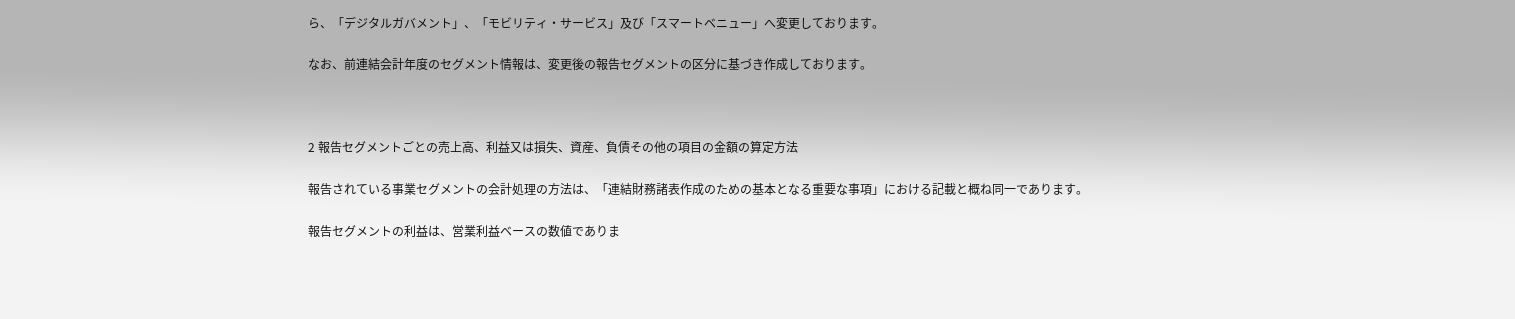ら、「デジタルガバメント」、「モビリティ・サービス」及び「スマートベニュー」へ変更しております。

なお、前連結会計年度のセグメント情報は、変更後の報告セグメントの区分に基づき作成しております。



2 報告セグメントごとの売上高、利益又は損失、資産、負債その他の項目の金額の算定方法

報告されている事業セグメントの会計処理の方法は、「連結財務諸表作成のための基本となる重要な事項」における記載と概ね同一であります。

報告セグメントの利益は、営業利益ベースの数値でありま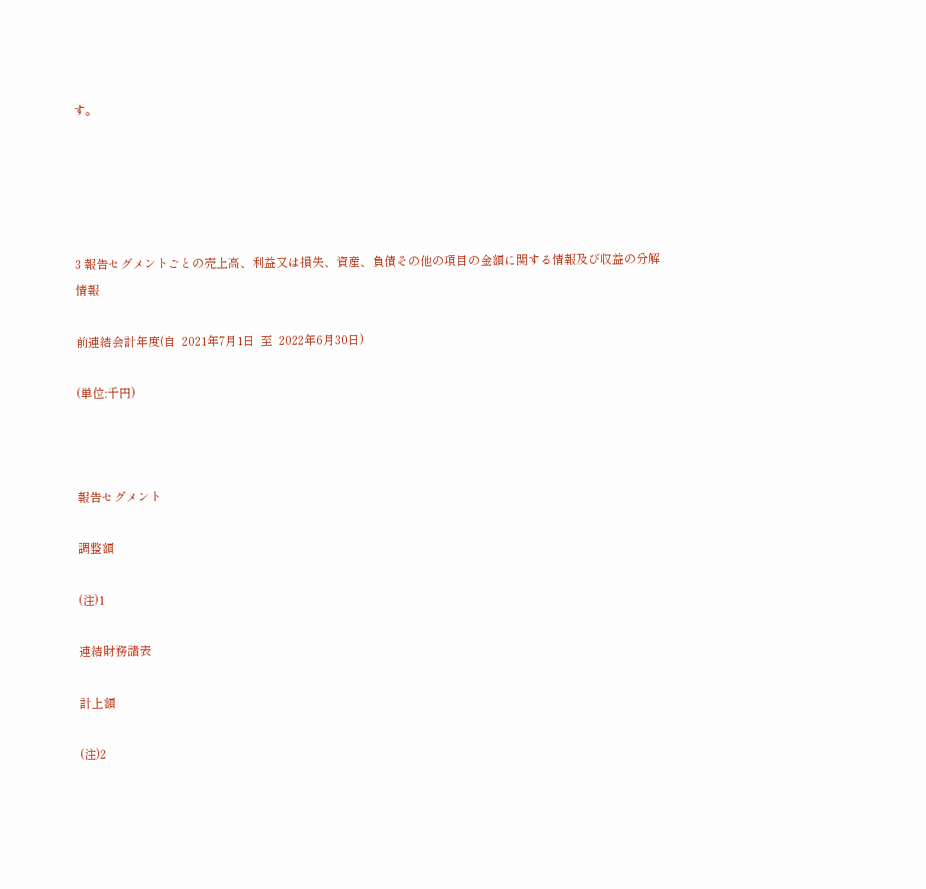す。





3 報告セグメントごとの売上高、利益又は損失、資産、負債その他の項目の金額に関する情報及び収益の分解情報

前連結会計年度(自  2021年7月1日  至  2022年6月30日)

(単位:千円)



報告セグメント

調整額

(注)1

連結財務諸表

計上額

(注)2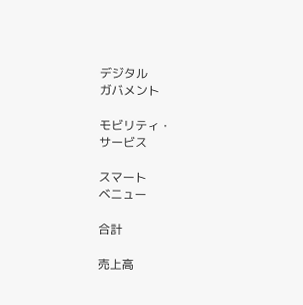デジタル
ガバメント

モビリティ・
サービス

スマート
ベニュー

合計

売上高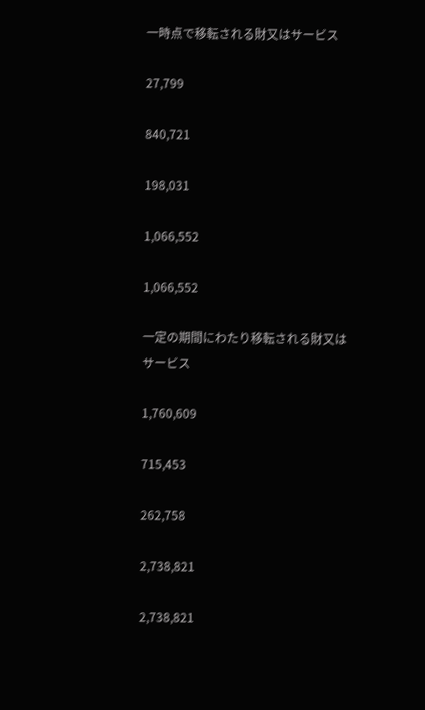一時点で移転される財又はサービス

27,799

840,721

198,031

1,066,552

1,066,552

一定の期間にわたり移転される財又はサービス

1,760,609

715,453

262,758

2,738,821

2,738,821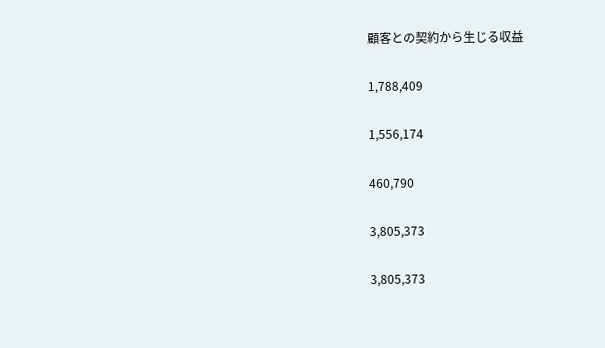顧客との契約から生じる収益

1,788,409

1,556,174

460,790

3,805,373

3,805,373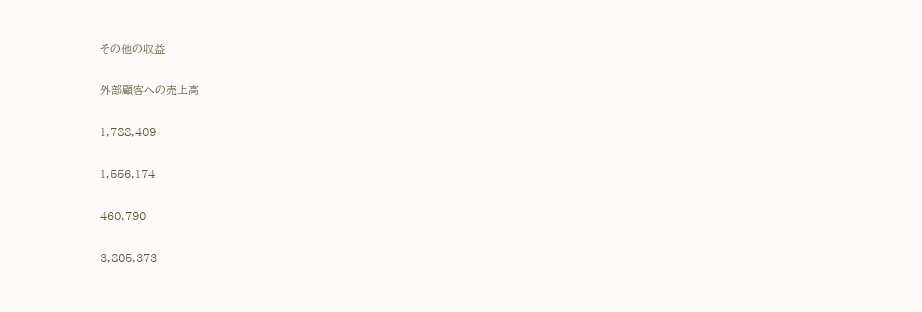その他の収益

外部顧客への売上高

1,788,409

1,556,174

460,790

3,805,373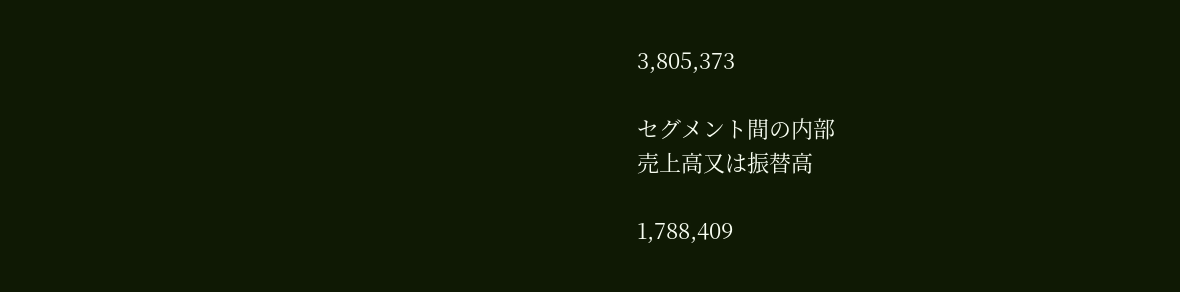3,805,373

セグメント間の内部
売上高又は振替高

1,788,409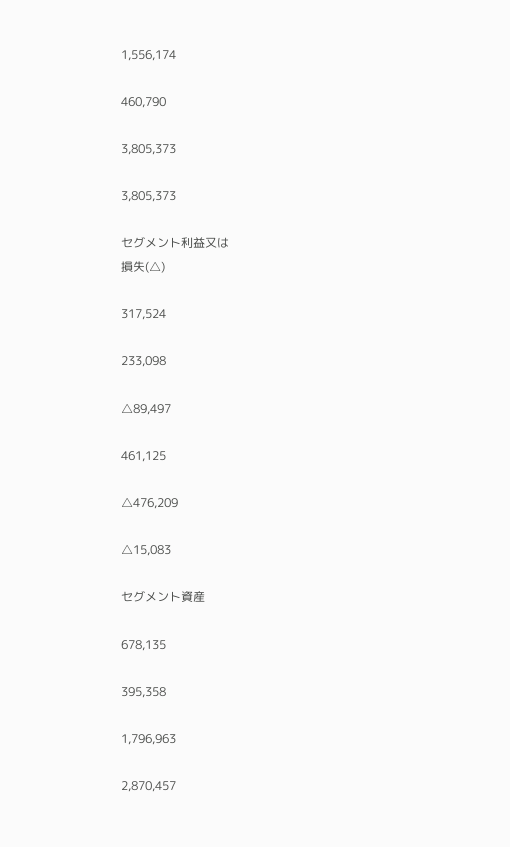1,556,174

460,790

3,805,373

3,805,373

セグメント利益又は
損失(△)

317,524

233,098

△89,497

461,125

△476,209

△15,083

セグメント資産

678,135

395,358

1,796,963

2,870,457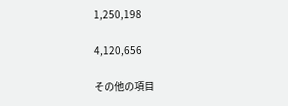1,250,198

4,120,656

その他の項目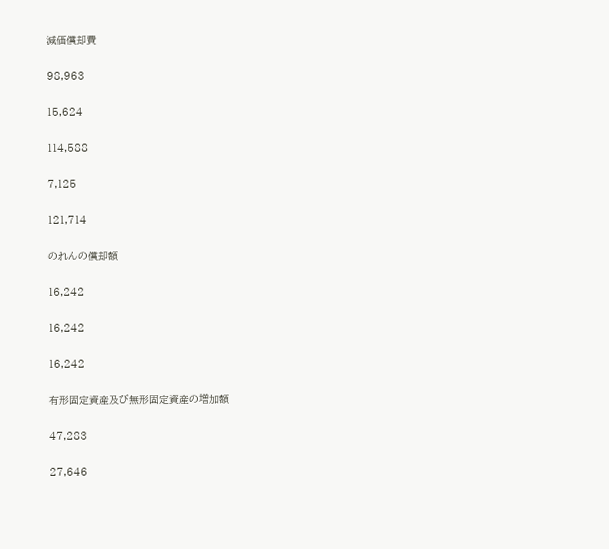減価償却費

98,963

15,624

114,588

7,125

121,714

のれんの償却額

16,242

16,242

16,242

有形固定資産及び無形固定資産の増加額

47,283

27,646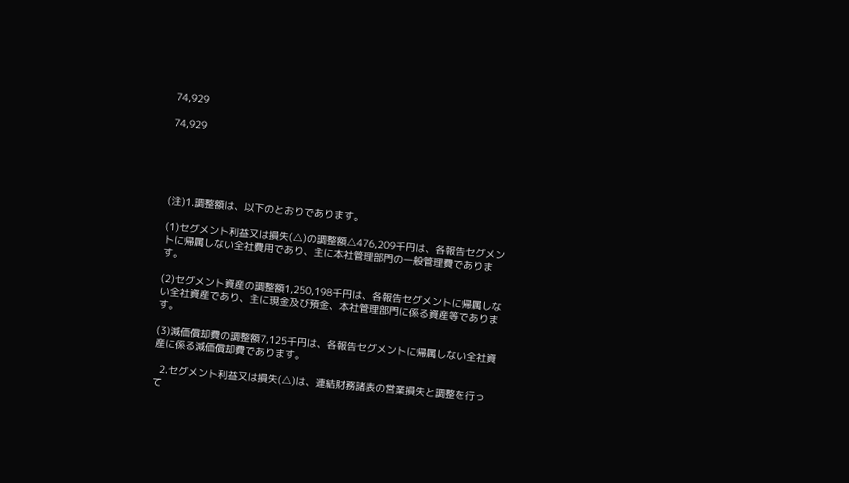74,929

74,929





(注)1.調整額は、以下のとおりであります。

(1)セグメント利益又は損失(△)の調整額△476,209千円は、各報告セグメントに帰属しない全社費用であり、主に本社管理部門の一般管理費であります。

(2)セグメント資産の調整額1,250,198千円は、各報告セグメントに帰属しない全社資産であり、主に現金及び預金、本社管理部門に係る資産等であります。

(3)減価償却費の調整額7,125千円は、各報告セグメントに帰属しない全社資産に係る減価償却費であります。

  2.セグメント利益又は損失(△)は、連結財務諸表の営業損失と調整を行って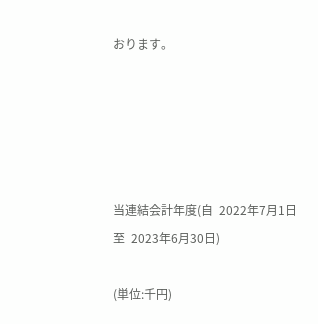おります。





当連結会計年度(自  2022年7月1日  至  2023年6月30日)

(単位:千円)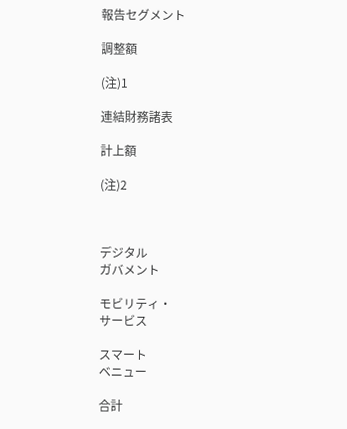報告セグメント

調整額

(注)1

連結財務諸表

計上額

(注)2



デジタル
ガバメント

モビリティ・
サービス

スマート
ベニュー

合計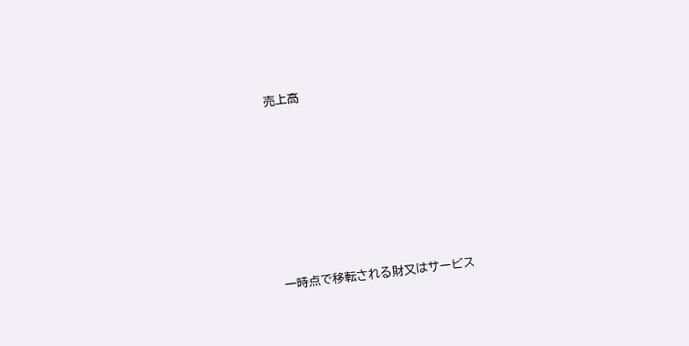売上高













一時点で移転される財又はサービス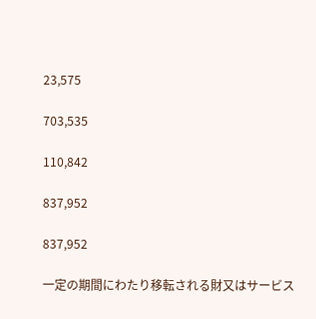23,575

703,535

110,842

837,952

837,952

一定の期間にわたり移転される財又はサービス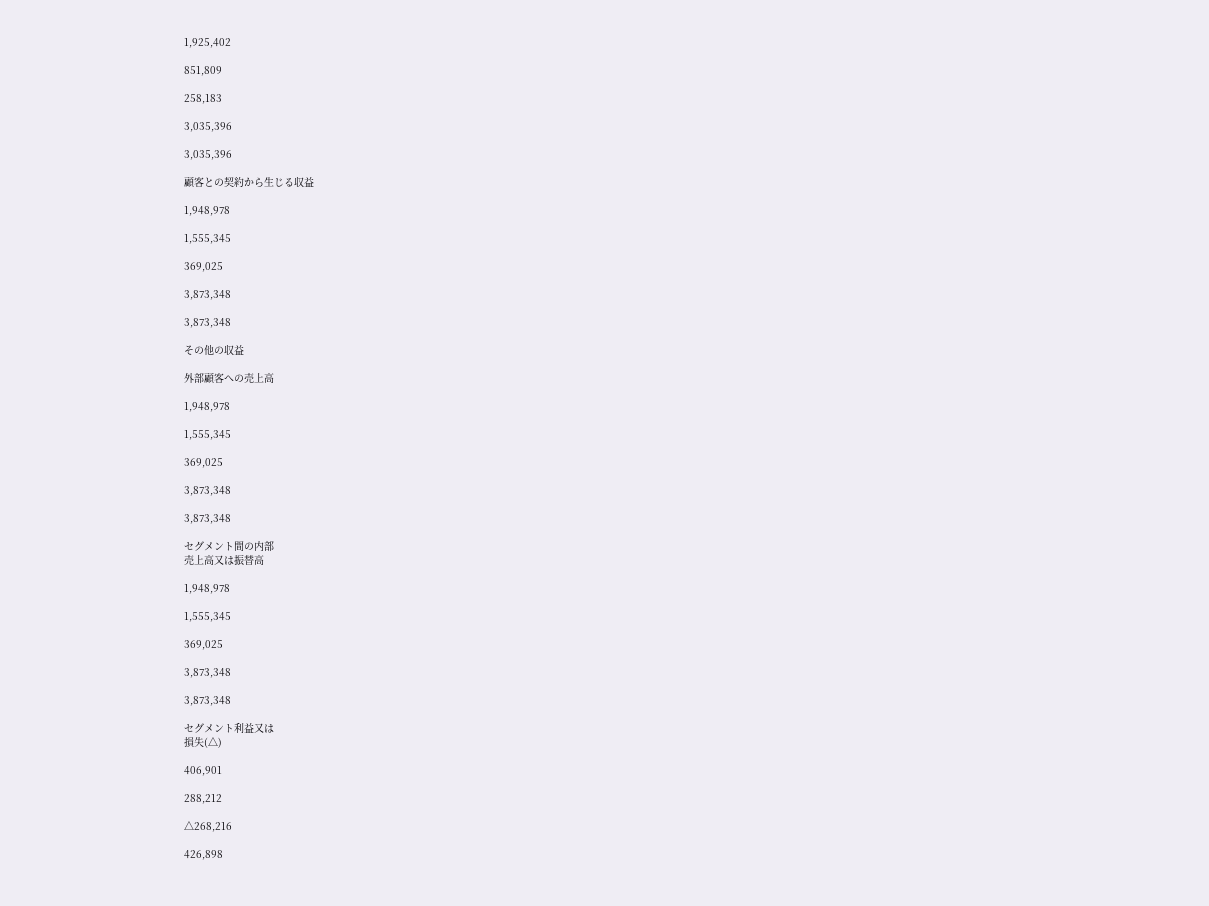1,925,402

851,809

258,183

3,035,396

3,035,396

顧客との契約から生じる収益

1,948,978

1,555,345

369,025

3,873,348

3,873,348

その他の収益

外部顧客への売上高

1,948,978

1,555,345

369,025

3,873,348

3,873,348

セグメント間の内部
売上高又は振替高

1,948,978

1,555,345

369,025

3,873,348

3,873,348

セグメント利益又は
損失(△)

406,901

288,212

△268,216

426,898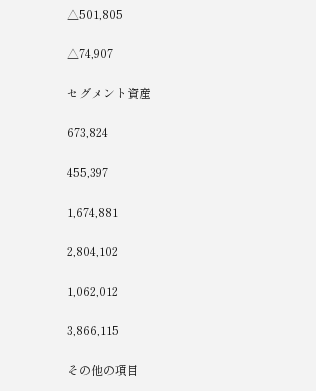△501,805

△74,907

セグメント資産

673,824

455,397

1,674,881

2,804,102

1,062,012

3,866,115

その他の項目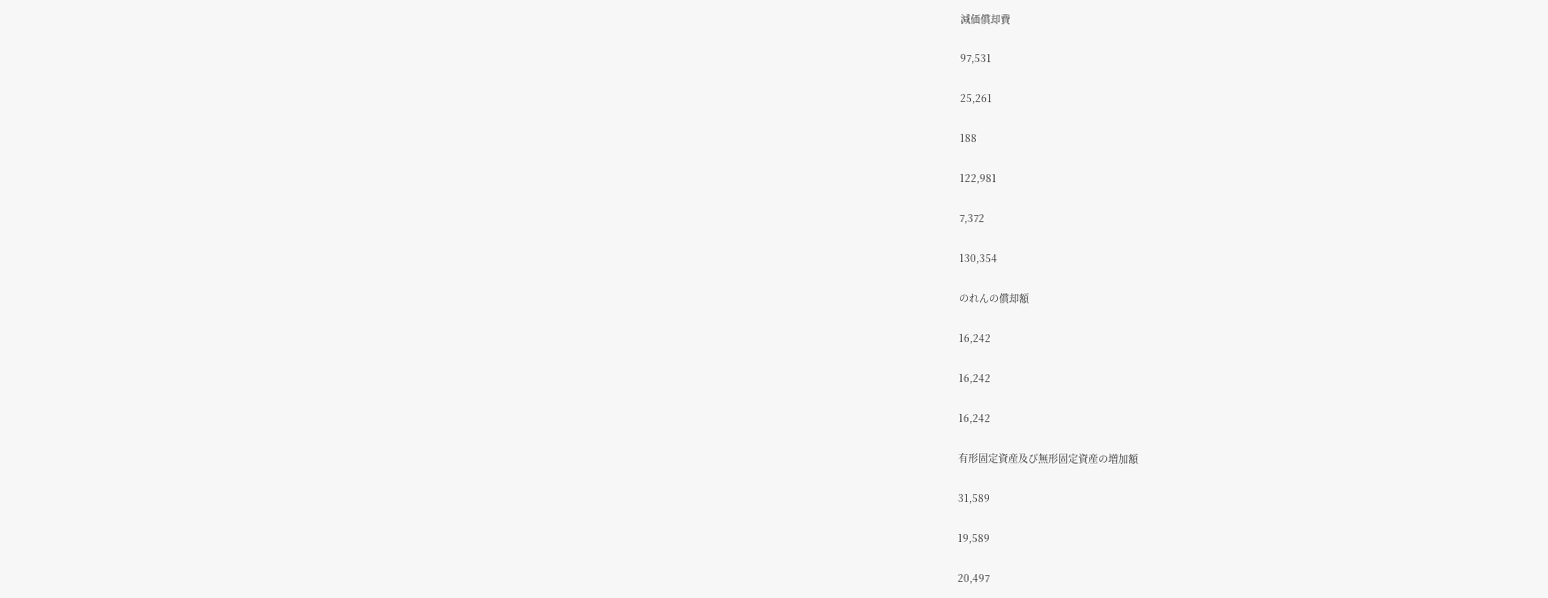減価償却費

97,531

25,261

188

122,981

7,372

130,354

のれんの償却額

16,242

16,242

16,242

有形固定資産及び無形固定資産の増加額

31,589

19,589

20,497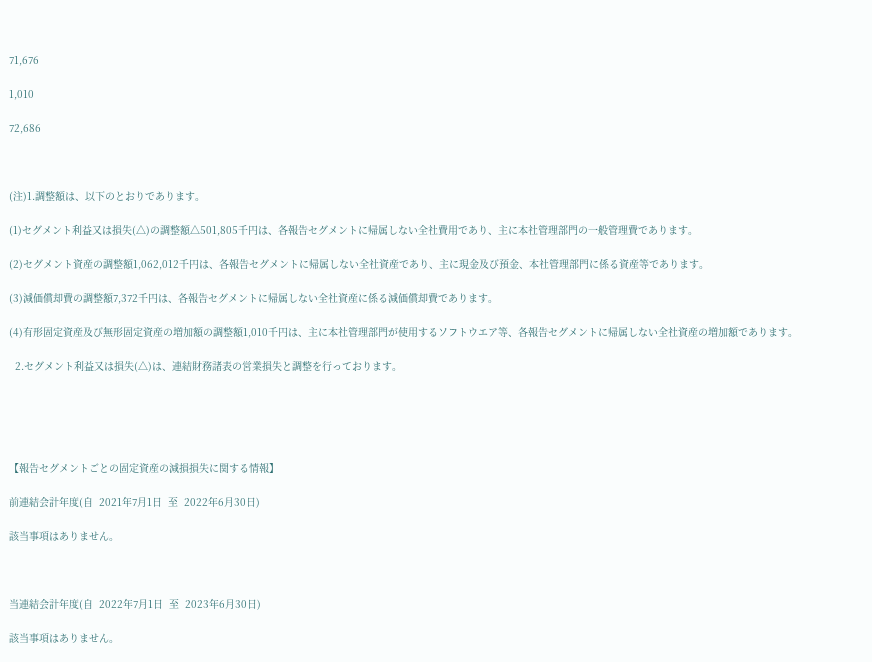71,676

1,010

72,686



(注)1.調整額は、以下のとおりであります。

(1)セグメント利益又は損失(△)の調整額△501,805千円は、各報告セグメントに帰属しない全社費用であり、主に本社管理部門の一般管理費であります。

(2)セグメント資産の調整額1,062,012千円は、各報告セグメントに帰属しない全社資産であり、主に現金及び預金、本社管理部門に係る資産等であります。

(3)減価償却費の調整額7,372千円は、各報告セグメントに帰属しない全社資産に係る減価償却費であります。

(4)有形固定資産及び無形固定資産の増加額の調整額1,010千円は、主に本社管理部門が使用するソフトウエア等、各報告セグメントに帰属しない全社資産の増加額であります。

  2.セグメント利益又は損失(△)は、連結財務諸表の営業損失と調整を行っております。





【報告セグメントごとの固定資産の減損損失に関する情報】

前連結会計年度(自  2021年7月1日  至  2022年6月30日)

該当事項はありません。



当連結会計年度(自  2022年7月1日  至  2023年6月30日)

該当事項はありません。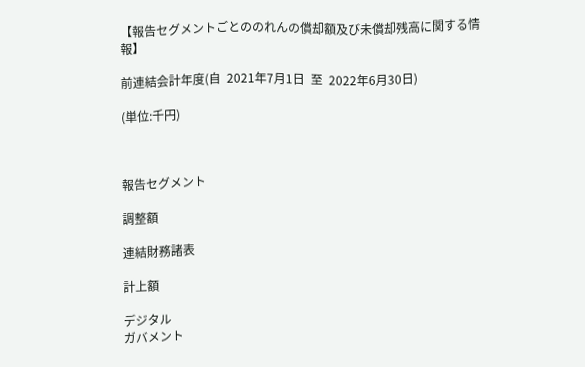【報告セグメントごとののれんの償却額及び未償却残高に関する情報】

前連結会計年度(自  2021年7月1日  至  2022年6月30日)

(単位:千円)



報告セグメント

調整額

連結財務諸表

計上額

デジタル
ガバメント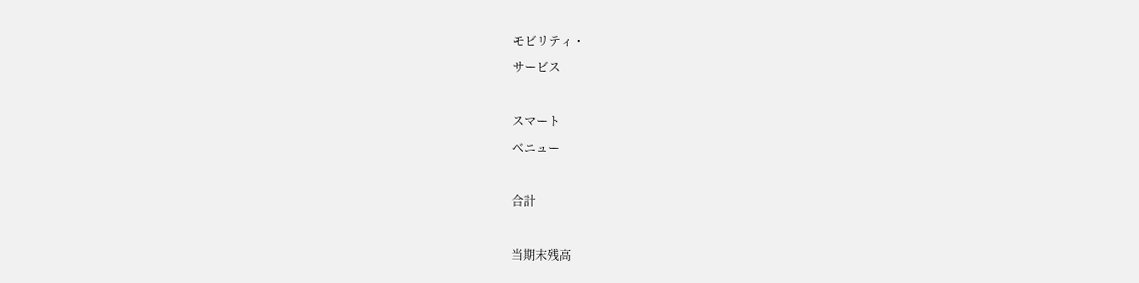モビリティ・
サービス

スマート
ベニュー

合計

当期末残高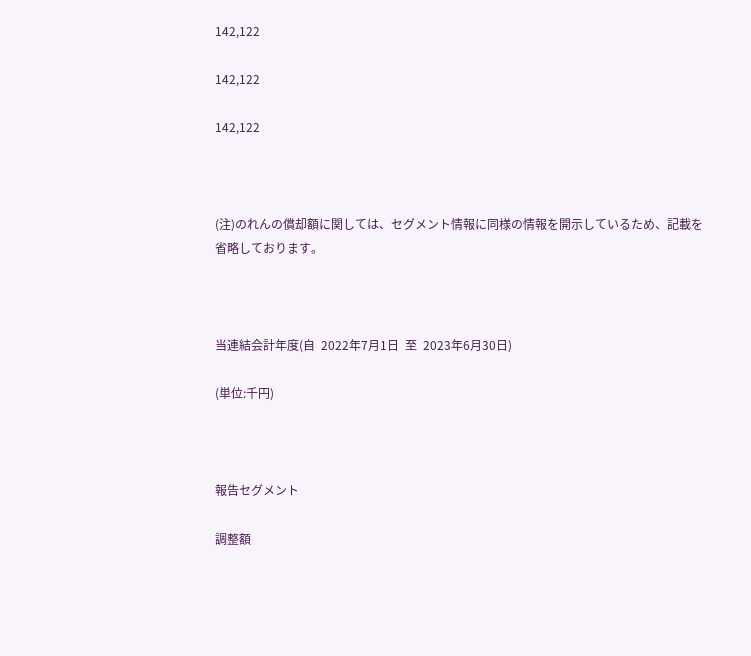142,122

142,122

142,122



(注)のれんの償却額に関しては、セグメント情報に同様の情報を開示しているため、記載を省略しております。



当連結会計年度(自  2022年7月1日  至  2023年6月30日)

(単位:千円)



報告セグメント

調整額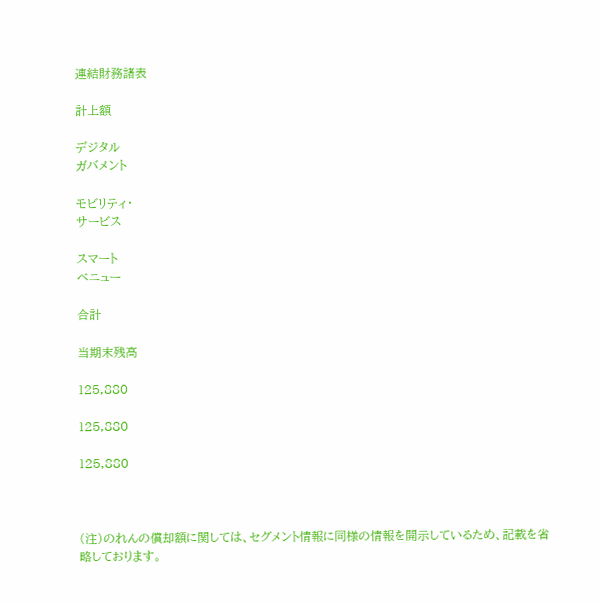連結財務諸表

計上額

デジタル
ガバメント

モビリティ・
サービス

スマート
ベニュー

合計

当期末残高

125,880

125,880

125,880



(注)のれんの償却額に関しては、セグメント情報に同様の情報を開示しているため、記載を省略しております。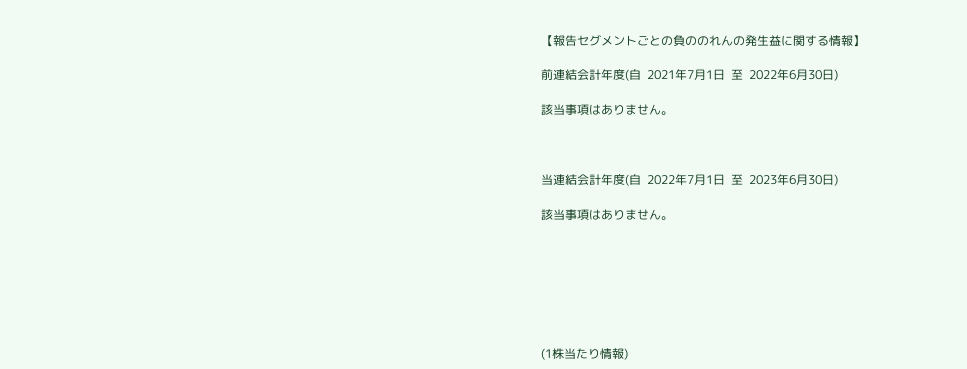【報告セグメントごとの負ののれんの発生益に関する情報】

前連結会計年度(自  2021年7月1日  至  2022年6月30日)

該当事項はありません。



当連結会計年度(自  2022年7月1日  至  2023年6月30日)

該当事項はありません。







(1株当たり情報)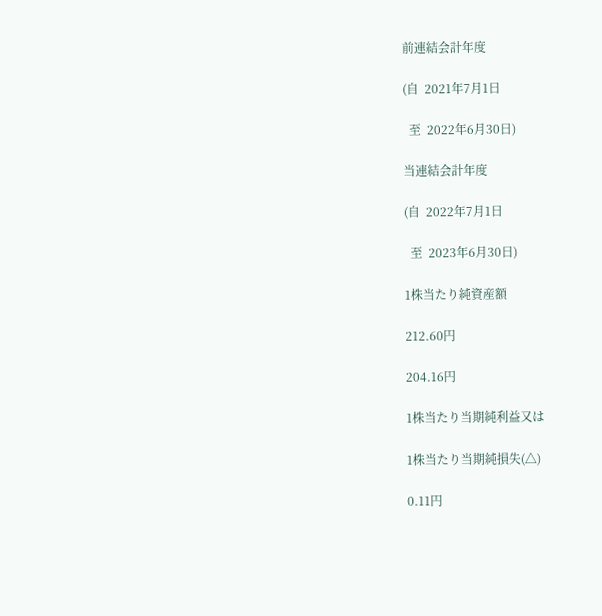前連結会計年度

(自  2021年7月1日

  至  2022年6月30日)

当連結会計年度

(自  2022年7月1日

  至  2023年6月30日)

1株当たり純資産額

212.60円

204.16円

1株当たり当期純利益又は

1株当たり当期純損失(△)

0.11円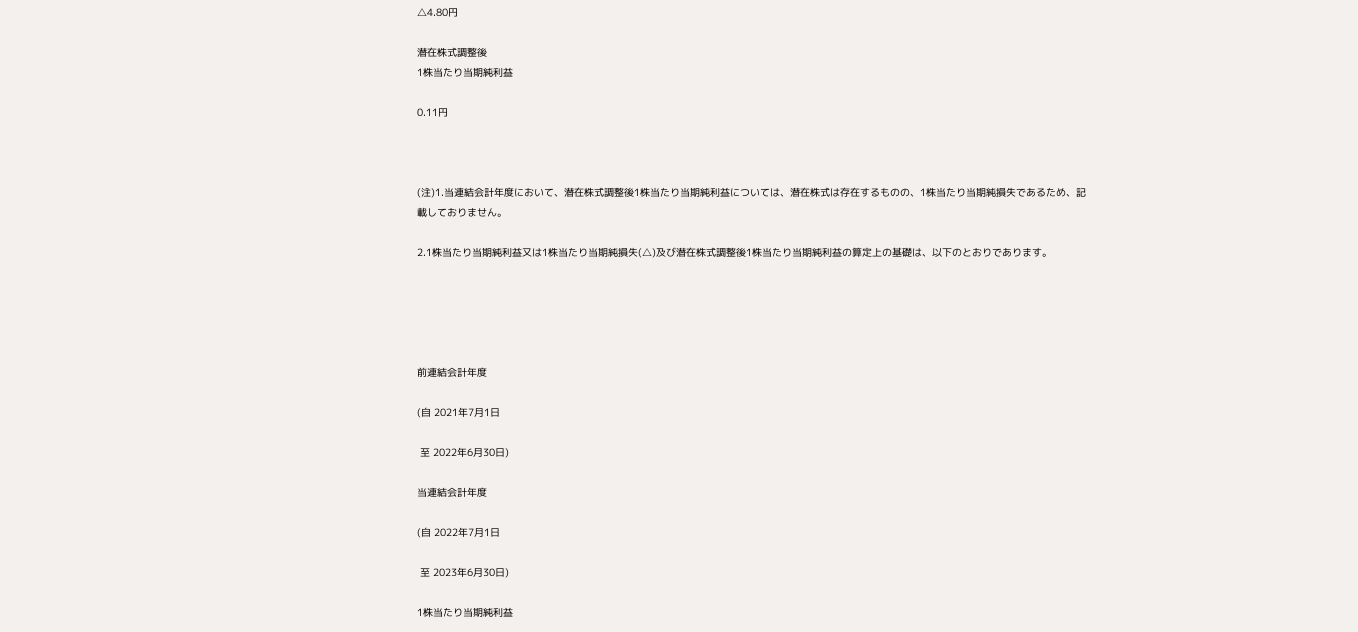△4.80円

潜在株式調整後
1株当たり当期純利益

0.11円



(注)1.当連結会計年度において、潜在株式調整後1株当たり当期純利益については、潜在株式は存在するものの、1株当たり当期純損失であるため、記載しておりません。

2.1株当たり当期純利益又は1株当たり当期純損失(△)及び潜在株式調整後1株当たり当期純利益の算定上の基礎は、以下のとおりであります。





前連結会計年度

(自 2021年7月1日

 至 2022年6月30日)

当連結会計年度

(自 2022年7月1日

 至 2023年6月30日)

1株当たり当期純利益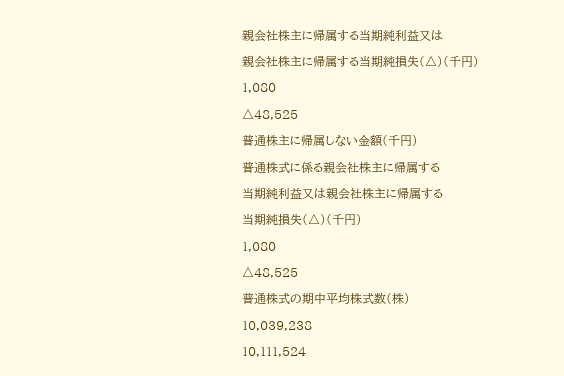親会社株主に帰属する当期純利益又は

親会社株主に帰属する当期純損失(△)(千円)

1,080

△48,525

普通株主に帰属しない金額(千円)

普通株式に係る親会社株主に帰属する

当期純利益又は親会社株主に帰属する

当期純損失(△)(千円)

1,080

△48,525

普通株式の期中平均株式数(株)

10,039,238

10,111,524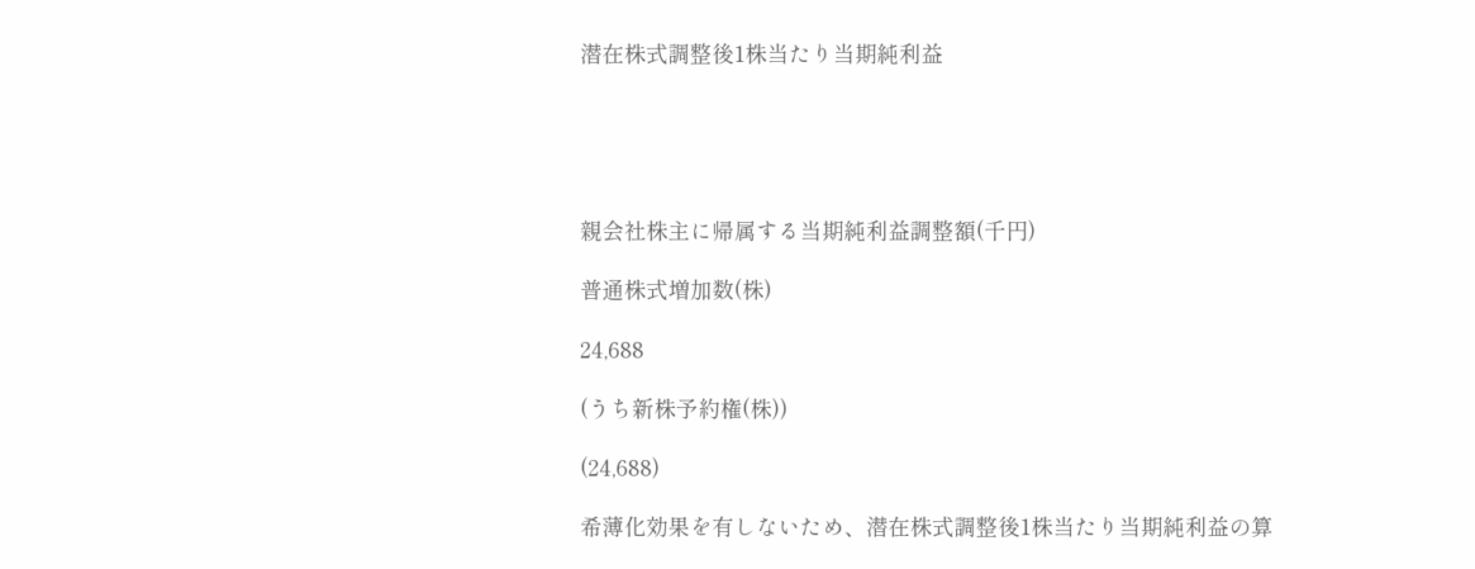潜在株式調整後1株当たり当期純利益





親会社株主に帰属する当期純利益調整額(千円)

普通株式増加数(株)

24,688

(うち新株予約権(株))

(24,688)

希薄化効果を有しないため、潜在株式調整後1株当たり当期純利益の算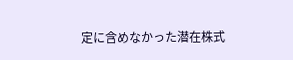定に含めなかった潜在株式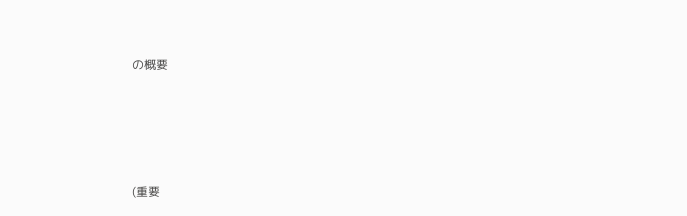の概要





(重要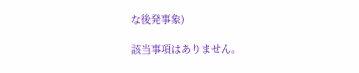な後発事象)

該当事項はありません。